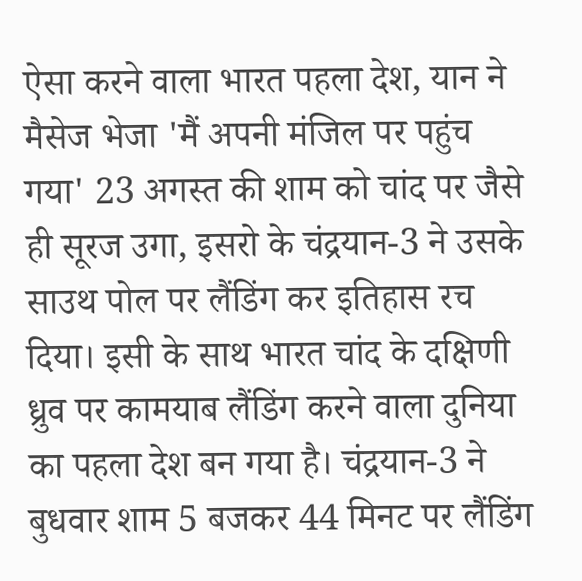ऐसा करने वाला भारत पहला देश, यान ने मैसेज भेजा 'मैं अपनी मंजिल पर पहुंच गया' 23 अगस्त की शाम को चांद पर जैसे ही सूरज उगा, इसरो के चंद्रयान-3 ने उसके साउथ पोल पर लैंडिंग कर इतिहास रच दिया। इसी के साथ भारत चांद के दक्षिणी ध्रुव पर कामयाब लैंडिंग करने वाला दुनिया का पहला देश बन गया है। चंद्रयान-3 ने बुधवार शाम 5 बजकर 44 मिनट पर लैंडिंग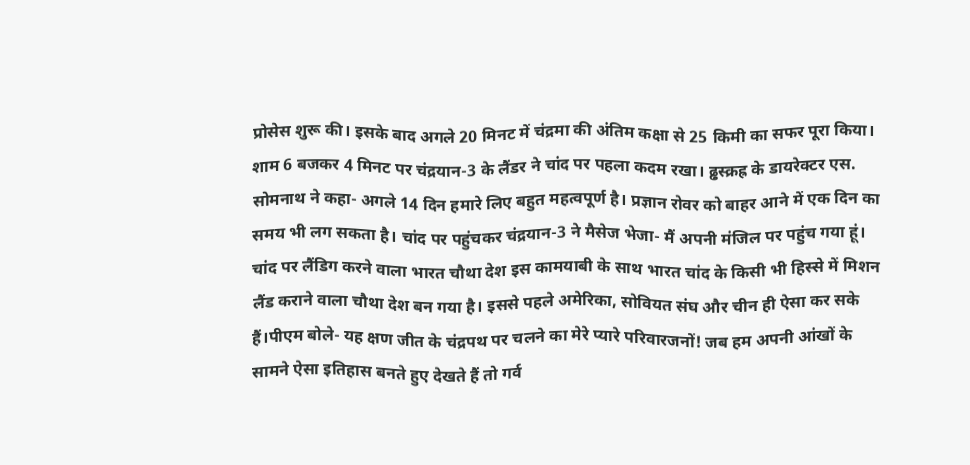प्रोसेस शुरू की। इसके बाद अगले 20 मिनट में चंद्रमा की अंतिम कक्षा से 25 किमी का सफर पूरा किया। शाम 6 बजकर 4 मिनट पर चंद्रयान-3 के लैंडर ने चांद पर पहला कदम रखा। ढ्ढस्क्रह्र के डायरेक्टर एस. सोमनाथ ने कहा- अगले 14 दिन हमारे लिए बहुत महत्वपूर्ण है। प्रज्ञान रोवर को बाहर आने में एक दिन का समय भी लग सकता है। चांद पर पहुंचकर चंद्रयान-3 ने मैसेज भेजा- मैं अपनी मंजिल पर पहुंच गया हूं। चांद पर लैंडिग करने वाला भारत चौथा देश इस कामयाबी के साथ भारत चांद के किसी भी हिस्से में मिशन लैंड कराने वाला चौथा देश बन गया है। इससे पहले अमेरिका, सोवियत संघ और चीन ही ऐसा कर सके हैं।पीएम बोले- यह क्षण जीत के चंद्रपथ पर चलने का मेरे प्यारे परिवारजनों! जब हम अपनी आंखों के सामने ऐसा इतिहास बनते हुए देखते हैं तो गर्व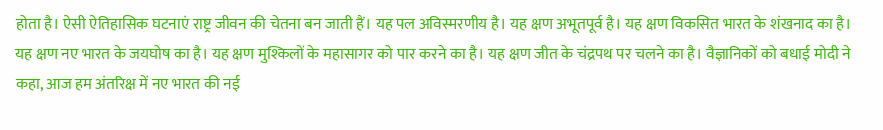होता है। ऐसी ऐतिहासिक घटनाएं राष्ट्र जीवन की चेतना बन जाती हैं। यह पल अविस्मरणीय है। यह क्षण अभूतपूर्व है। यह क्षण विकसित भारत के शंखनाद का है। यह क्षण नए भारत के जयघोष का है। यह क्षण मुश्किलों के महासागर को पार करने का है। यह क्षण जीत के चंद्रपथ पर चलने का है। वैज्ञानिकों को बधाई मोदी ने कहा, आज हम अंतरिक्ष में नए भारत की नई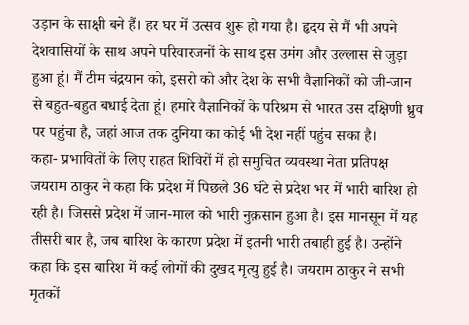उड़ान के साक्षी बने हैं। हर घर में उत्सव शुरू हो गया है। हृदय से मैं भी अपने देशवासियों के साथ अपने परिवारजनों के साथ इस उमंग और उल्लास से जुड़ा हुआ हूं। मैं टीम चंद्रयान को, इसरो को और देश के सभी वैज्ञानिकों को जी-जान से बहुत-बहुत बधाई देता हूं। हमारे वैज्ञानिकों के परिश्रम से भारत उस दक्षिणी ध्रुव पर पहुंचा है, जहां आज तक दुनिया का कोई भी देश नहीं पहुंच सका है।
कहा- प्रभावितों के लिए राहत शिविरों में हो समुचित व्यवस्था नेता प्रतिपक्ष जयराम ठाकुर ने कहा कि प्रदेश में पिछले 36 घंटे से प्रदेश भर में भारी बारिश हो रही है। जिससे प्रदेश में जान-माल को भारी नुक़सान हुआ है। इस मानसून में यह तीसरी बार है, जब बारिश के कारण प्रदेश में इतनी भारी तबाही हुई है। उन्होंने कहा कि इस बारिश में कई लोगों की दुखद मृत्यु हुई है। जयराम ठाकुर ने सभी मृतकों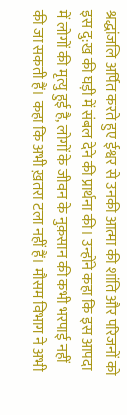श्रद्धांजलि अर्पित करते हुए ईश्वर से उनकी आत्मा की शांति और परिजनों को इस दु:ख की घड़ी में संबल देने की प्रार्थना की। उन्होंने कहा कि इस आपदा में लोगों की मृत्यु हुई है, लोगों के जीवन के नुक़सान की कभी भरपाई नहीं की जा सकती हैं। कहा कि अभी ख़तरा टला नहीं हैं। मौसम विभाग ने अभी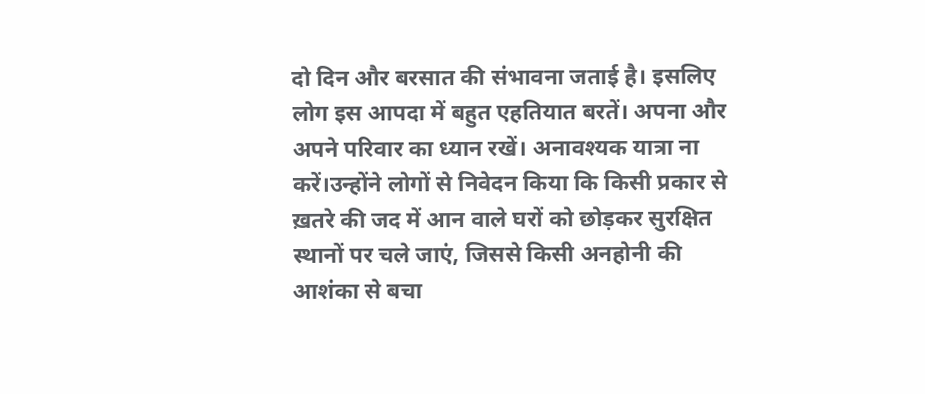दो दिन और बरसात की संभावना जताई है। इसलिए लोग इस आपदा में बहुत एहतियात बरतें। अपना और अपने परिवार का ध्यान रखें। अनावश्यक यात्रा ना करें।उन्होंने लोगों से निवेदन किया कि किसी प्रकार से ख़तरे की जद में आन वाले घरों को छोड़कर सुरक्षित स्थानों पर चले जाएं, जिससे किसी अनहोनी की आशंका से बचा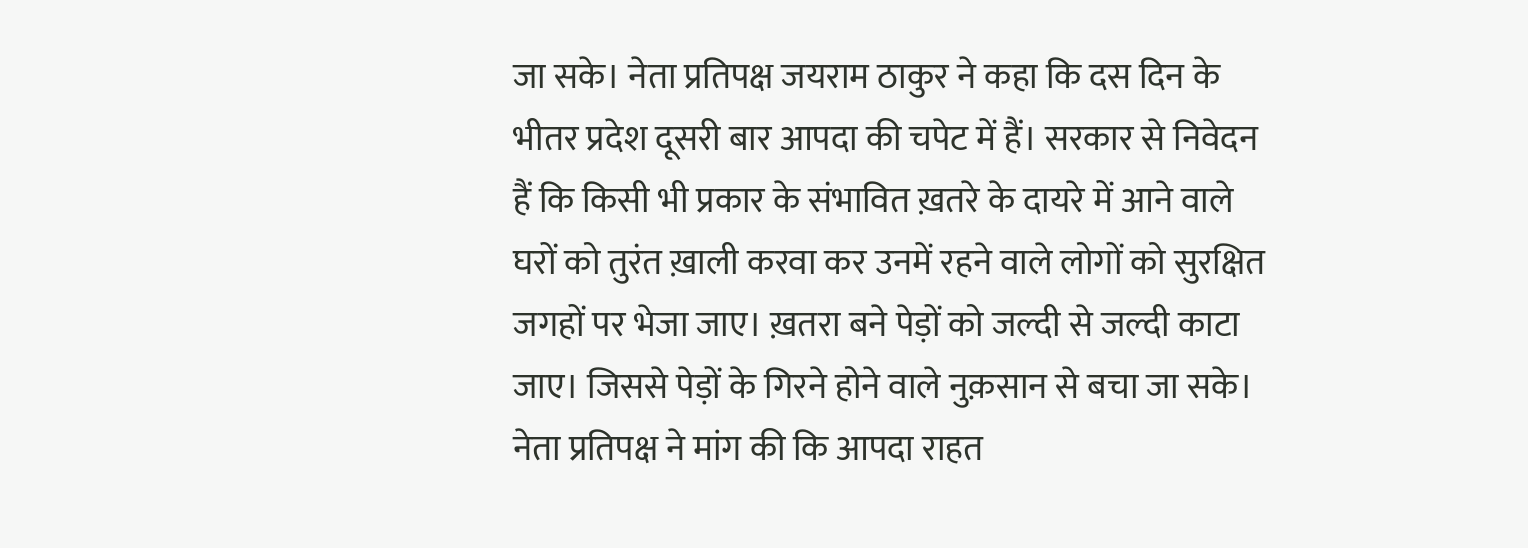जा सके। नेता प्रतिपक्ष जयराम ठाकुर ने कहा कि दस दिन के भीतर प्रदेश दूसरी बार आपदा की चपेट में हैं। सरकार से निवेदन हैं कि किसी भी प्रकार के संभावित ख़तरे के दायरे में आने वाले घरों को तुरंत ख़ाली करवा कर उनमें रहने वाले लोगों को सुरक्षित जगहों पर भेजा जाए। ख़तरा बने पेड़ों को जल्दी से जल्दी काटा जाए। जिससे पेड़ों के गिरने होने वाले नुक़सान से बचा जा सके। नेता प्रतिपक्ष ने मांग की कि आपदा राहत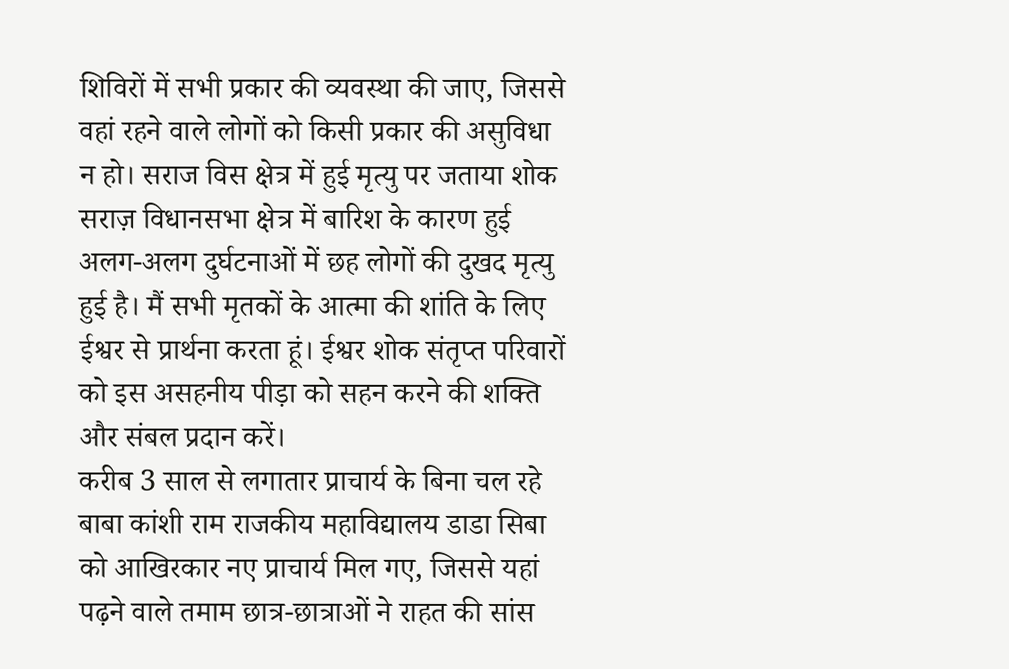शिविरों में सभी प्रकार की व्यवस्था की जाए, जिससे वहां रहने वाले लोगों को किसी प्रकार की असुविधा न हो। सराज विस क्षेत्र में हुई मृत्यु पर जताया शोक सराज़ विधानसभा क्षेत्र में बारिश के कारण हुई अलग-अलग दुर्घटनाओं में छह लोगों की दुखद मृत्यु हुई है। मैं सभी मृतकों के आत्मा की शांति के लिए ईश्वर से प्रार्थना करता हूं। ईश्वर शोक संतृप्त परिवारों को इस असहनीय पीड़ा को सहन करने की शक्ति और संबल प्रदान करें।
करीब 3 साल से लगातार प्राचार्य के बिना चल रहे बाबा कांशी राम राजकीय महाविद्यालय डाडा सिबा को आखिरकार नए प्राचार्य मिल गए, जिससे यहां पढ़ने वाले तमाम छात्र-छात्राओं ने राहत की सांस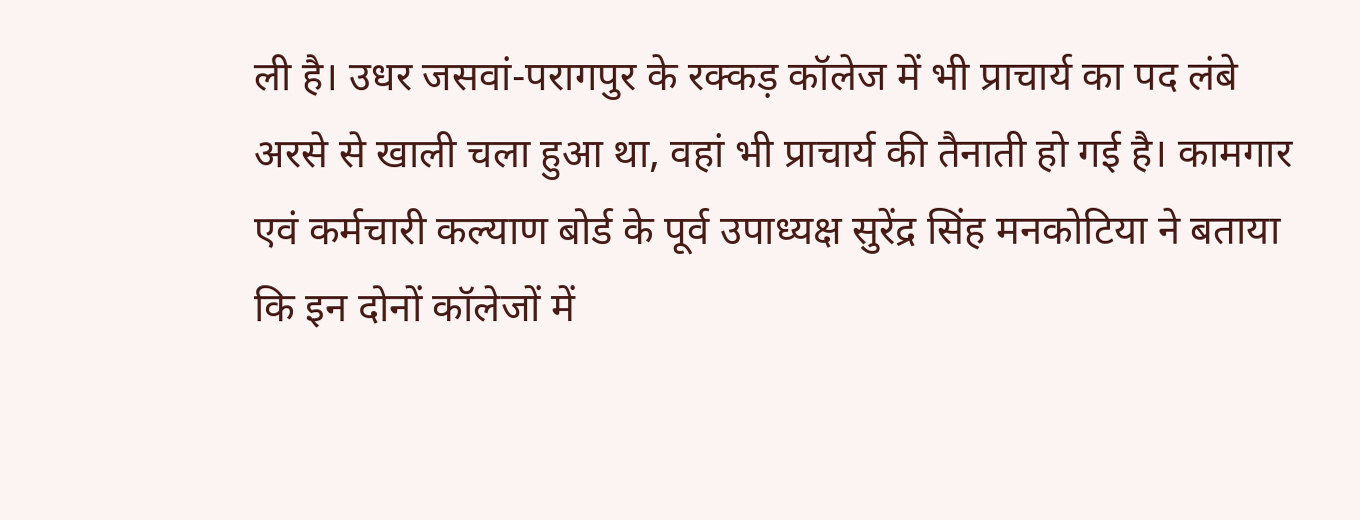ली है। उधर जसवां-परागपुर के रक्कड़ कॉलेज में भी प्राचार्य का पद लंबे अरसे से खाली चला हुआ था, वहां भी प्राचार्य की तैनाती हो गई है। कामगार एवं कर्मचारी कल्याण बोर्ड के पूर्व उपाध्यक्ष सुरेंद्र सिंह मनकोटिया ने बताया कि इन दोनों कॉलेजों में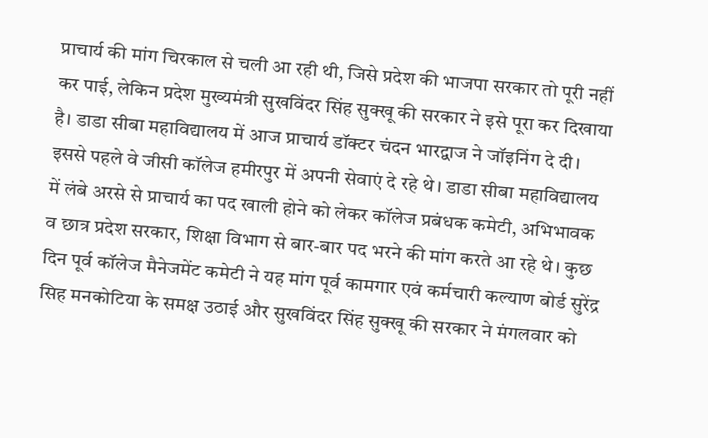प्राचार्य की मांग चिरकाल से चली आ रही थी, जिसे प्रदेश की भाजपा सरकार तो पूरी नहीं कर पाई, लेकिन प्रदेश मुख्यमंत्री सुखविंदर सिंह सुक्खू की सरकार ने इसे पूरा कर दिखाया है। डाडा सीबा महाविद्यालय में आज प्राचार्य डॉक्टर चंदन भारद्वाज ने जॉइनिंग दे दी। इससे पहले वे जीसी कॉलेज हमीरपुर में अपनी सेवाएं दे रहे थे। डाडा सीबा महाविद्यालय में लंबे अरसे से प्राचार्य का पद खाली होने को लेकर कॉलेज प्रबंधक कमेटी, अभिभावक व छात्र प्रदेश सरकार, शिक्षा विभाग से बार-बार पद भरने की मांग करते आ रहे थे। कुछ दिन पूर्व कॉलेज मैनेजमेंट कमेटी ने यह मांग पूर्व कामगार एवं कर्मचारी कल्याण बोर्ड सुरेंद्र सिह मनकोटिया के समक्ष उठाई और सुखविंदर सिंह सुक्खू की सरकार ने मंगलवार को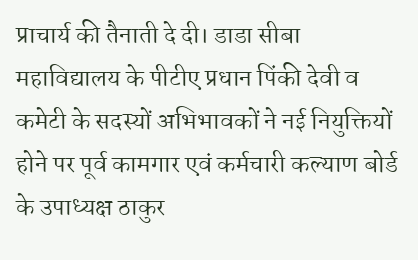प्राचार्य की तैनाती दे दी। डाडा सीबा महाविद्यालय के पीटीए प्रधान पिंकी देवी व कमेटी के सदस्यों अभिभावकों ने नई नियुक्तियों होने पर पूर्व कामगार एवं कर्मचारी कल्याण बोर्ड के उपाध्यक्ष ठाकुर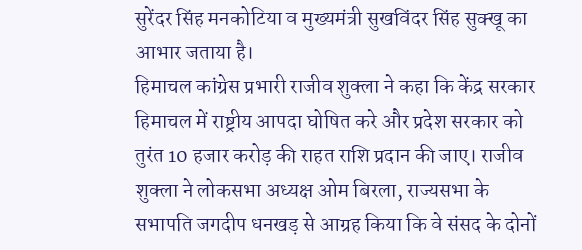सुरेंदर सिंह मनकोटिया व मुख्यमंत्री सुखविंदर सिंह सुक्खू का आभार जताया है।
हिमाचल कांग्रेस प्रभारी राजीव शुक्ला ने कहा कि केंद्र सरकार हिमाचल में राष्ट्रीय आपदा घोषित करे और प्रदेश सरकार को तुरंत 10 हजार करोड़ की राहत राशि प्रदान की जाए। राजीव शुक्ला ने लोकसभा अध्यक्ष ओम बिरला, राज्यसभा के सभापति जगदीप धनखड़ से आग्रह किया कि वे संसद के दोनों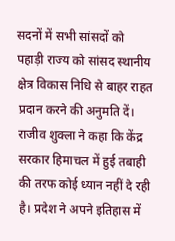सदनों में सभी सांसदों को पहाड़ी राज्य को सांसद स्थानीय क्षेत्र विकास निधि से बाहर राहत प्रदान करने की अनुमति दें। राजीव शुक्ला ने कहा कि केंद्र सरकार हिमाचल में हुई तबाही की तरफ कोई ध्यान नहीं दे रही है। प्रदेश ने अपने इतिहास में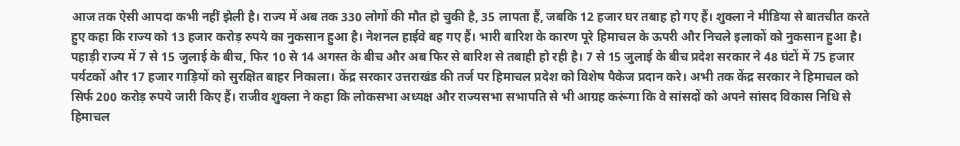आज तक ऐसी आपदा कभी नहीं झेली है। राज्य में अब तक 330 लोगों की मौत हो चुकी है, 35 लापता हैं, जबकि 12 हजार घर तबाह हो गए हैं। शुक्ला ने मीडिया से बातचीत करते हुए कहा कि राज्य को 13 हजार करोड़ रुपये का नुकसान हुआ है। नेशनल हाईवे बह गए हैं। भारी बारिश के कारण पूरे हिमाचल के ऊपरी और निचले इलाकों को नुकसान हुआ है। पहाड़ी राज्य में 7 से 15 जुलाई के बीच, फिर 10 से 14 अगस्त के बीच और अब फिर से बारिश से तबाही हो रही है। 7 से 15 जुलाई के बीच प्रदेश सरकार ने 48 घंटों में 75 हजार पर्यटकों और 17 हजार गाड़ियों को सुरक्षित बाहर निकाला। केंद्र सरकार उत्तराखंड की तर्ज पर हिमाचल प्रदेश को विशेष पैकेज प्रदान करे। अभी तक केंद्र सरकार ने हिमाचल को सिर्फ 200 करोड़ रुपये जारी किए हैं। राजीव शुक्ला ने कहा कि लोकसभा अध्यक्ष और राज्यसभा सभापति से भी आग्रह करूंगा कि वे सांसदों को अपने सांसद विकास निधि से हिमाचल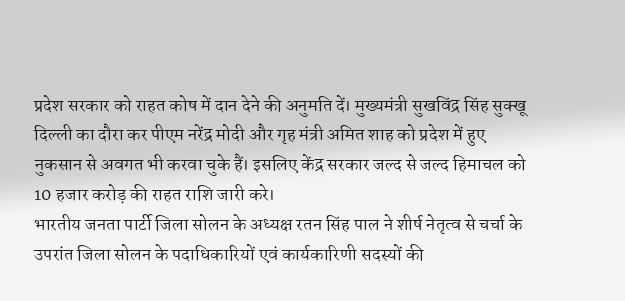प्रदेश सरकार को राहत कोष में दान देने की अनुमति दें। मुख्यमंत्री सुखविंद्र सिंह सुक्खू दिल्ली का दौरा कर पीएम नरेंद्र मोदी और गृह मंत्री अमित शाह को प्रदेश में हुए नुकसान से अवगत भी करवा चुके हैं। इसलिए केंद्र सरकार जल्द से जल्द हिमाचल को 10 हजार करोड़ की राहत राशि जारी करे।
भारतीय जनता पार्टी जिला सोलन के अध्यक्ष रतन सिंह पाल ने शीर्ष नेतृत्व से चर्चा के उपरांत जिला सोलन के पदाधिकारियों एवं कार्यकारिणी सदस्यों की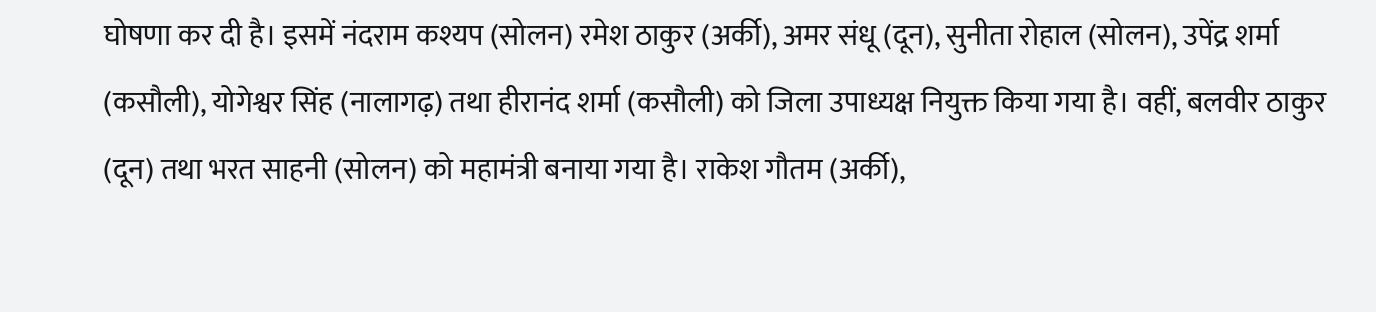घोषणा कर दी है। इसमें नंदराम कश्यप (सोलन) रमेश ठाकुर (अर्की), अमर संधू (दून), सुनीता रोहाल (सोलन), उपेंद्र शर्मा (कसौली), योगेश्वर सिंह (नालागढ़) तथा हीरानंद शर्मा (कसौली) को जिला उपाध्यक्ष नियुक्त किया गया है। वहीं, बलवीर ठाकुर (दून) तथा भरत साहनी (सोलन) को महामंत्री बनाया गया है। राकेश गौतम (अर्की),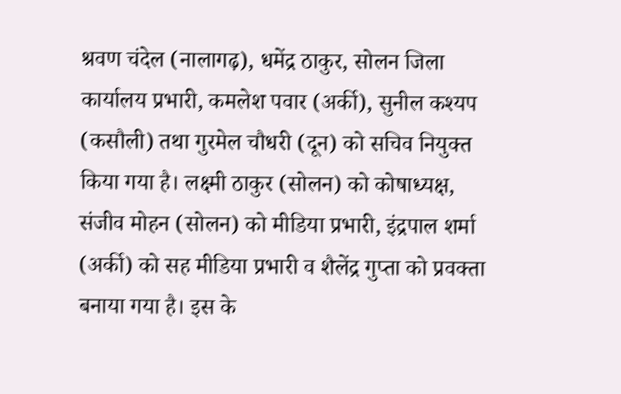श्रवण चंदेल (नालागढ़), धमेंद्र ठाकुर, सोलन जिला कार्यालय प्रभारी, कमलेश पवार (अर्की), सुनील कश्यप (कसौली) तथा गुरमेल चौधरी (दून) को सचिव नियुक्त किया गया है। लक्ष्मी ठाकुर (सोलन) को कोषाध्यक्ष, संजीव मोहन (सोलन) को मीडिया प्रभारी, इंद्रपाल शर्मा (अर्की) को सह मीडिया प्रभारी व शैलेंद्र गुप्ता को प्रवक्ता बनाया गया है। इस के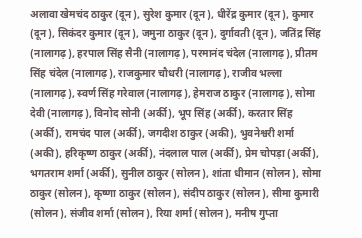अलावा खेमचंद ठाकुर (दून), सुरेश कुमार (दून), धीरेंद्र कुमार (दून), कुमार (दून), सिकंदर कुमार (दून), जमुना ठाकुर (दून), दुर्गावती (दून), जतिंद्र सिंह (नालागढ़), हरपाल सिंह सैनी (नालागढ़), परमानंद चंदेल (नालागढ़), प्रीतम सिंह चंदेल (नालागढ़), राजकुमार चौधरी (नालागढ़), राजीव भल्ला (नालागढ़), स्वर्ण सिंह गरेवाल (नालागढ़), हेमराज ठाकुर (नालागढ़), सोमा देवी (नालागढ़), विनोद सोनी (अर्की), भूप सिंह (अर्की), करतार सिंह (अर्की), रामचंद पाल (अर्की), जगदीश ठाकुर (अकी), भुवनेश्वरी शर्मा (अकी), हरिकृष्ण ठाकुर (अर्की), नंदलाल पाल (अर्की), प्रेम चोपड़ा (अर्की), भगतराम शर्मा (अर्की), सुनील ठाकुर (सोलन), शांता धीमान (सोलन), सोमा ठाकुर (सोलन), कृष्णा ठाकुर (सोलन), संदीप ठाकुर (सोलन), सीमा कुमारी (सोलन), संजीव शर्मा (सोलन), रिया शर्मा (सोलन), मनीष गुप्ता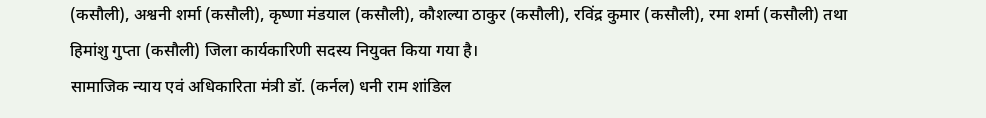(कसौली), अश्वनी शर्मा (कसौली), कृष्णा मंडयाल (कसौली), कौशल्या ठाकुर (कसौली), रविंद्र कुमार (कसौली), रमा शर्मा (कसौली) तथा हिमांशु गुप्ता (कसौली) जिला कार्यकारिणी सदस्य नियुक्त किया गया है।
सामाजिक न्याय एवं अधिकारिता मंत्री डॉ. (कर्नल) धनी राम शांडिल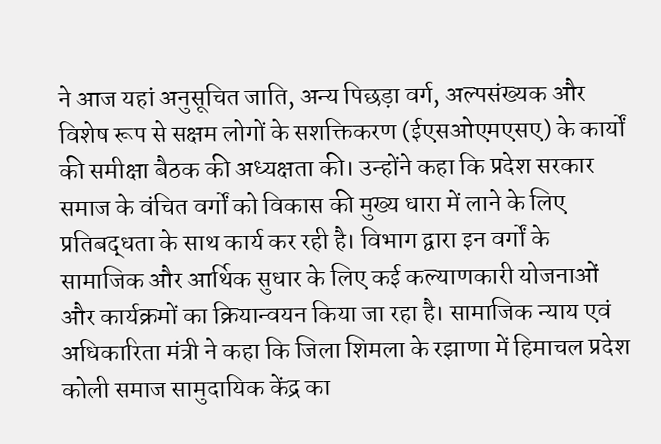ने आज यहां अनुसूचित जाति, अन्य पिछड़ा वर्ग, अल्पसंख्यक और विशेष रूप से सक्षम लोगों के सशक्तिकरण (ईएसओएमएसए) के कार्यों की समीक्षा बैठक की अध्यक्षता की। उन्होंने कहा कि प्रदेश सरकार समाज के वंचित वर्गों को विकास की मुख्य धारा में लाने के लिए प्रतिबद्धता के साथ कार्य कर रही है। विभाग द्वारा इन वर्गों के सामाजिक और आर्थिक सुधार के लिए कई कल्याणकारी योजनाओं और कार्यक्रमों का क्रियान्वयन किया जा रहा है। सामाजिक न्याय एवं अधिकारिता मंत्री ने कहा कि जिला शिमला के रझाणा में हिमाचल प्रदेश कोली समाज सामुदायिक केंद्र का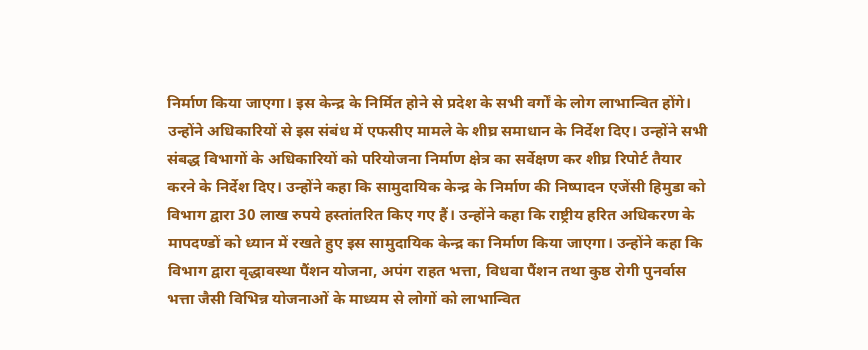निर्माण किया जाएगा। इस केन्द्र के निर्मित होने से प्रदेश के सभी वर्गों के लोग लाभान्वित होंगे। उन्होंने अधिकारियों से इस संबंध में एफसीए मामले के शीघ्र समाधान के निर्देश दिए। उन्होंने सभी संबद्ध विभागों के अधिकारियों को परियोजना निर्माण क्षेत्र का सर्वेक्षण कर शीघ्र रिपोर्ट तैयार करने के निर्देश दिए। उन्होंने कहा कि सामुदायिक केन्द्र के निर्माण की निष्पादन एजेंसी हिमुडा को विभाग द्वारा 30 लाख रुपये हस्तांतरित किए गए हैं। उन्होंने कहा कि राष्ट्रीय हरित अधिकरण के मापदण्डों को ध्यान में रखते हुए इस सामुदायिक केन्द्र का निर्माण किया जाएगा। उन्होंने कहा कि विभाग द्वारा वृद्धावस्था पैंशन योजना, अपंग राहत भत्ता, विधवा पैंशन तथा कुष्ठ रोगी पुनर्वास भत्ता जैसी विभिन्न योजनाओं के माध्यम से लोगों को लाभान्वित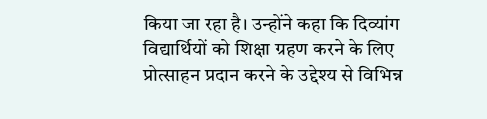किया जा रहा है। उन्होंने कहा कि दिव्यांग विद्यार्थियों को शिक्षा ग्रहण करने के लिए प्रोत्साहन प्रदान करने के उद्देश्य से विभिन्न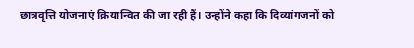छात्रवृत्ति योजनाएं क्रियान्वित की जा रही हैं। उन्होंने कहा कि दिव्यांगजनों को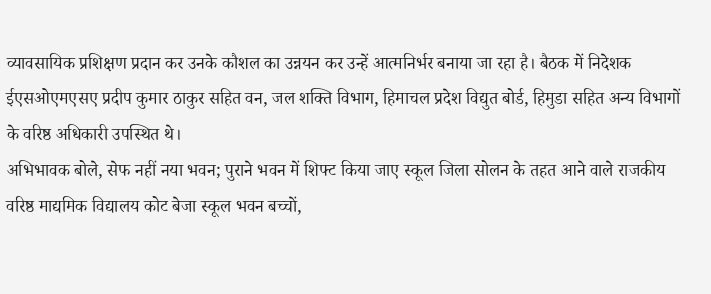व्यावसायिक प्रशिक्षण प्रदान कर उनके कौशल का उन्नयन कर उन्हें आत्मनिर्भर बनाया जा रहा है। बैठक में निदेशक ईएसओएमएसए प्रदीप कुमार ठाकुर सहित वन, जल शक्ति विभाग, हिमाचल प्रदेश विद्युत बोर्ड, हिमुडा सहित अन्य विभागों के वरिष्ठ अधिकारी उपस्थित थे।
अभिभावक बोले, सेफ नहीं नया भवन; पुराने भवन में शिफ्ट किया जाए स्कूल जिला सोलन के तहत आने वाले राजकीय वरिष्ठ माद्यमिक विद्यालय कोट बेजा स्कूल भवन बच्चों,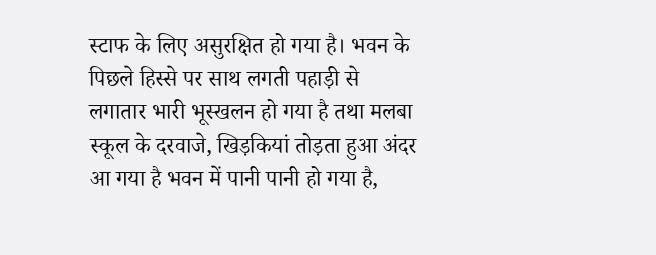स्टाफ के लिए असुरक्षित हो गया है। भवन के पिछले हिस्से पर साथ लगती पहाड़ी से लगातार भारी भूस्खलन हो गया है तथा मलबा स्कूल के दरवाजे, खिड़कियां तोड़ता हुआ अंदर आ गया है भवन में पानी पानी हो गया है,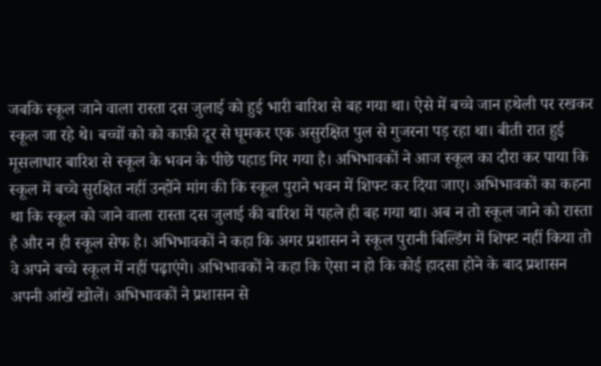जबकि स्कूल जाने वाला रास्ता दस जुलाई को हुई भारी बारिश से बह गया था। ऐसे में बच्चे जान हथेली पर रखकर स्कूल जा रहे थे। बच्चों को को काफ़ी दूर से घूमकर एक असुरक्षित पुल से गुजरना पड़ रहा था। बीती रात हुई मूसलाधार बारिश से स्कूल के भवन के पीछे पहाड गिर गया है। अभिभावकों ने आज स्कूल का दौरा कर पाया कि स्कूल में बच्चे सुरक्षित नहीं उन्होंने मांग की कि स्कूल पुराने भवन में शिफ्ट कर दिया जाए। अभिभावकों का कहना था कि स्कूल को जाने वाला रास्ता दस जुलाई की बारिश में पहले ही बह गया था। अब न तो स्कूल जाने को रास्ता है और न ही स्कूल सेफ है। अभिभावकों ने कहा कि अगर प्रशासन ने स्कूल पुरानी बिल्डिंग में शिफ्ट नहीं किया तो वे अपने बच्चे स्कूल में नहीं पढ़ाएंगे। अभिभावकों ने कहा कि ऐसा न हो कि कोई हादसा होने के बाद प्रशासन अपनी आंखें खोलें। अभिभावकों ने प्रशासन से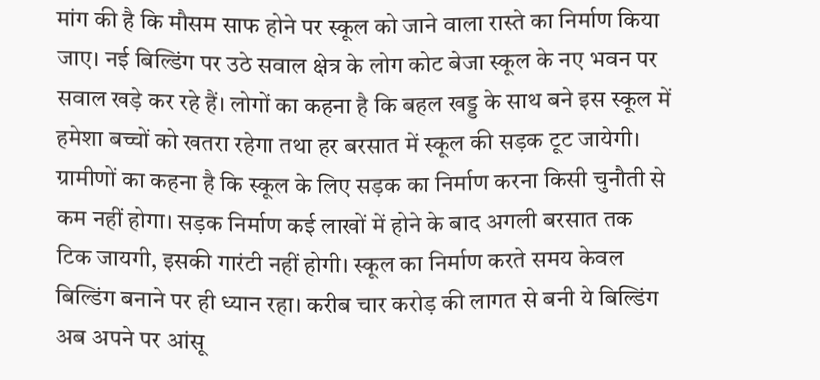मांग की है कि मौसम साफ होने पर स्कूल को जाने वाला रास्ते का निर्माण किया जाए। नई बिल्डिंग पर उठे सवाल क्षेत्र के लोग कोट बेजा स्कूल के नए भवन पर सवाल खड़े कर रहे हैं। लोगों का कहना है कि बहल खड्ड के साथ बने इस स्कूल में हमेशा बच्चों को खतरा रहेगा तथा हर बरसात में स्कूल की सड़क टूट जायेगी। ग्रामीणों का कहना है कि स्कूल के लिए सड़क का निर्माण करना किसी चुनौती से कम नहीं होगा। सड़क निर्माण कई लाखों में होने के बाद अगली बरसात तक टिक जायगी, इसकी गारंटी नहीं होगी। स्कूल का निर्माण करते समय केवल बिल्डिंग बनाने पर ही ध्यान रहा। करीब चार करोड़ की लागत से बनी ये बिल्डिंग अब अपने पर आंसू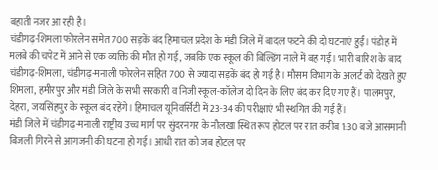बहाती नजर आ रही है।
चंडीगढ़-शिमला फोरलेन समेत 700 सड़कें बंद हिमाचल प्रदेश के मंडी जिले में बादल फटने की दो घटनाएं हुईं। पंडोह में मलबे की चपेट में आने से एक व्यक्ति की मौत हो गई, जबकि एक स्कूल की बिल्डिंग नाले में बह गई। भारी बारिश के बाद चंडीगढ़-शिमला, चंडीगढ़-मनाली फोरलेन सहित 700 से ज्यादा सड़कें बंद हो गई है। मौसम विभाग के अलर्ट को देखते हुए शिमला, हमीरपुर और मंडी जिले के सभी सरकारी व निजी स्कूल-कॉलेज दो दिन के लिए बंद कर दिए गए हैं। पालमपुर, देहरा, जयसिंहपुर के स्कूल बंद रहेंगे। हिमाचल यूनिवर्सिटी में 23-34 की परीक्षाएं भी स्थगित की गई हैं।
मंडी जिले में चंडीगढ़-मनाली राष्ट्रीय उच्च मार्ग पर सुंदरनगर के नौलखा स्थित रूप होटल पर रात करीब 1:30 बजे आसमानी बिजली गिरने से आगजनी की घटना हो गई। आधी रात को जब होटल पर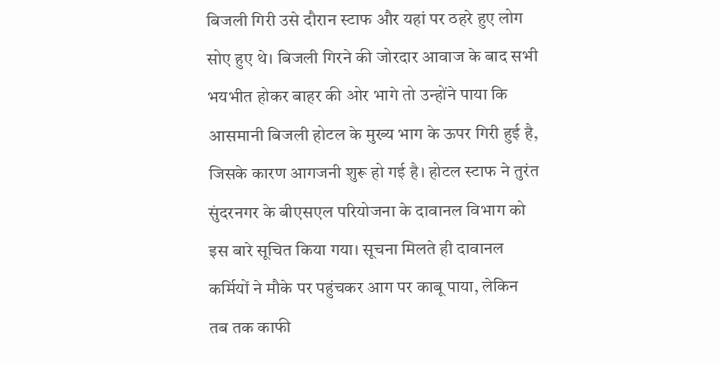बिजली गिरी उसे दौरान स्टाफ और यहां पर ठहरे हुए लोग सोए हुए थे। बिजली गिरने की जोरदार आवाज के बाद सभी भयभीत होकर बाहर की ओर भागे तो उन्होंने पाया कि आसमानी बिजली होटल के मुख्य भाग के ऊपर गिरी हुई है, जिसके कारण आगजनी शुरू हो गई है। होटल स्टाफ ने तुरंत सुंदरनगर के बीएसएल परियोजना के दावानल विभाग को इस बारे सूचित किया गया। सूचना मिलते ही दावानल कर्मियों ने मौके पर पहुंचकर आग पर काबू पाया, लेकिन तब तक काफी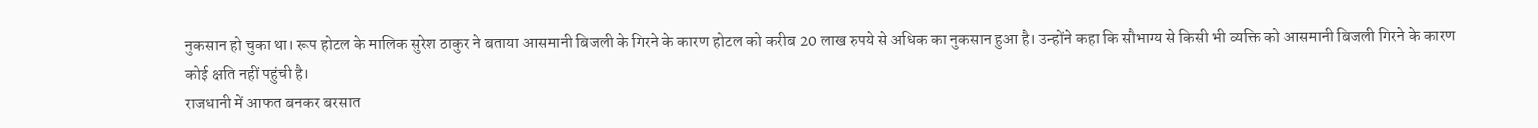नुकसान हो चुका था। रूप होटल के मालिक सुरेश ठाकुर ने बताया आसमानी बिजली के गिरने के कारण होटल को करीब 20 लाख रुपये से अधिक का नुकसान हुआ है। उन्होंने कहा कि सौभाग्य से किसी भी व्यक्ति को आसमानी बिजली गिरने के कारण कोई क्षति नहीं पहुंची है।
राजधानी में आफत बनकर बरसात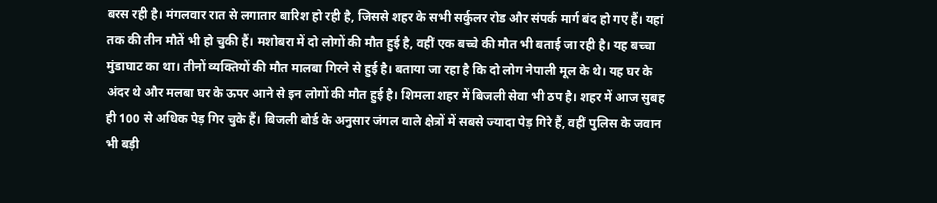बरस रही है। मंगलवार रात से लगातार बारिश हो रही है, जिससे शहर के सभी सर्कुलर रोड और संपर्क मार्ग बंद हो गए हैं। यहां तक की तीन मौतें भी हो चुकी हैं। मशोबरा में दो लोगों की मौत हुई है, वहीं एक बच्चे की मौत भी बताई जा रही है। यह बच्चा मुंडाघाट का था। तीनों व्यक्तियों की मौत मालबा गिरने से हुई है। बताया जा रहा है कि दो लोग नेपाली मूल के थे। यह घर के अंदर थे और मलबा घर के ऊपर आने से इन लोगों की मौत हुई है। शिमला शहर में बिजली सेवा भी ठप है। शहर में आज सुबह ही 100 से अधिक पेड़ गिर चुके हैं। बिजली बोर्ड के अनुसार जंगल वाले क्षेत्रों में सबसे ज्यादा पेड़ गिरे हैं, वहीं पुलिस के जवान भी बड़ी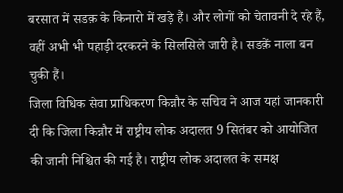बरसात में सडक़ के किनारो में खड़े हैं। और लोगों को चेतावनी दे रहे हैं, वहीं अभी भी पहाड़ी दरकरने के सिलसिले जारी है। सडक़ें नाला बन चुकी हैं।
जिला विधिक सेवा प्राधिकरण किन्नौर के सचिव ने आज यहां जानकारी दी कि जिला किन्नौर में राष्ट्रीय लोक अदालत 9 सितंबर को आयोजित की जानी निश्चित की गई है। राष्ट्रीय लोक अदालत के समक्ष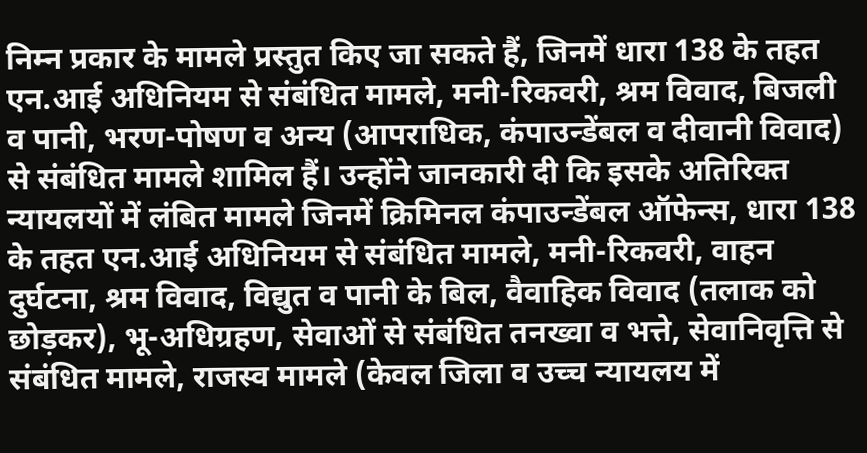निम्न प्रकार के मामले प्रस्तुत किए जा सकते हैं, जिनमें धारा 138 के तहत एन.आई अधिनियम से संबंधित मामले, मनी-रिकवरी, श्रम विवाद, बिजली व पानी, भरण-पोषण व अन्य (आपराधिक, कंपाउन्डेंबल व दीवानी विवाद) से संबंधित मामले शामिल हैं। उन्होंने जानकारी दी कि इसके अतिरिक्त न्यायलयों में लंबित मामले जिनमें क्रिमिनल कंपाउन्डेंबल ऑफेन्स, धारा 138 के तहत एन.आई अधिनियम से संबंधित मामले, मनी-रिकवरी, वाहन दुर्घटना, श्रम विवाद, विद्युत व पानी के बिल, वैवाहिक विवाद (तलाक को छोड़कर), भू-अधिग्रहण, सेवाओं से संबंधित तनख्वा व भत्ते, सेवानिवृत्ति से संबंधित मामले, राजस्व मामले (केवल जिला व उच्च न्यायलय में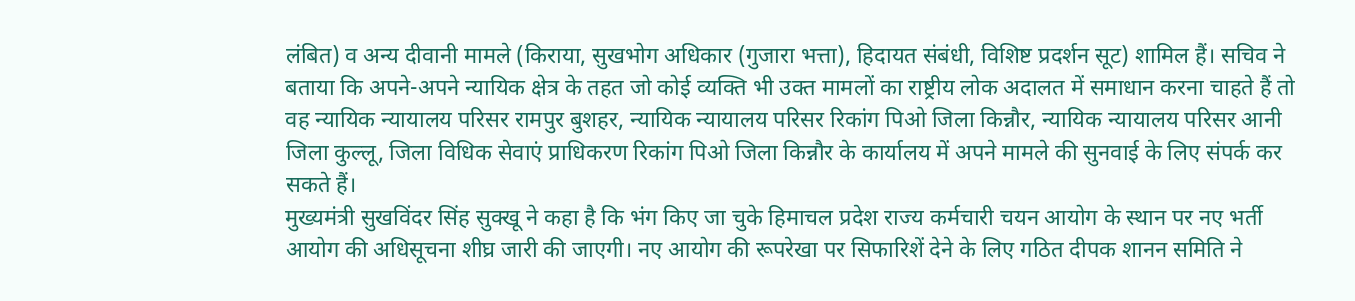लंबित) व अन्य दीवानी मामले (किराया, सुखभोग अधिकार (गुजारा भत्ता), हिदायत संबंधी, विशिष्ट प्रदर्शन सूट) शामिल हैं। सचिव ने बताया कि अपने-अपने न्यायिक क्षेत्र के तहत जो कोई व्यक्ति भी उक्त मामलों का राष्ट्रीय लोक अदालत में समाधान करना चाहते हैं तो वह न्यायिक न्यायालय परिसर रामपुर बुशहर, न्यायिक न्यायालय परिसर रिकांग पिओ जिला किन्नौर, न्यायिक न्यायालय परिसर आनी जिला कुल्लू, जिला विधिक सेवाएं प्राधिकरण रिकांग पिओ जिला किन्नौर के कार्यालय में अपने मामले की सुनवाई के लिए संपर्क कर सकते हैं।
मुख्यमंत्री सुखविंदर सिंह सुक्खू ने कहा है कि भंग किए जा चुके हिमाचल प्रदेश राज्य कर्मचारी चयन आयोग के स्थान पर नए भर्ती आयोग की अधिसूचना शीघ्र जारी की जाएगी। नए आयोग की रूपरेखा पर सिफारिशें देने के लिए गठित दीपक शानन समिति ने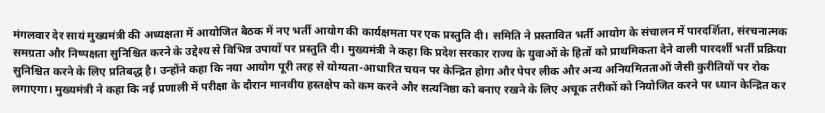मंगलवार देर सायं मुख्यमंत्री की अध्यक्षता में आयोजित बैठक में नए भर्ती आयोग की कार्यक्षमता पर एक प्रस्तुति दी। समिति ने प्रस्तावित भर्ती आयोग के संचालन में पारदर्शिता, संरचनात्मक समग्रता और निष्पक्षता सुनिश्चित करने के उद्देश्य से विभिन्न उपायों पर प्रस्तुति दी। मुख्यमंत्री ने कहा कि प्रदेश सरकार राज्य के युवाओं के हितों को प्राथमिकता देने वाली पारदर्शी भर्ती प्रक्रिया सुनिश्चित करने के लिए प्रतिबद्ध है। उन्होंने कहा कि नया आयोग पूरी तरह से योग्यता-आधारित चयन पर केन्द्रित होगा और पेपर लीक और अन्य अनियमितताओं जैसी कुरीतियों पर रोक लगाएगा। मुख्यमंत्री ने कहा कि नई प्रणाली में परीक्षा के दौरान मानवीय हस्तक्षेप को कम करने और सत्यनिष्ठा को बनाए रखने के लिए अचूक तरीकों को नियोजित करने पर ध्यान केन्द्रित कर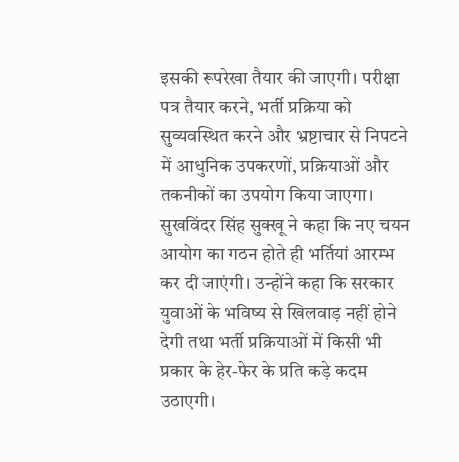इसकी रूपरेखा तैयार की जाएगी। परीक्षा पत्र तैयार करने, भर्ती प्रक्रिया को सुव्यवस्थित करने और भ्रष्टाचार से निपटने में आधुनिक उपकरणों, प्रक्रियाओं और तकनीकों का उपयोग किया जाएगा। सुखविंदर सिंह सुक्खू ने कहा कि नए चयन आयोग का गठन होते ही भर्तियां आरम्भ कर दी जाएंगी। उन्होंने कहा कि सरकार युवाओं के भविष्य से खिलवाड़ नहीं होने देगी तथा भर्ती प्रक्रियाओं में किसी भी प्रकार के हेर-फेर के प्रति कड़े कदम उठाएगी।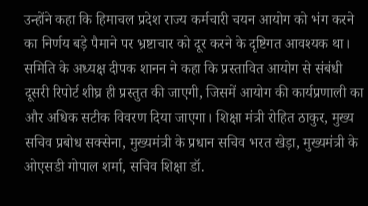उन्होंने कहा कि हिमाचल प्रदेश राज्य कर्मचारी चयन आयोग को भंग करने का निर्णय बड़े पैमाने पर भ्रष्टाचार को दूर करने के दृष्टिगत आवश्यक था। समिति के अध्यक्ष दीपक शानन ने कहा कि प्रस्तावित आयोग से संबंधी दूसरी रिपोर्ट शीघ्र ही प्रस्तुत की जाएगी, जिसमें आयोग की कार्यप्रणाली का और अधिक सटीक विवरण दिया जाएगा। शिक्षा मंत्री रोहित ठाकुर, मुख्य सचिव प्रबोध सक्सेना, मुख्यमंत्री के प्रधान सचिव भरत खेड़ा, मुख्यमंत्री के ओएसडी गोपाल शर्मा, सचिव शिक्षा डॉ.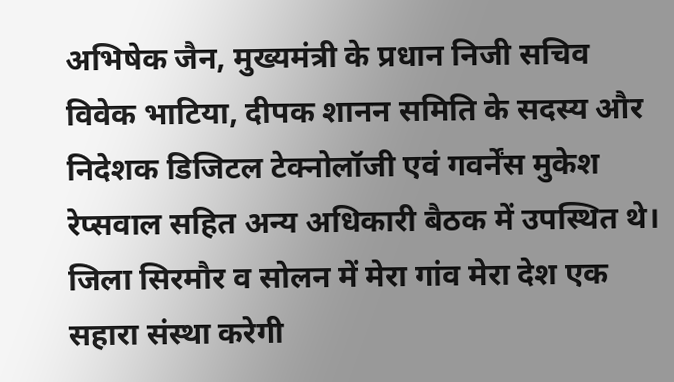अभिषेक जैन, मुख्यमंत्री के प्रधान निजी सचिव विवेक भाटिया, दीपक शानन समिति के सदस्य और निदेशक डिजिटल टेक्नोलॉजी एवं गवर्नेंस मुकेश रेप्सवाल सहित अन्य अधिकारी बैठक में उपस्थित थे।
जिला सिरमौर व सोलन में मेरा गांव मेरा देश एक सहारा संस्था करेगी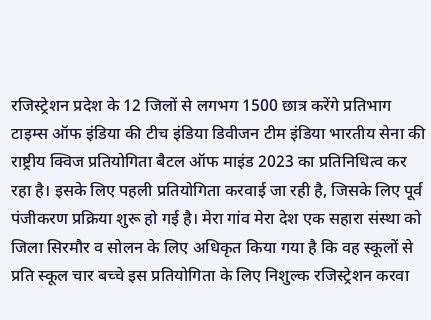रजिस्ट्रेशन प्रदेश के 12 जिलों से लगभग 1500 छात्र करेंगे प्रतिभाग टाइम्स ऑफ इंडिया की टीच इंडिया डिवीजन टीम इंडिया भारतीय सेना की राष्ट्रीय क्विज प्रतियोगिता बैटल ऑफ माइंड 2023 का प्रतिनिधित्व कर रहा है। इसके लिए पहली प्रतियोगिता करवाई जा रही है, जिसके लिए पूर्व पंजीकरण प्रक्रिया शुरू हो गई है। मेरा गांव मेरा देश एक सहारा संस्था को जिला सिरमौर व सोलन के लिए अधिकृत किया गया है कि वह स्कूलों से प्रति स्कूल चार बच्चे इस प्रतियोगिता के लिए निशुल्क रजिस्ट्रेशन करवा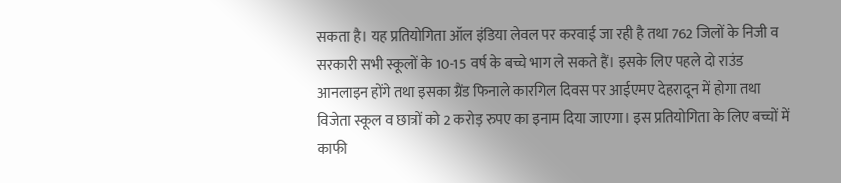सकता है। यह प्रतियोगिता ऑल इंडिया लेवल पर करवाई जा रही है तथा 762 जिलों के निजी व सरकारी सभी स्कूलों के 10-15 वर्ष के बच्चे भाग ले सकते हैं। इसके लिए पहले दो राउंड आनलाइन होंगे तथा इसका ग्रैंड फिनाले कारगिल दिवस पर आईएमए देहरादून में होगा तथा विजेता स्कूल व छात्रों को 2 करोड़ रुपए का इनाम दिया जाएगा। इस प्रतियोगिता के लिए बच्चों में काफी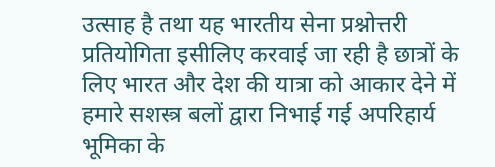उत्साह है तथा यह भारतीय सेना प्रश्नोत्तरी प्रतियोगिता इसीलिए करवाई जा रही है छात्रों के लिए भारत और देश की यात्रा को आकार देने में हमारे सशस्त्र बलों द्वारा निभाई गई अपरिहार्य भूमिका के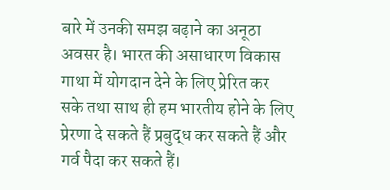बारे में उनकी समझ बढ़ाने का अनूठा अवसर है। भारत की असाधारण विकास गाथा में योगदान देने के लिए प्रेरित कर सके तथा साथ ही हम भारतीय होने के लिए प्रेरणा दे सकते हैं प्रबुद्ध कर सकते हैं और गर्व पैदा कर सकते हैं।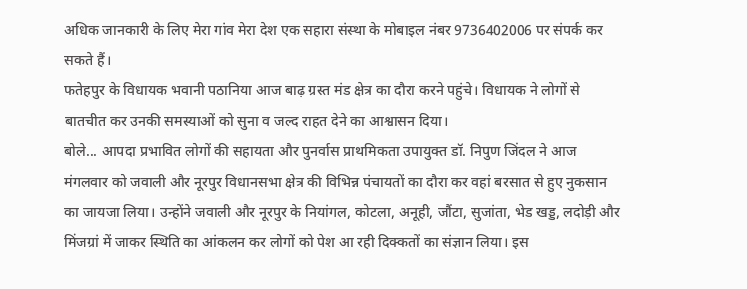अधिक जानकारी के लिए मेरा गांव मेरा देश एक सहारा संस्था के मोबाइल नंबर 9736402006 पर संपर्क कर सकते हैं।
फतेहपुर के विधायक भवानी पठानिया आज बाढ़ ग्रस्त मंड क्षेत्र का दौरा करने पहुंचे। विधायक ने लोगों से बातचीत कर उनकी समस्याओं को सुना व जल्द राहत देने का आश्वासन दिया।
बोले... आपदा प्रभावित लोगों की सहायता और पुनर्वास प्राथमिकता उपायुक्त डॉ. निपुण जिंदल ने आज मंगलवार को जवाली और नूरपुर विधानसभा क्षेत्र की विभिन्न पंचायतों का दौरा कर वहां बरसात से हुए नुकसान का जायजा लिया। उन्होंने जवाली और नूरपुर के नियांगल, कोटला, अनूही, जौंटा, सुजांता, भेड खड्ड, लदोड़ी और मिंजग्रां में जाकर स्थिति का आंकलन कर लोगों को पेश आ रही दिक्कतों का संज्ञान लिया। इस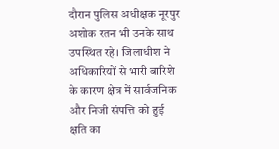दौरान पुलिस अधीक्षक नूरपुर अशोक रतन भी उनके साथ उपस्थित रहे। जिलाधीश ने अधिकारियों से भारी बारिशे के कारण क्षेत्र में सार्वजनिक और निजी संपत्ति को हुई क्षति का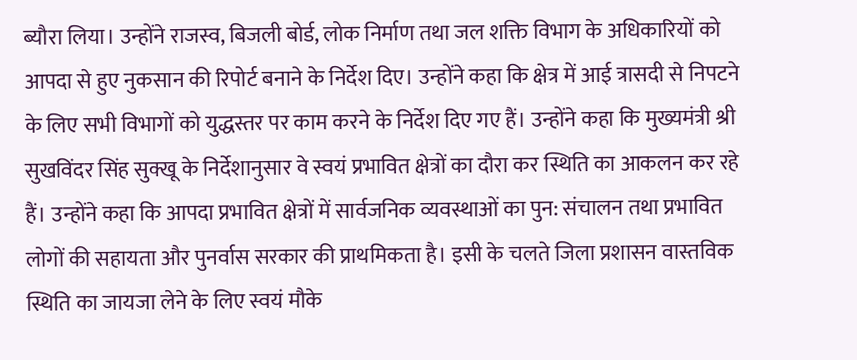ब्यौरा लिया। उन्होंने राजस्व, बिजली बोर्ड, लोक निर्माण तथा जल शक्ति विभाग के अधिकारियों को आपदा से हुए नुकसान की रिपोर्ट बनाने के निर्देश दिए। उन्होंने कहा कि क्षेत्र में आई त्रासदी से निपटने के लिए सभी विभागों को युद्धस्तर पर काम करने के निर्देश दिए गए हैं। उन्होंने कहा कि मुख्यमंत्री श्री सुखविंदर सिंह सुक्खू के निर्देशानुसार वे स्वयं प्रभावित क्षेत्रों का दौरा कर स्थिति का आकलन कर रहे हैं। उन्होंने कहा कि आपदा प्रभावित क्षेत्रों में सार्वजनिक व्यवस्थाओं का पुन: संचालन तथा प्रभावित लोगों की सहायता और पुनर्वास सरकार की प्राथमिकता है। इसी के चलते जिला प्रशासन वास्तविक स्थिति का जायजा लेने के लिए स्वयं मौके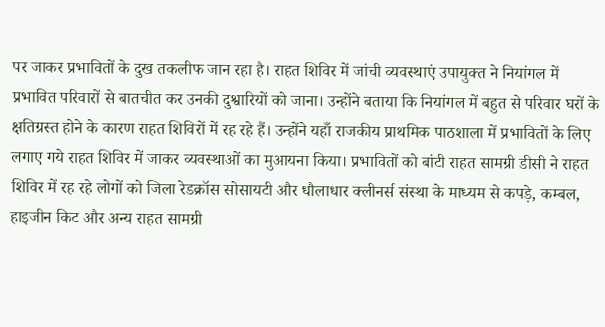पर जाकर प्रभावितों के दुख तकलीफ जान रहा है। राहत शिविर में जांची व्यवस्थाएं उपायुक्त ने नियांगल में प्रभावित परिवारों से बातचीत कर उनकी दुश्वारियों को जाना। उन्होंने बताया कि नियांगल में बहुत से परिवार घरों के क्षतिग्रस्त होने के कारण राहत शिविरों में रह रहे हैं। उन्होंने यहाँ राजकीय प्राथमिक पाठशाला में प्रभावितों के लिए लगाए गये राहत शिविर में जाकर व्यवस्थाओं का मुआयना किया। प्रभावितों को बांटी राहत सामग्री डीसी ने राहत शिविर में रह रहे लोगों को जिला रेडक्रॉस सोसायटी और धौलाधार क्लीनर्स संस्था के माध्यम से कपड़े, कम्बल, हाइजीन किट और अन्य राहत सामग्री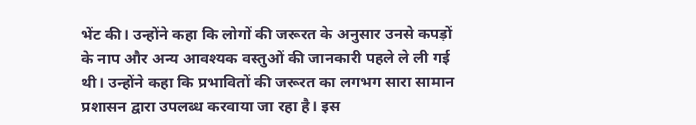भेंट की। उन्होंने कहा कि लोगों की जरूरत के अनुसार उनसे कपड़ों के नाप और अन्य आवश्यक वस्तुओं की जानकारी पहले ले ली गई थी। उन्होंने कहा कि प्रभावितों की जरूरत का लगभग सारा सामान प्रशासन द्वारा उपलब्ध करवाया जा रहा है। इस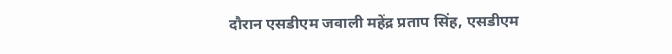दौरान एसडीएम जवाली महेंद्र प्रताप सिंह, एसडीएम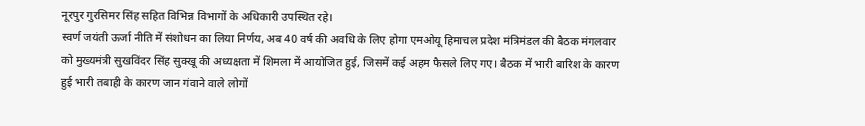नूरपुर गुरसिमर सिंह सहित विभिन्न विभागों के अधिकारी उपस्थित रहे।
स्वर्ण जयंती ऊर्जा नीति में संशोधन का लिया निर्णय, अब 40 वर्ष की अवधि के लिए होगा एमओयू हिमाचल प्रदेश मंत्रिमंडल की बैठक मंगलवार को मुख्यमंत्री सुखविंदर सिंह सुक्खू की अध्यक्षता में शिमला में आयोजित हुई, जिसमें कई अहम फैसले लिए गए। बैठक में भारी बारिश के कारण हुई भारी तबाही के कारण जान गंवाने वाले लोगों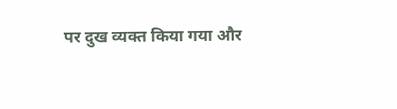पर दुख व्यक्त किया गया और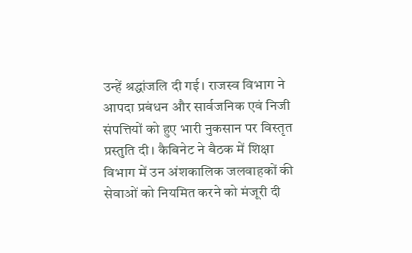उन्हें श्रद्धांजलि दी गई। राजस्व विभाग ने आपदा प्रबंधन और सार्वजनिक एवं निजी संपत्तियों को हुए भारी नुकसान पर विस्तृत प्रस्तुति दी। कैबिनेट ने बैठक में शिक्षा विभाग में उन अंशकालिक जलवाहकों की सेवाओं को नियमित करने को मंजूरी दी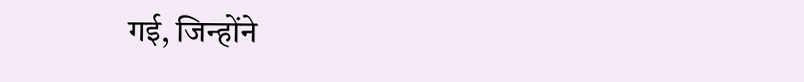गई, जिन्होंने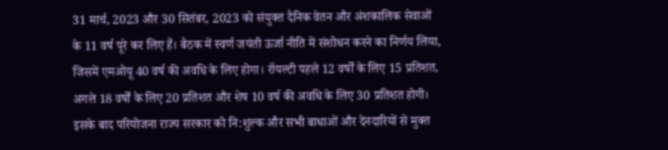31 मार्च, 2023 और 30 सितंबर, 2023 को संयुक्त दैनिक वेतन और अंशकालिक सेवाओं के 11 वर्ष पूरे कर लिए हैं। बैठक में स्वर्ण जयंती ऊर्जा नीति में संशोधन करने का निर्णय लिया, जिसमें एमओयू 40 वर्ष की अवधि के लिए होगा। रॉयल्टी पहले 12 वर्षों के लिए 15 प्रतिशत, अगले 18 वर्षों के लिए 20 प्रतिशत और शेष 10 वर्ष की अवधि के लिए 30 प्रतिशत होगी। इसके बाद परियोजना राज्य सरकार को नि:शुल्क और सभी बाधाओं और देनदारियों से मुक्त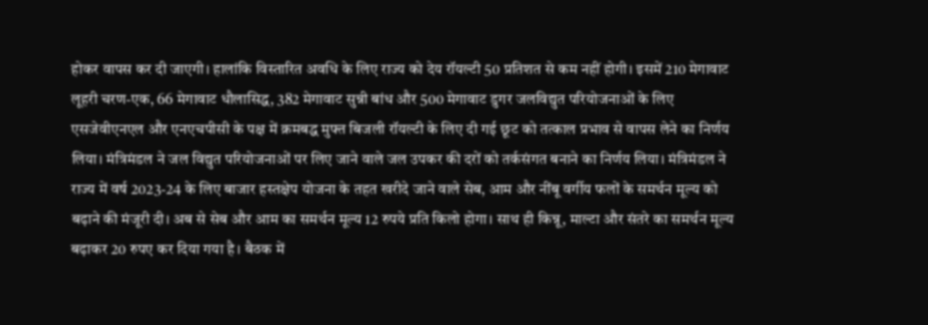होकर वापस कर दी जाएगी। हालांकि विस्तारित अवधि के लिए राज्य को देय रॉयल्टी 50 प्रतिशत से कम नहीं होगी। इसमें 210 मेगावाट लूहरी चरण-एक, 66 मेगावाट धौलासिद्ध, 382 मेगावाट सुन्नी बांध और 500 मेगावाट डुगर जलविद्युत परियोजनाओं के लिए एसजेवीएनएल और एनएचपीसी के पक्ष में क्रमबद्ध मुफ्त बिजली रॉयल्टी के लिए दी गई छूट को तत्काल प्रभाव से वापस लेने का निर्णय लिया। मंत्रिमंडल ने जल विद्युत परियोजनाओं पर लिए जाने वाले जल उपकर की दरों को तर्कसंगत बनाने का निर्णय लिया। मंत्रिमंडल ने राज्य में वर्ष 2023-24 के लिए बाजार हस्तक्षेप योजना के तहत खरीदे जाने वाले सेब, आम और नींबू वर्गीय फलों के समर्थन मूल्य को बढ़ाने की मंजूरी दी। अब से सेब और आम का समर्थन मूल्य 12 रुपये प्रति किलो होगा। साथ ही किन्नू, माल्टा और संतरे का समर्थन मूल्य बढ़ाकर 20 रुपए कर दिया गया है। बैठक में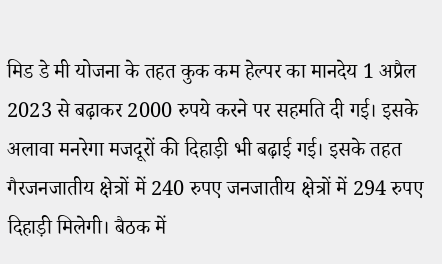मिड डे मी योजना के तहत कुक कम हेल्पर का मानदेय 1 अप्रैल 2023 से बढ़ाकर 2000 रुपये करने पर सहमति दी गई। इसके अलावा मनरेगा मजदूरों की दिहाड़ी भी बढ़ाई गई। इसके तहत गैरजनजातीय क्षेत्रों में 240 रुपए जनजातीय क्षेत्रों में 294 रुपए दिहाड़ी मिलेगी। बैठक में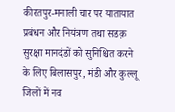कीरतपुर-मनाली चार पर यातायात प्रबंधन और नियंत्रण तथा सडक़ सुरक्षा मानदंडों को सुनिश्चित करने के लिए बिलासपुर, मंडी और कुल्लू जिलों में नव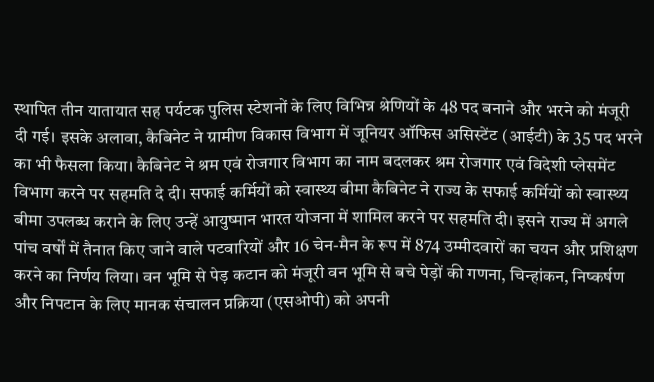स्थापित तीन यातायात सह पर्यटक पुलिस स्टेशनों के लिए विभिन्न श्रेणियों के 48 पद बनाने और भरने को मंजूरी दी गई। इसके अलावा, कैबिनेट ने ग्रामीण विकास विभाग में जूनियर ऑफिस असिस्टेंट (आईटी) के 35 पद भरने का भी फैसला किया। कैबिनेट ने श्रम एवं रोजगार विभाग का नाम बदलकर श्रम रोजगार एवं विदेशी प्लेसमेंट विभाग करने पर सहमति दे दी। सफाई कर्मियों को स्वास्थ्य बीमा कैबिनेट ने राज्य के सफाई कर्मियों को स्वास्थ्य बीमा उपलब्ध कराने के लिए उन्हें आयुष्मान भारत योजना में शामिल करने पर सहमति दी। इसने राज्य में अगले पांच वर्षों में तैनात किए जाने वाले पटवारियों और 16 चेन-मैन के रूप में 874 उम्मीदवारों का चयन और प्रशिक्षण करने का निर्णय लिया। वन भूमि से पेड़ कटान को मंजूरी वन भूमि से बचे पेड़ों की गणना, चिन्हांकन, निष्कर्षण और निपटान के लिए मानक संचालन प्रक्रिया (एसओपी) को अपनी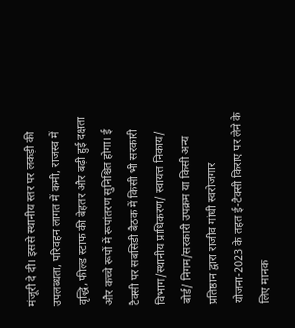मंजूरी दे दी। इससे स्थानीय स्तर पर लकड़ी की उपलब्धता, परिवहन लागत में कमी, राजस्व में वृद्धि, फील्ड स्टाफ की बेहतर और बढ़ी हुई दक्षता और कच्चे रूपों में रूपांतरण सुनिश्चित होगा। ई टैक्सी पर सबसिडी बैठक में किसी भी सरकारी विभाग/स्थानीय प्राधिकरण/ स्वायत्त निकाय/ बोर्ड/ निगम/सरकारी उपक्रम या किसी अन्य प्रतिष्ठान द्वारा राजीव गांधी स्वरोजगार योजना-2023 के तहत ई-टैक्सी किराए पर लेने के लिए मानक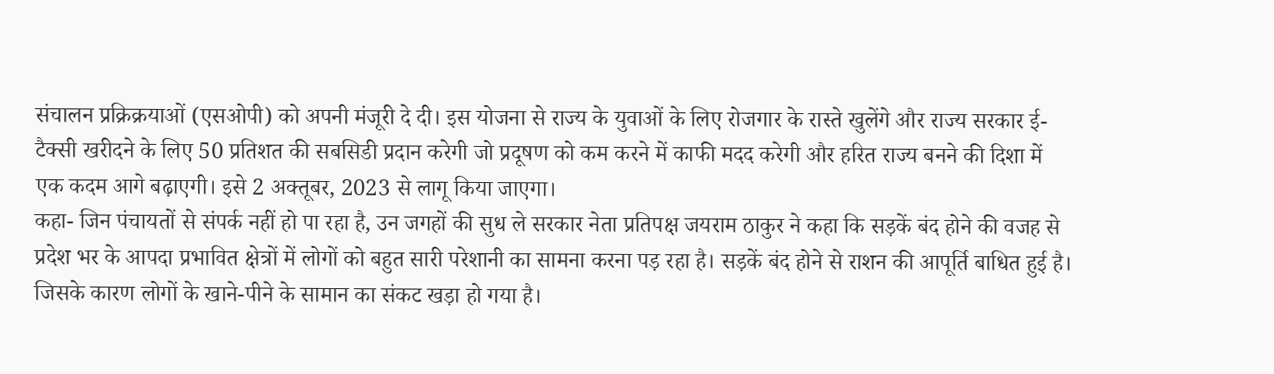संचालन प्रक्रिक्रयाओं (एसओपी) को अपनी मंजूरी दे दी। इस योजना से राज्य के युवाओं के लिए रोजगार के रास्ते खुलेंगे और राज्य सरकार ई-टैक्सी खरीदने के लिए 50 प्रतिशत की सबसिडी प्रदान करेगी जो प्रदूषण को कम करने में काफी मदद करेगी और हरित राज्य बनने की दिशा में एक कदम आगे बढ़ाएगी। इसे 2 अक्तूबर, 2023 से लागू किया जाएगा।
कहा- जिन पंचायतों से संपर्क नहीं हो पा रहा है, उन जगहों की सुध ले सरकार नेता प्रतिपक्ष जयराम ठाकुर ने कहा कि सड़कें बंद होने की वजह से प्रदेश भर के आपदा प्रभावित क्षेत्रों में लोगों को बहुत सारी परेशानी का सामना करना पड़ रहा है। सड़कें बंद होने से राशन की आपूर्ति बाधित हुई है। जिसके कारण लोगों के खाने-पीने के सामान का संकट खड़ा हो गया है।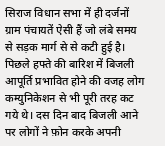सिराज विधान सभा में ही दर्जनों ग्राम पंचायतें ऐसी हैं जो लंबे समय से सड़क मार्ग से से कटी हुई है। पिछले हफ्ते की बारिश में बिजली आपूर्ति प्रभावित होने की वजह लोग कम्युनिकेशन से भी पूरी तरह कट गये थे। दस दिन बाद बिजली आने पर लोगों ने फ़ोन करके अपनी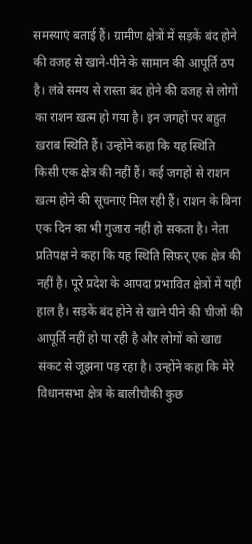समस्याएं बताई हैं। ग्रामीण क्षेत्रों में सड़कें बंद होने की वजह से खाने-पीने के सामान की आपूर्ति ठप है। लंबे समय से रास्ता बंद होने की वजह से लोगों का राशन ख़त्म हो गया है। इन जगहों पर बहुत ख़राब स्थिति हैं। उन्होंने कहा कि यह स्थिति किसी एक क्षेत्र की नहीं हैं। कई जगहों से राशन ख़त्म होने की सूचनाएं मिल रही हैं। राशन के बिना एक दिन का भी गुजारा नहीं हो सकता है। नेता प्रतिपक्ष ने कहा कि यह स्थिति सिफ़र् एक क्षेत्र की नहीं है। पूरे प्रदेश के आपदा प्रभावित क्षेत्रों में यही हाल है। सड़कें बंद होने से खाने पीने की चीजों की आपूर्ति नहीं हो पा रही है और लोगों को खाद्य संकट से जूझना पड़ रहा है। उन्होंने कहा कि मेरे विधानसभा क्षेत्र के बालीचौकी कुछ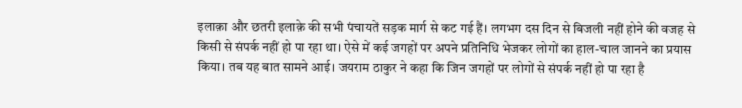इलाक़ा और छतरी इलाक़े की सभी पंचायतें सड़क मार्ग से कट गई हैं। लगभग दस दिन से बिजली नहीं होने की वजह से किसी से संपर्क नहीं हो पा रहा था। ऐसे में कई जगहों पर अपने प्रतिनिधि भेजकर लोगों का हाल-चाल जानने का प्रयास किया। तब यह बात सामने आई। जयराम ठाकुर ने कहा कि जिन जगहों पर लोगों से संपर्क नहीं हो पा रहा है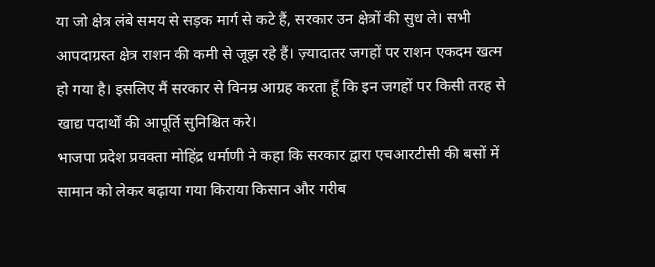या जो क्षेत्र लंबे समय से सड़क मार्ग से कटे हैं, सरकार उन क्षेत्रों की सुध ले। सभी आपदाग्रस्त क्षेत्र राशन की कमी से जूझ रहे हैं। ज़्यादातर जगहों पर राशन एकदम खत्म हो गया है। इसलिए मैं सरकार से विनम्र आग्रह करता हूँ कि इन जगहों पर किसी तरह से खाद्य पदार्थों की आपूर्ति सुनिश्चित करे।
भाजपा प्रदेश प्रवक्ता मोहिंद्र धर्माणी ने कहा कि सरकार द्वारा एचआरटीसी की बसों में सामान को लेकर बढ़ाया गया किराया किसान और गरीब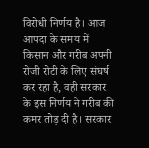विरोधी निर्णय है। आज आपदा के समय में किसान और गरीब अपनी रोजी रोटी के लिए संघर्ष कर रहा है, वही सरकार के इस निर्णय ने गरीब की कमर तोड़ दी है। सरकार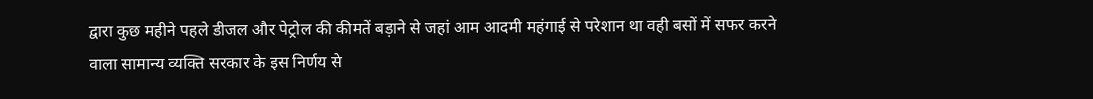द्वारा कुछ महीने पहले डीजल और पेट्रोल की कीमतें बड़ाने से जहां आम आदमी महंगाई से परेशान था वही बसों में सफर करने वाला सामान्य व्यक्ति सरकार के इस निर्णय से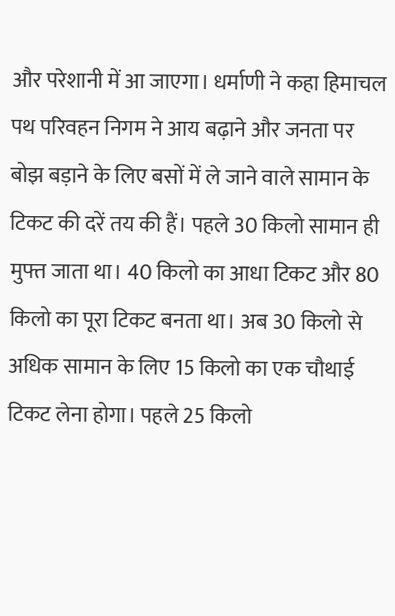और परेशानी में आ जाएगा। धर्माणी ने कहा हिमाचल पथ परिवहन निगम ने आय बढ़ाने और जनता पर बोझ बड़ाने के लिए बसों में ले जाने वाले सामान के टिकट की दरें तय की हैं। पहले 30 किलो सामान ही मुफ्त जाता था। 40 किलो का आधा टिकट और 80 किलो का पूरा टिकट बनता था। अब 30 किलो से अधिक सामान के लिए 15 किलो का एक चौथाई टिकट लेना होगा। पहले 25 किलो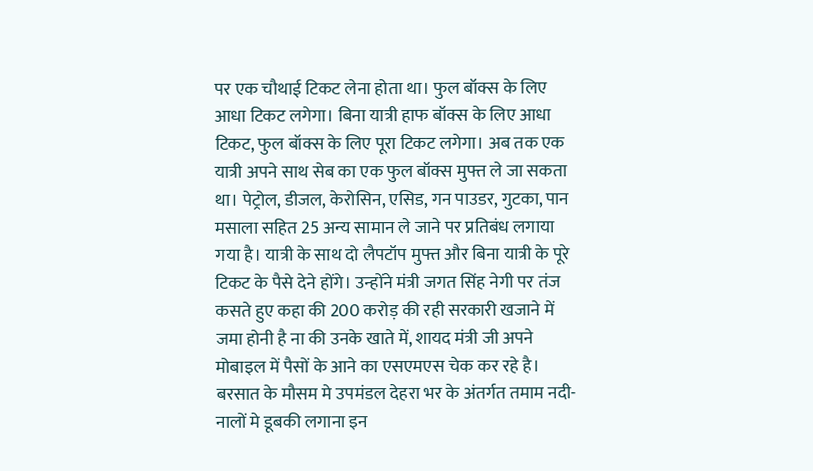पर एक चौथाई टिकट लेना होता था। फुल बॉक्स के लिए आधा टिकट लगेगा। बिना यात्री हाफ बॉक्स के लिए आधा टिकट, फुल बॉक्स के लिए पूरा टिकट लगेगा। अब तक एक यात्री अपने साथ सेब का एक फुल बॉक्स मुफ्त ले जा सकता था। पेट्रोल, डीजल, केरोसिन, एसिड, गन पाउडर, गुटका, पान मसाला सहित 25 अन्य सामान ले जाने पर प्रतिबंध लगाया गया है। यात्री के साथ दो लैपटॉप मुफ्त और बिना यात्री के पूरे टिकट के पैसे देने होंगे। उन्होंने मंत्री जगत सिंह नेगी पर तंज कसते हुए कहा की 200 करोड़ की रही सरकारी खजाने में जमा होनी है ना की उनके खाते में, शायद मंत्री जी अपने मोबाइल में पैसों के आने का एसएमएस चेक कर रहे है।
बरसात के मौसम मे उपमंडल देहरा भर के अंतर्गत तमाम नदी-नालों मे डूबकी लगाना इन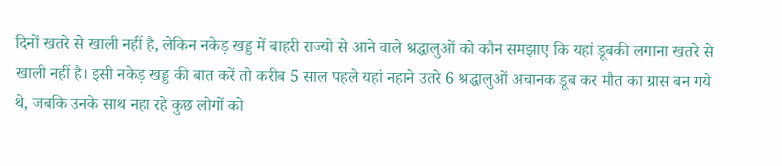दिनों खतरे से खाली नहीं है, लेकिन नकेड़ खड्ड में बाहरी राज्यो से आने वाले श्रद्धालुओं को कौन समझाए कि यहां डूबकी लगाना खतरे से खाली नहीं है। इसी नकेड़ खड्ड की बात करें तो करीब 5 साल पहले यहां नहाने उतरे 6 श्रद्धालुओं अचानक डूब कर मौत का ग्रास बन गये थे, जबकि उनके साथ नहा रहे कुछ लोगों को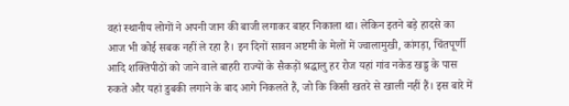वहां स्थानीय लोगों ने अपनी जान की बाजी लगाकर बाहर निकाला था। लेकिन इतने बड़े हादसे का आज भी कोई सबक नहीं ले रहा है। इन दिनों सावन अष्टमी के मेलों में ज्वालामुखी, कांगड़ा, चिंतपूर्णी आदि शक्तिपीठों को जाने वाले बाहरी राज्यों के सैकड़ों श्रद्धालु हर रोज यहां गांव नकेड खड्ड के पास रुकते और यहां डुबकी लगाने के बाद आगे निकलते हैं, जो कि किसी खतरे से खाली नहीं हैं। इस बारे में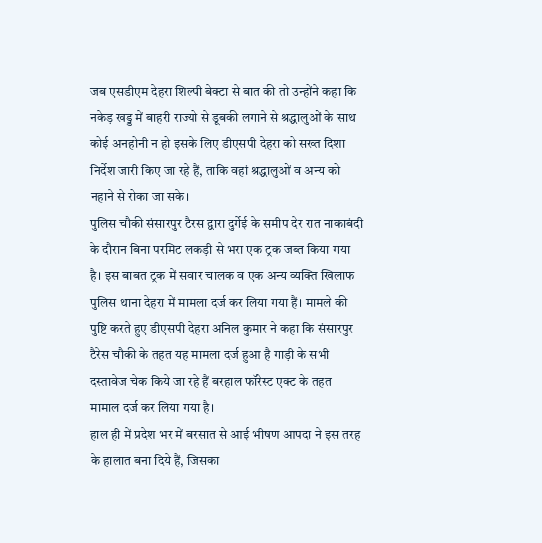जब एसडीएम देहरा शिल्पी बेक्टा से बात की तो उन्होंने कहा कि नकेड़ खड्ड में बाहरी राज्यो से डूबकी लगाने से श्रद्धालुओं के साथ कोई अनहोनी न हो इसके लिए डीएसपी देहरा को सख्त दिशा निर्देश जारी किए जा रहे हैं, ताकि वहां श्रद्धालुओं व अन्य को नहाने से रोका जा सके।
पुलिस चौकी संसारपुर टैरस द्वारा दुर्गेई के समीप देर रात नाकाबंदी के दौरान बिना परमिट लकड़ी से भरा एक ट्रक जब्त किया गया है। इस बाबत ट्रक में सवार चालक व एक अन्य व्यक्ति खिलाफ पुलिस थाना देहरा में मामला दर्ज कर लिया गया हैं। मामले की पुष्टि करते हुए डीएसपी देहरा अनिल कुमार ने कहा कि संसारपुर टैरेस चौकी के तहत यह मामला दर्ज हुआ है गाड़ी के सभी दस्तावेज चेक किये जा रहे हैं बरहाल फॉरेस्ट एक्ट के तहत मामाल दर्ज कर लिया गया है।
हाल ही में प्रदेश भर में बरसात से आई भीषण आपदा ने इस तरह के हालात बना दिये हैं, जिसका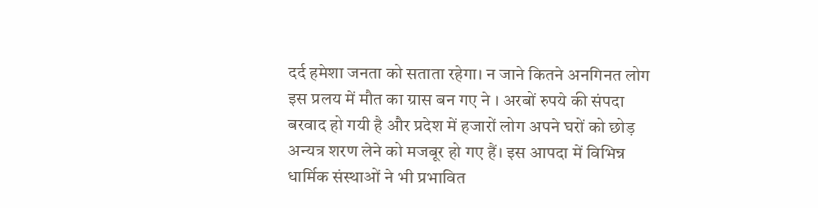दर्द हमेशा जनता को सताता रहेगा। न जाने कितने अनगिनत लोग इस प्रलय में मौत का ग्रास बन गए ने । अरबों रुपये की संपदा बरवाद हो गयी है और प्रदेश में हजारों लोग अपने घरों को छोड़ अन्यत्र शरण लेने को मजबूर हो गए हैं। इस आपदा में विभिन्न धार्मिक संस्थाओं ने भी प्रभावित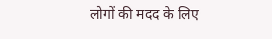लोगों की मदद के लिए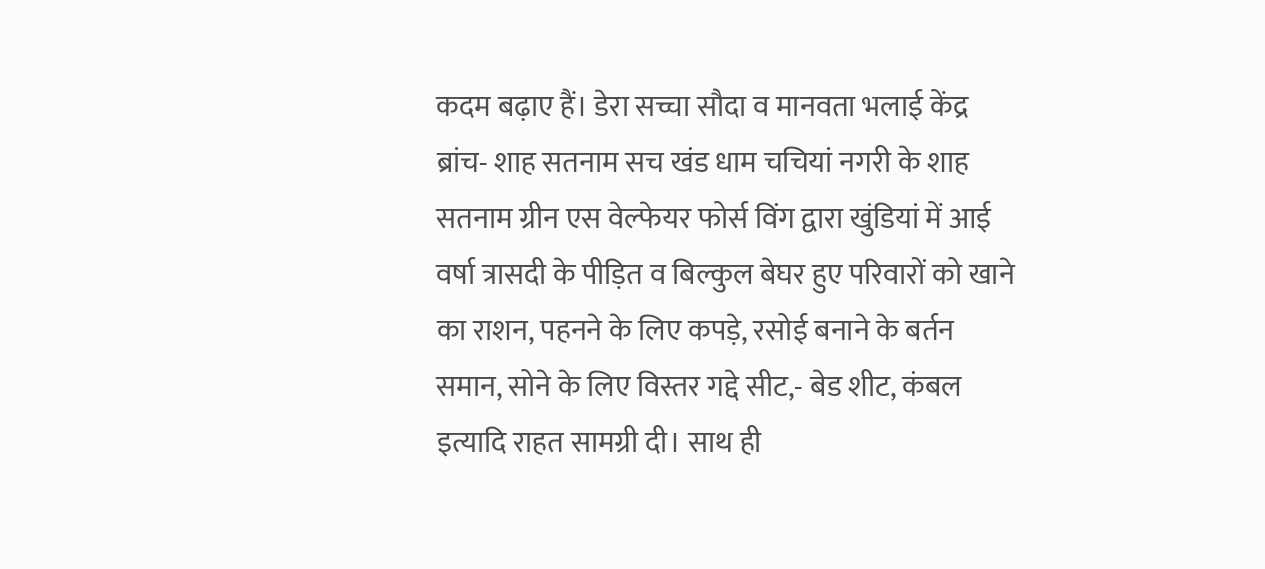कदम बढ़ाए हैं। डेरा सच्चा सौदा व मानवता भलाई केंद्र ब्रांच- शाह सतनाम सच खंड धाम चचियां नगरी के शाह सतनाम ग्रीन एस वेल्फेयर फोर्स विंग द्वारा खुंडियां में आई वर्षा त्रासदी के पीड़ित व बिल्कुल बेघर हुए परिवारों को खाने का राशन, पहनने के लिए कपड़े, रसोई बनाने के बर्तन समान, सोने के लिए विस्तर गद्दे सीट,- बेड शीट, कंबल इत्यादि राहत सामग्री दी। साथ ही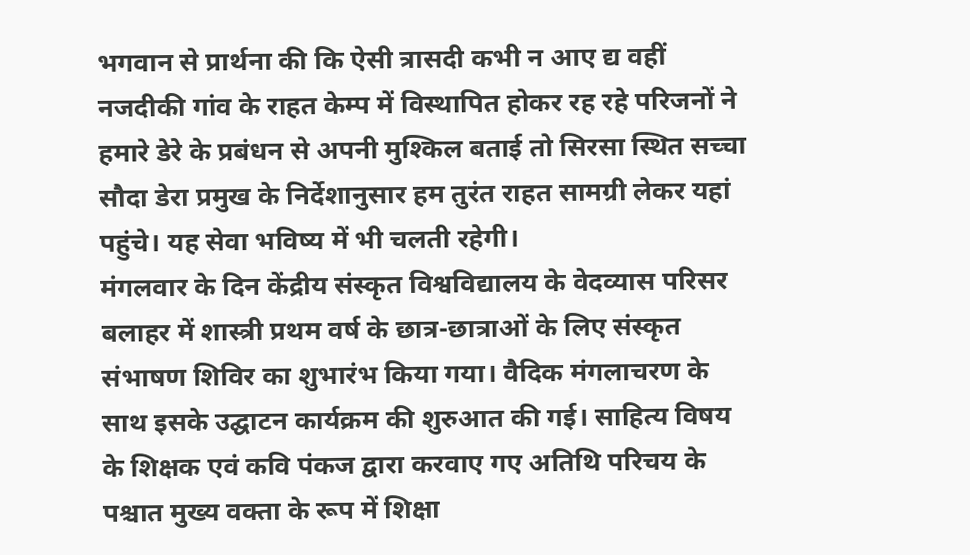भगवान से प्रार्थना की कि ऐसी त्रासदी कभी न आए द्य वहीं नजदीकी गांव के राहत केम्प में विस्थापित होकर रह रहे परिजनों ने हमारे डेरे के प्रबंधन से अपनी मुश्किल बताई तो सिरसा स्थित सच्चा सौदा डेरा प्रमुख के निर्देशानुसार हम तुरंत राहत सामग्री लेकर यहां पहुंचे। यह सेवा भविष्य में भी चलती रहेगी।
मंगलवार के दिन केंद्रीय संस्कृत विश्वविद्यालय के वेदव्यास परिसर बलाहर में शास्त्री प्रथम वर्ष के छात्र-छात्राओं के लिए संस्कृत संभाषण शिविर का शुभारंभ किया गया। वैदिक मंगलाचरण के साथ इसके उद्घाटन कार्यक्रम की शुरुआत की गई। साहित्य विषय के शिक्षक एवं कवि पंकज द्वारा करवाए गए अतिथि परिचय के पश्चात मुख्य वक्ता के रूप में शिक्षा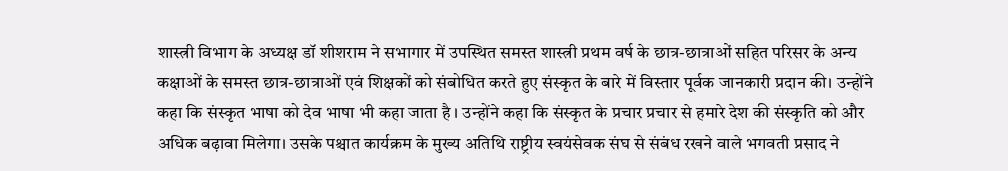शास्त्री विभाग के अध्यक्ष डॉ शीशराम ने सभागार में उपस्थित समस्त शास्त्री प्रथम वर्ष के छात्र-छात्राओं सहित परिसर के अन्य कक्षाओं के समस्त छात्र-छात्राओं एवं शिक्षकों को संबोधित करते हुए संस्कृत के बारे में विस्तार पूर्वक जानकारी प्रदान की। उन्होंने कहा कि संस्कृत भाषा को देव भाषा भी कहा जाता है । उन्होंने कहा कि संस्कृत के प्रचार प्रचार से हमारे देश की संस्कृति को और अधिक बढ़ावा मिलेगा। उसके पश्चात कार्यक्रम के मुख्य अतिथि राष्ट्रीय स्वयंसेवक संघ से संबंध रखने वाले भगवती प्रसाद ने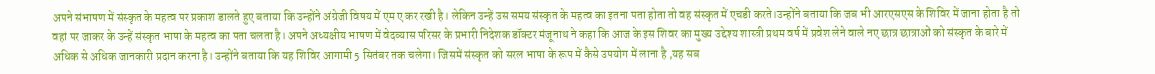अपने संभाषण में संस्कृत के महत्व पर प्रकाश डालते हुए बताया कि उन्होंने अंग्रेजी विषय में एम ए कर रखी है। लेकिन उन्हें उस समय संस्कृत के महत्व का इतना पता होता तो वह संस्कृत में एचडी करते।उन्होंने बताया कि जब भी आरएसएस के शिविर में जाना होता है तो वहां पर जाकर के उन्हें संस्कृत भाषा के महत्व का पता चलता है। अपने अध्यक्षीय भाषण में वेदव्यास परिसर के प्रभारी निदेशक डॉक्टर मंजूनाथ ने कहा कि आज के इस शिवर का मुख्य उद्देश्य शास्त्री प्रथम वर्ष में प्रवेश लेने वाले नए छात्र छात्राओं को संस्कृत के बारे में अधिक से अधिक जानकारी प्रदान करना है। उन्होंने बताया कि यह शिविर आगामी 5 सितंबर तक चलेगा। जिसमें संस्कृत को सरल भाषा के रूप में कैसे उपयोग में लाना है ,यह सब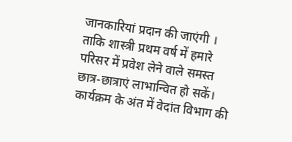जानकारियां प्रदान की जाएंगी । ताकि शास्त्री प्रथम वर्ष में हमारे परिसर में प्रवेश लेने वाले समस्त छात्र-छात्राएं लाभान्वित हो सकें। कार्यक्रम के अंत में वेदांत विभाग की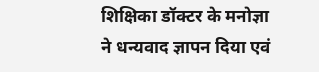शिक्षिका डॉक्टर के मनोज्ञा ने धन्यवाद ज्ञापन दिया एवं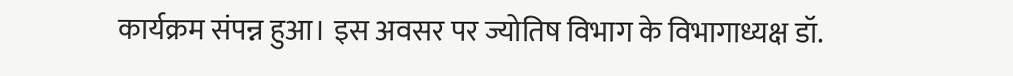कार्यक्रम संपन्न हुआ। इस अवसर पर ज्योतिष विभाग के विभागाध्यक्ष डॉ.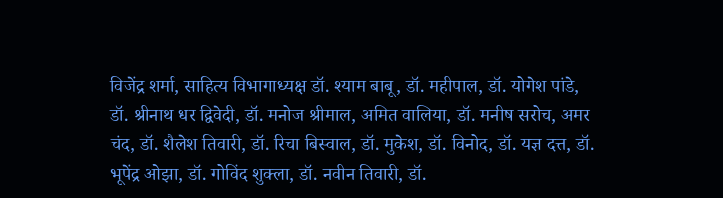विजेंद्र शर्मा, साहित्य विभागाध्यक्ष डॉ. श्याम बाबू, डॉ. महीपाल, डॉ. योगेश पांडे, डॉ. श्रीनाथ धर द्विवेदी, डॉ. मनोज श्रीमाल, अमित वालिया, डॉ. मनीष सरोच, अमर चंद, डॉ. शैलेश तिवारी, डॉ. रिचा बिस्वाल, डॉ. मुकेश, डॉ. विनोद, डॉ. यज्ञ दत्त, डॉ. भूपेंद्र ओझा, डॉ. गोविंद शुक्ला, डॉ. नवीन तिवारी, डॉ.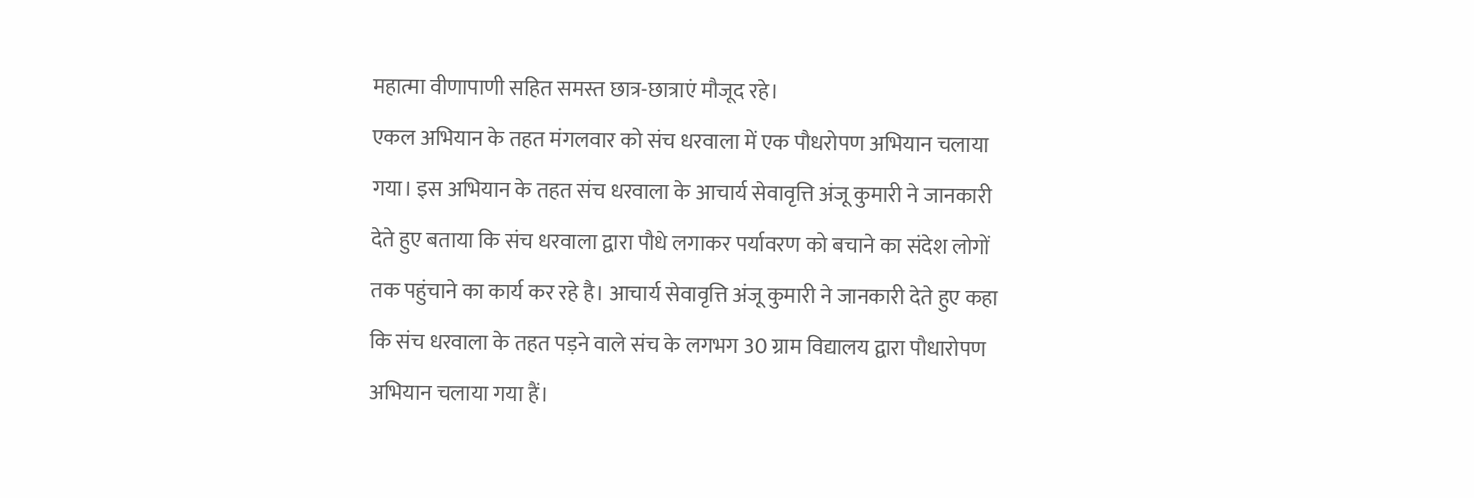महात्मा वीणापाणी सहित समस्त छात्र-छात्राएं मौजूद रहे।
एकल अभियान के तहत मंगलवार को संच धरवाला में एक पौधरोपण अभियान चलाया गया। इस अभियान के तहत संच धरवाला के आचार्य सेवावृत्ति अंजू कुमारी ने जानकारी देते हुए बताया कि संच धरवाला द्वारा पौधे लगाकर पर्यावरण को बचाने का संदेश लोगों तक पहुंचाने का कार्य कर रहे है। आचार्य सेवावृत्ति अंजू कुमारी ने जानकारी देते हुए कहा कि संच धरवाला के तहत पड़ने वाले संच के लगभग 30 ग्राम विद्यालय द्वारा पौधारोपण अभियान चलाया गया हैं।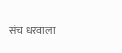संच धरवाला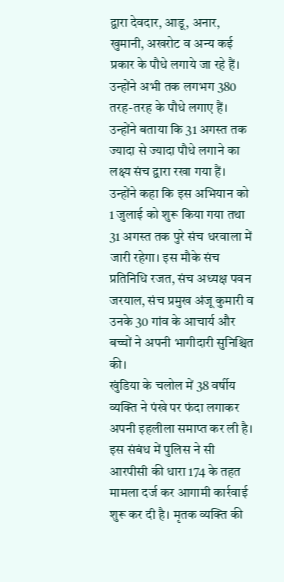द्वारा देवदार, आडू, अनार, खुमानी, अखरोट व अन्य कई प्रकार के पौधे लगाये जा रहे हैं। उन्होंने अभी तक लगभग 380 तरह-तरह के पौधे लगाए हैं। उन्होंने बताया कि 31 अगस्त तक ज्यादा से ज्यादा पौधे लगाने का लक्ष्य संच द्वारा रखा गया हैं। उन्होंने कहा कि इस अभियान को 1 जुलाई को शुरू किया गया तथा 31 अगस्त तक पुरे संच धरवाला में जारी रहेगा। इस मौके संच प्रतिनिधि रजत, संच अध्यक्ष पवन जरयाल, संच प्रमुख अंजू कुमारी व उनके 30 गांव के आचार्य और बच्चों ने अपनी भागीदारी सुनिश्चित की।
खुंडिया के चलोल में 38 वर्षीय व्यक्ति ने पंखे पर फंदा लगाकर अपनी इहलीला समाप्त कर ली है। इस संबंध में पुलिस ने सी आरपीसी की धारा 174 के तहत मामला दर्ज कर आगामी कार्रवाई शुरू कर दी है। मृतक व्यक्ति की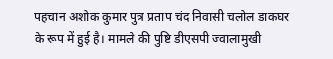पहचान अशोक कुमार पुत्र प्रताप चंद निवासी चलोल डाकघर के रूप में हुई है। मामले की पुष्टि डीएसपी ज्वालामुखी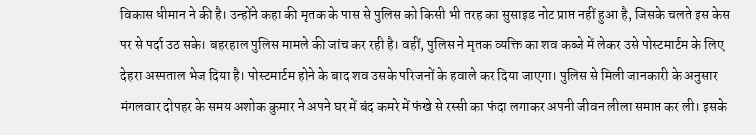विकास धीमान ने की है। उन्होंने कहा की मृतक के पास से पुलिस को किसी भी तरह का सुसाइड नोट प्राप्त नहीं हुआ है, जिसके चलते इस केस पर से पर्दा उठ सके। बहरहाल पुलिस मामले की जांच कर रही है। वहीं, पुलिस ने मृतक व्यक्ति का शव कब्जे में लेकर उसे पोस्टमार्टम के लिए देहरा अस्पताल भेज दिया है। पोस्टमार्टम होने के बाद शव उसके परिजनों के हवाले कर दिया जाएगा। पुलिस से मिली जानकारी के अनुसार मंगलवार दोपहर के समय अशोक कुमार ने अपने घर में बंद कमरे में फंखे से रस्सी का फंदा लगाकर अपनी जीवन लीला समाप्त कर ली। इसके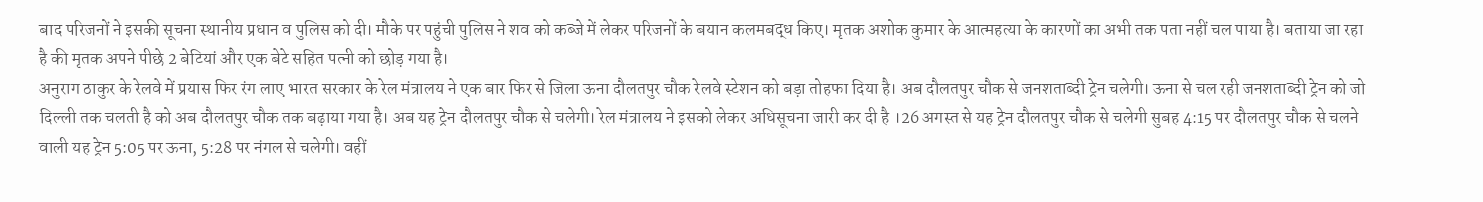बाद परिजनों ने इसकी सूचना स्थानीय प्रधान व पुलिस को दी। मौके पर पहुंची पुलिस ने शव को कब्जे में लेकर परिजनों के बयान कलमबद्ध किए। मृतक अशोक कुमार के आत्महत्या के कारणों का अभी तक पता नहीं चल पाया है। बताया जा रहा है की मृतक अपने पीछे 2 बेटियां और एक बेटे सहित पत्नी को छोड़ गया है।
अनुराग ठाकुर के रेलवे में प्रयास फिर रंग लाए भारत सरकार के रेल मंत्रालय ने एक बार फिर से जिला ऊना दौलतपुर चौक रेलवे स्टेशन को बड़ा तोहफा दिया है। अब दौलतपुर चौक से जनशताब्दी ट्रेन चलेगी। ऊना से चल रही जनशताब्दी ट्रेन को जो दिल्ली तक चलती है को अब दौलतपुर चौक तक बढ़ाया गया है। अब यह ट्रेन दौलतपुर चौक से चलेगी। रेल मंत्रालय ने इसको लेकर अधिसूचना जारी कर दी है ।26 अगस्त से यह ट्रेन दौलतपुर चौक से चलेगी सुबह 4:15 पर दौलतपुर चौक से चलने वाली यह ट्रेन 5:05 पर ऊना, 5:28 पर नंगल से चलेगी। वहीं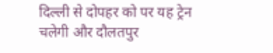दिल्ली से दोपहर को पर यह ट्रेन चलेगी और दौलतपुर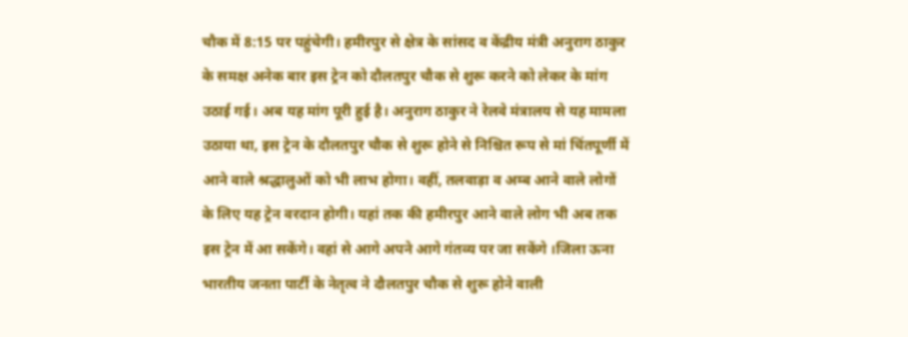चौक में 8:15 पर पहुंचेगी। हमीरपुर से क्षेत्र के सांसद व केंद्रीय मंत्री अनुराग ठाकुर के समक्ष अनेक बार इस ट्रेन को दौलतपुर चौक से शुरू करने को लेकर के मांग उठाई गई। अब यह मांग पूरी हुई है। अनुराग ठाकुर ने रेलवे मंत्रालय से यह मामला उठाया था, इस ट्रेन के दौलतपुर चौक से शुरू होने से निश्चित रूप से मां चिंतपूर्णी में आने वाले श्रद्धालुओं को भी लाभ होगा। वहीं, तलवाड़ा व अम्ब आने वाले लोगों के लिए यह ट्रेन वरदान होगी। यहां तक की हमीरपुर आने वाले लोग भी अब तक इस ट्रेन में आ सकेंगे। वहां से आगे अपने आगे गंतव्य पर जा सकेंगे ।जिला ऊना भारतीय जनता पार्टी के नेतृत्व ने दौलतपुर चौक से शुरू होने वाली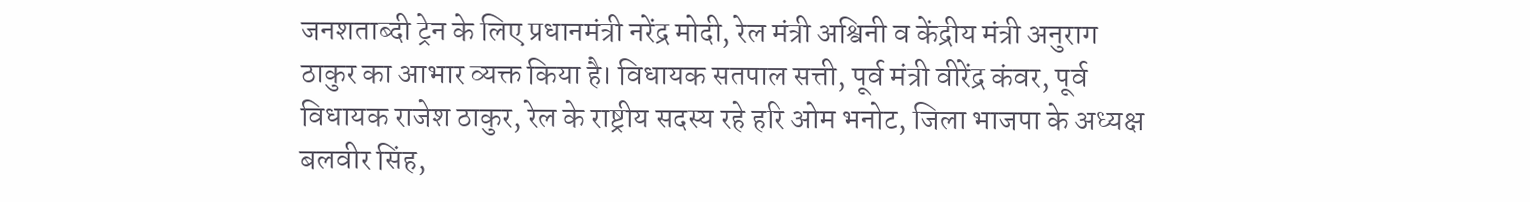जनशताब्दी ट्रेन के लिए प्रधानमंत्री नरेंद्र मोदी, रेल मंत्री अश्विनी व केंद्रीय मंत्री अनुराग ठाकुर का आभार व्यक्त किया है। विधायक सतपाल सत्ती, पूर्व मंत्री वीरेंद्र कंवर, पूर्व विधायक राजेश ठाकुर, रेल के राष्ट्रीय सदस्य रहे हरि ओम भनोट, जिला भाजपा के अध्यक्ष बलवीर सिंह,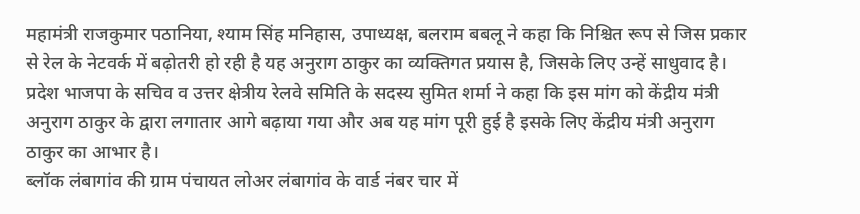महामंत्री राजकुमार पठानिया, श्याम सिंह मनिहास, उपाध्यक्ष, बलराम बबलू ने कहा कि निश्चित रूप से जिस प्रकार से रेल के नेटवर्क में बढ़ोतरी हो रही है यह अनुराग ठाकुर का व्यक्तिगत प्रयास है, जिसके लिए उन्हें साधुवाद है। प्रदेश भाजपा के सचिव व उत्तर क्षेत्रीय रेलवे समिति के सदस्य सुमित शर्मा ने कहा कि इस मांग को केंद्रीय मंत्री अनुराग ठाकुर के द्वारा लगातार आगे बढ़ाया गया और अब यह मांग पूरी हुई है इसके लिए केंद्रीय मंत्री अनुराग ठाकुर का आभार है।
ब्लॉक लंबागांव की ग्राम पंचायत लोअर लंबागांव के वार्ड नंबर चार में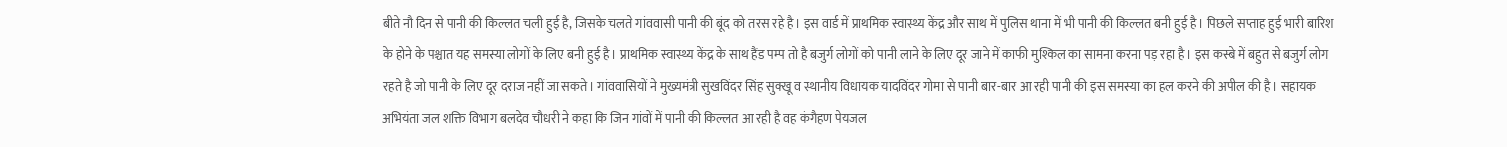बीते नौ दिन से पानी की किल्लत चली हुई है, जिसके चलते गांववासी पानी की बूंद को तरस रहे है। इस वार्ड में प्राथमिक स्वास्थ्य केंद्र और साथ में पुलिस थाना में भी पानी की किल्लत बनी हुई है। पिछले सप्ताह हुई भारी बारिश के होने के पश्चात यह समस्या लोगों के लिए बनी हुई है। प्राथमिक स्वास्थ्य केंद्र के साथ हैंड पम्प तो है बजुर्ग लोगों को पानी लाने के लिए दूर जाने में काफी मुश्किल का सामना करना पड़ रहा है। इस कस्बे में बहुत से बजुर्ग लोग रहते है जो पानी के लिए दूर दराज नहीं जा सकते। गांववासियों ने मुख्यमंत्री सुखविंदर सिंह सुक्खू व स्थानीय विधायक यादविंदर गोमा से पानी बार-बार आ रही पानी की इस समस्या का हल करने की अपील की है। सहायक अभियंता जल शक्ति विभाग बलदेव चौधरी ने कहा कि जिन गांवों में पानी की किल्लत आ रही है वह कंगैहण पेयजल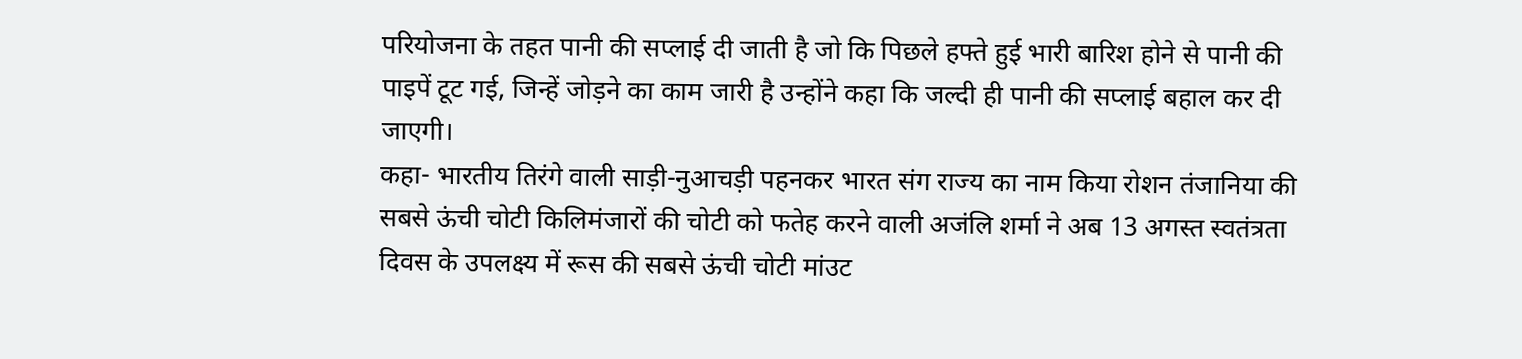परियोजना के तहत पानी की सप्लाई दी जाती है जो कि पिछले हफ्ते हुई भारी बारिश होने से पानी की पाइपें टूट गई, जिन्हें जोड़ने का काम जारी है उन्होंने कहा कि जल्दी ही पानी की सप्लाई बहाल कर दी जाएगी।
कहा- भारतीय तिरंगे वाली साड़ी-नुआचड़ी पहनकर भारत संग राज्य का नाम किया रोशन तंजानिया की सबसे ऊंची चोटी किलिमंजारों की चोटी को फतेह करने वाली अजंलि शर्मा ने अब 13 अगस्त स्वतंत्रता दिवस के उपलक्ष्य में रूस की सबसे ऊंची चोटी मांउट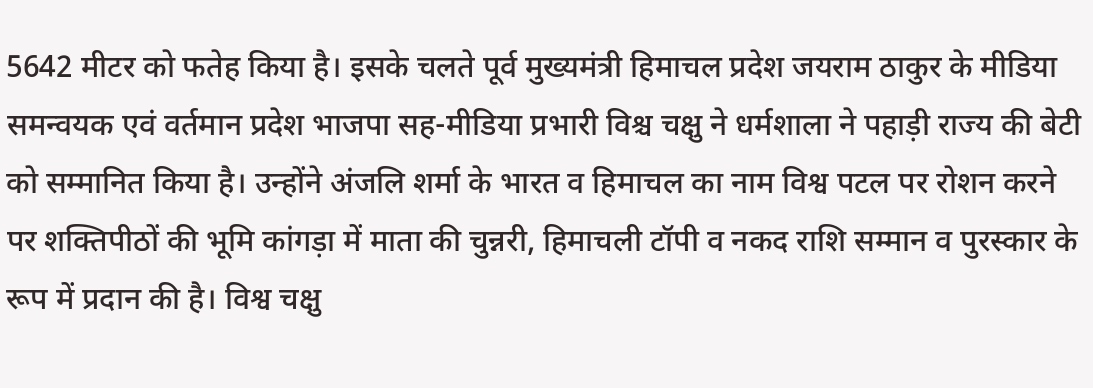5642 मीटर को फतेह किया है। इसके चलते पूर्व मुख्यमंत्री हिमाचल प्रदेश जयराम ठाकुर के मीडिया समन्वयक एवं वर्तमान प्रदेश भाजपा सह-मीडिया प्रभारी विश्च चक्षु ने धर्मशाला ने पहाड़ी राज्य की बेटी को सम्मानित किया है। उन्होंने अंजलि शर्मा के भारत व हिमाचल का नाम विश्व पटल पर रोशन करने पर शक्तिपीठों की भूमि कांगड़ा में माता की चुन्नरी, हिमाचली टॉपी व नकद राशि सम्मान व पुरस्कार के रूप में प्रदान की है। विश्व चक्षु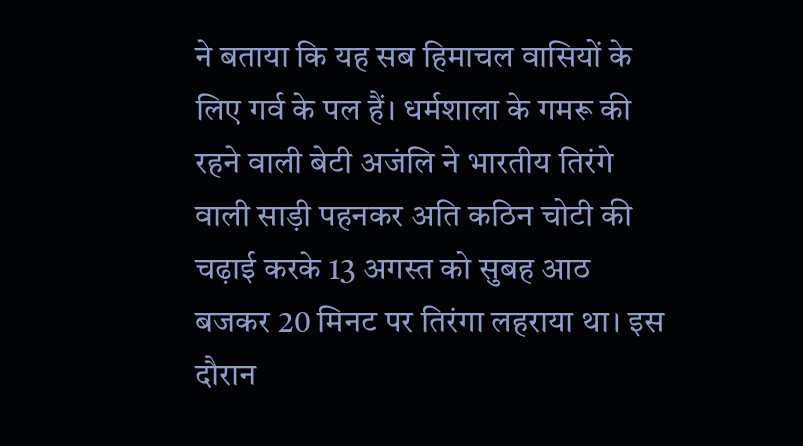ने बताया कि यह सब हिमाचल वासियों के लिए गर्व के पल हैं। धर्मशाला के गमरू की रहने वाली बेटी अजंलि ने भारतीय तिरंगे वाली साड़ी पहनकर अति कठिन चोटी की चढ़ाई करके 13 अगस्त को सुबह आठ बजकर 20 मिनट पर तिरंगा लहराया था। इस दौरान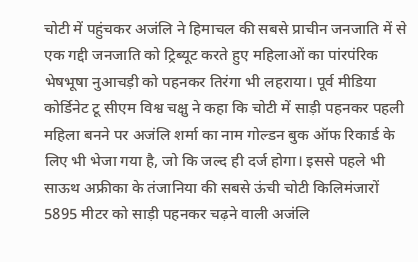चोटी में पहुंचकर अजंलि ने हिमाचल की सबसे प्राचीन जनजाति में से एक गद्दी जनजाति को ट्रिब्यूट करते हुए महिलाओं का पांरपंरिक भेषभूषा नुआचड़ी को पहनकर तिरंगा भी लहराया। पूर्व मीडिया कोर्डिनेट टू सीएम विश्व चक्षु ने कहा कि चोटी में साड़ी पहनकर पहली महिला बनने पर अजंलि शर्मा का नाम गोल्डन बुक ऑफ रिकार्ड के लिए भी भेजा गया है, जो कि जल्द ही दर्ज होगा। इससे पहले भी साऊथ अफ्रीका के तंजानिया की सबसे ऊंची चोटी किलिमंजारों 5895 मीटर को साड़ी पहनकर चढ़ने वाली अजंलि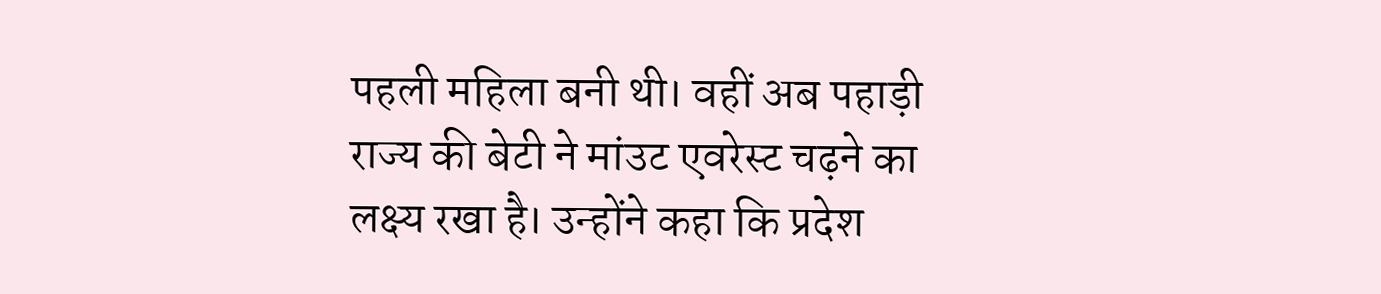पहली महिला बनी थी। वहीं अब पहाड़ी राज्य की बेटी ने मांउट एवरेस्ट चढ़ने का लक्ष्य रखा है। उन्होंने कहा कि प्रदेश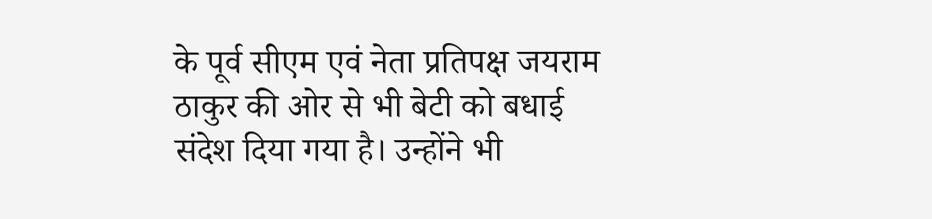के पूर्व सीएम एवं नेता प्रतिपक्ष जयराम ठाकुर की ओर से भी बेटी को बधाई संदेश दिया गया है। उन्होंने भी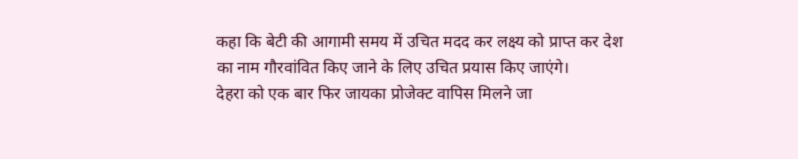कहा कि बेटी की आगामी समय में उचित मदद कर लक्ष्य को प्राप्त कर देश का नाम गौरवांवित किए जाने के लिए उचित प्रयास किए जाएंगे।
देहरा को एक बार फिर जायका प्रोजेक्ट वापिस मिलने जा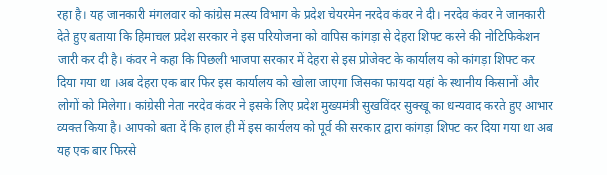रहा है। यह जानकारी मंगलवार को कांग्रेस मत्स्य विभाग के प्रदेश चेयरमेन नरदेव कंवर ने दी। नरदेव कंवर ने जानकारी देते हुए बताया कि हिमाचल प्रदेश सरकार ने इस परियोजना को वापिस कांगड़ा से देहरा शिफ्ट करने की नोटिफिकेशन जारी कर दी है। कंवर ने कहा कि पिछली भाजपा सरकार में देहरा से इस प्रोजेक्ट के कार्यालय को कांगड़ा शिफ्ट कर दिया गया था ।अब देहरा एक बार फिर इस कार्यालय को खोला जाएगा जिसका फायदा यहां के स्थानीय किसानों और लोगों को मिलेगा। कांग्रेसी नेता नरदेव कंवर ने इसके लिए प्रदेश मुख्यमंत्री सुखविंदर सुक्खू का धन्यवाद करते हुए आभार व्यक्त किया है। आपको बता दें कि हाल ही में इस कार्यलय को पूर्व की सरकार द्वारा कांगड़ा शिफ्ट कर दिया गया था अब यह एक बार फिरसे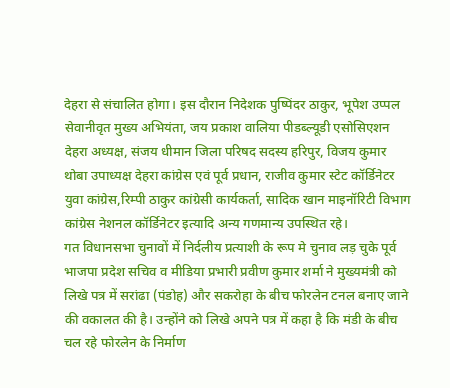देहरा से संचालित होगा। इस दौरान निदेशक पुष्पिंदर ठाकुर, भूपेश उप्पल सेवानीवृत मुख्य अभियंता, जय प्रकाश वालिया पीडब्ल्यूडी एसोसिएशन देहरा अध्यक्ष, संजय धीमान जिला परिषद सदस्य हरिपुर, विजय कुमार थोबा उपाध्यक्ष देहरा कांग्रेस एवं पूर्व प्रधान, राजीव कुमार स्टेट कॉर्डिनेटर युवा कांग्रेस,रिम्पी ठाकुर कांग्रेसी कार्यकर्ता, सादिक खान माइनॉरिटी विभाग कांग्रेस नेशनल कॉर्डिनेटर इत्यादि अन्य गणमान्य उपस्थित रहे।
गत विधानसभा चुनावों में निर्दलीय प्रत्याशी के रूप मे चुनाव लड़ चुके पूर्व भाजपा प्रदेश सचिव व मीडिया प्रभारी प्रवीण कुमार शर्मा ने मुख्यमंत्री को लिखे पत्र में सरांढा (पंडोह) और सकरोहा के बीच फोरलेन टनल बनाए जाने की वकालत की है। उन्होंने को लिखे अपने पत्र में कहा है कि मंडी के बीच चल रहे फोरलेन के निर्माण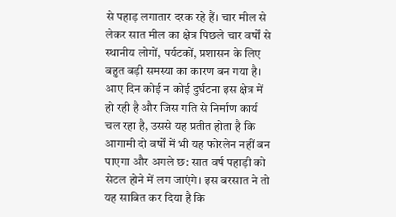से पहाड़ लगातार दरक रहे हैं। चार मील से लेकर सात मील का क्षेत्र पिछले चार वर्षों से स्थानीय लोगों, पर्यटकों, प्रशासन के लिए बहुत बड़ी समस्या का कारण बन गया है। आए दिन कोई न कोई दुर्घटना इस क्षेत्र में हो रही है और जिस गति से निर्माण कार्य चल रहा है, उससे यह प्रतीत होता है कि आगामी दो वर्षों में भी यह फोरलेन नहीं बन पाएगा और अगले छ: सात वर्ष पहाड़ी को सेटल होने में लग जाएंगे। इस बरसात ने तो यह साबित कर दिया है कि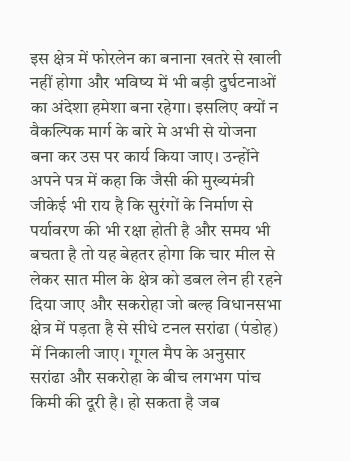इस क्षेत्र में फोरलेन का बनाना खतरे से खाली नहीं होगा और भविष्य में भी बड़ी दुर्घटनाओं का अंदेशा हमेशा बना रहेगा। इसलिए क्यों न वैकल्पिक मार्ग के बारे मे अभी से योजना बना कर उस पर कार्य किया जाए। उन्होंने अपने पत्र में कहा कि जैसी की मुख्यमंत्री जीकेई भी राय है कि सुरंगों के निर्माण से पर्यावरण की भी रक्षा होती है और समय भी बचता है तो यह बेहतर होगा कि चार मील से लेकर सात मील के क्षेत्र को डबल लेन ही रहने दिया जाए और सकरोहा जो बल्ह विधानसभा क्षेत्र में पड़ता है से सीधे टनल सरांढा (पंडोह) में निकाली जाए। गूगल मैप के अनुसार सरांढा और सकरोहा के बीच लगभग पांच किमी की दूरी है। हो सकता है जब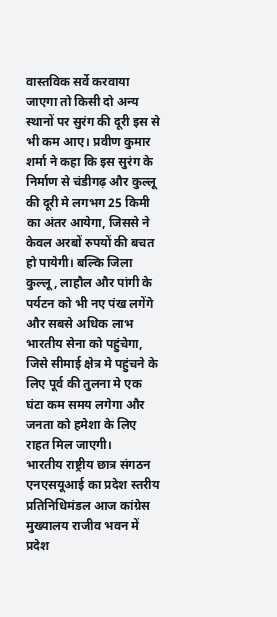वास्तविक सर्वे करवाया जाएगा तो किसी दो अन्य स्थानों पर सुरंग की दूरी इस से भी कम आए। प्रवीण कुमार शर्मा ने कहा कि इस सुरंग के निर्माण से चंडीगढ़ और कुल्लू की दूरी मे लगभग 25 किमी का अंतर आयेगा, जिससे ने केवल अरबों रुपयों की बचत हो पायेगी। बल्कि जिला कुल्लू, लाहौल और पांगी के पर्यटन को भी नए पंख लगेंगे और सबसे अधिक लाभ भारतीय सेना को पहुंचेगा, जिसे सीमाई क्षेत्र मे पहुंचने के लिए पूर्व की तुलना मे एक घंटा कम समय लगेगा और जनता को हमेशा के लिए राहत मिल जाएगी।
भारतीय राष्ट्रीय छात्र संगठन एनएसयूआई का प्रदेश स्तरीय प्रतिनिधिमंडल आज कांग्रेस मुख्यालय राजीव भवन में प्रदेश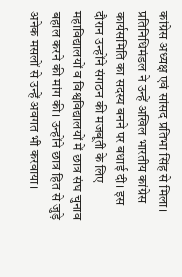कांग्रेस अध्यक्ष एवं सांसद प्रतिभा सिंह से मिला। प्रतिनिधिमंडल ने उन्हें अखिल भारतीय कांग्रेस कार्यसमिति का सदस्य बनने पर बधाई दी। इस दौरान उन्होंने संगठन की मजबूती के लिए महाविद्यालयों व विश्वविद्यालयों में छात्र संघ चुनाव बहाल करने की मांग की। उन्होंने छात्र हित से जुड़े अनेक मसलों से उन्हें अवगत भी करवाया।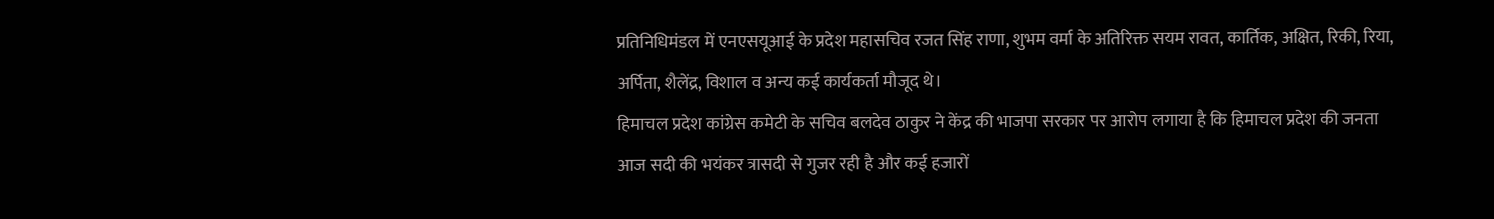प्रतिनिधिमंडल में एनएसयूआई के प्रदेश महासचिव रजत सिंह राणा, शुभम वर्मा के अतिरिक्त सयम रावत, कार्तिक, अक्षित, रिकी, रिया, अर्पिता, शैलेंद्र, विशाल व अन्य कई कार्यकर्ता मौजूद थे।
हिमाचल प्रदेश कांग्रेस कमेटी के सचिव बलदेव ठाकुर ने केंद्र की भाजपा सरकार पर आरोप लगाया है कि हिमाचल प्रदेश की जनता आज सदी की भयंकर त्रासदी से गुजर रही है और कई हजारों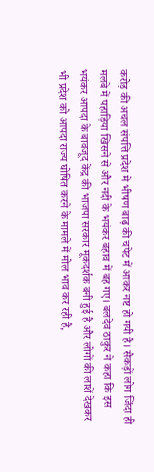करोड़ की अचल संपत्ति प्रदेश मे भीषण बाढ़ की चपेट में आकर नष्ट हो गयी है। सैकड़ों लोग जिंदा ही मलबे में पहाड़िया खिसने से और नदी के भयंकर बहाव में बह गए। बलदेव ठाकुर ने कहा कि इस भयंकर आपदा के बावजूद केंद्र की भाजपा सरकार मूकदर्शक बनी हुई है और लोगों की लाशें देखकर भी प्रदेश को आपदा राज्य घोषित करने के मामले में मोल भाव कर रही है,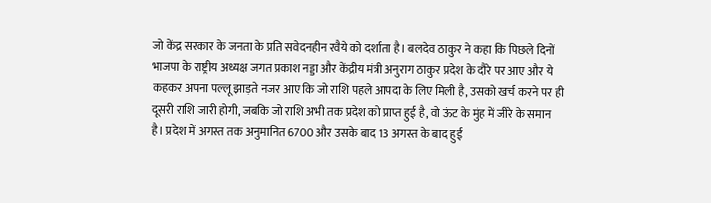जो केंद्र सरकार के जनता के प्रति सवेदनहीन रवैये को दर्शाता है। बलदेव ठाकुर ने कहा कि पिछले दिनों भाजपा के राष्ट्रीय अध्यक्ष जगत प्रकाश नड्डा और केंद्रीय मंत्री अनुराग ठाकुर प्रदेश के दौरे पर आए और ये कहकर अपना पल्लू झाड़ते नजर आए कि जो राशि पहले आपदा के लिए मिली है, उसको खर्च करने पर ही दूसरी राशि जारी होगी, जबकि जो राशि अभी तक प्रदेश को प्राप्त हुई है, वो ऊंट के मुंह में जीरे के समान है। प्रदेश में अगस्त तक अनुमानित 6700 और उसके बाद 13 अगस्त के बाद हुई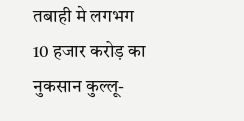तबाही मे लगभग 10 हजार करोड़ का नुकसान कुल्लू-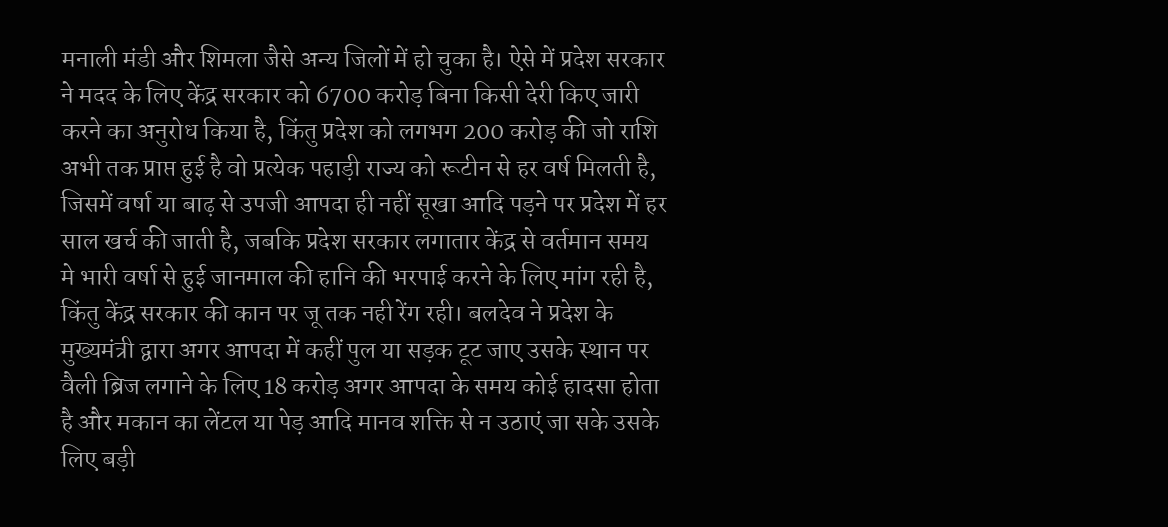मनाली मंडी और शिमला जैसे अन्य जिलों में हो चुका है। ऐसे में प्रदेश सरकार ने मदद के लिए केंद्र सरकार को 6700 करोड़ बिना किसी देरी किए जारी करने का अनुरोध किया है, किंतु प्रदेश को लगभग 200 करोड़ की जो राशि अभी तक प्राप्त हुई है वो प्रत्येक पहाड़ी राज्य को रूटीन से हर वर्ष मिलती है, जिसमें वर्षा या बाढ़ से उपजी आपदा ही नहीं सूखा आदि पड़ने पर प्रदेश में हर साल खर्च की जाती है, जबकि प्रदेश सरकार लगातार केंद्र से वर्तमान समय मे भारी वर्षा से हुई जानमाल की हानि की भरपाई करने के लिए मांग रही है, किंतु केंद्र सरकार की कान पर जू तक नही रेंग रही। बलदेव ने प्रदेश के मुख्यमंत्री द्वारा अगर आपदा में कहीं पुल या सड़क टूट जाए उसके स्थान पर वैली ब्रिज लगाने के लिए 18 करोड़ अगर आपदा के समय कोई हादसा होता है और मकान का लेंटल या पेड़ आदि मानव शक्ति से न उठाएं जा सके उसके लिए बड़ी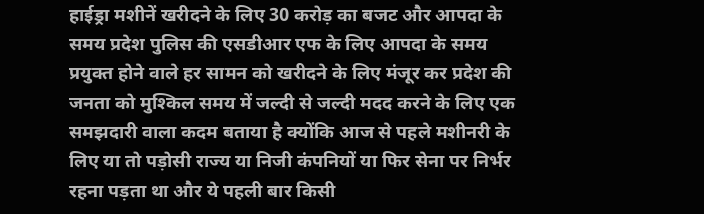हाईड्रा मशीनें खरीदने के लिए 30 करोड़ का बजट और आपदा के समय प्रदेश पुलिस की एसडीआर एफ के लिए आपदा के समय प्रयुक्त होने वाले हर सामन को खरीदने के लिए मंजूर कर प्रदेश की जनता को मुश्किल समय में जल्दी से जल्दी मदद करने के लिए एक समझदारी वाला कदम बताया है क्योंकि आज से पहले मशीनरी के लिए या तो पड़ोसी राज्य या निजी कंपनियों या फिर सेना पर निर्भर रहना पड़ता था और ये पहली बार किसी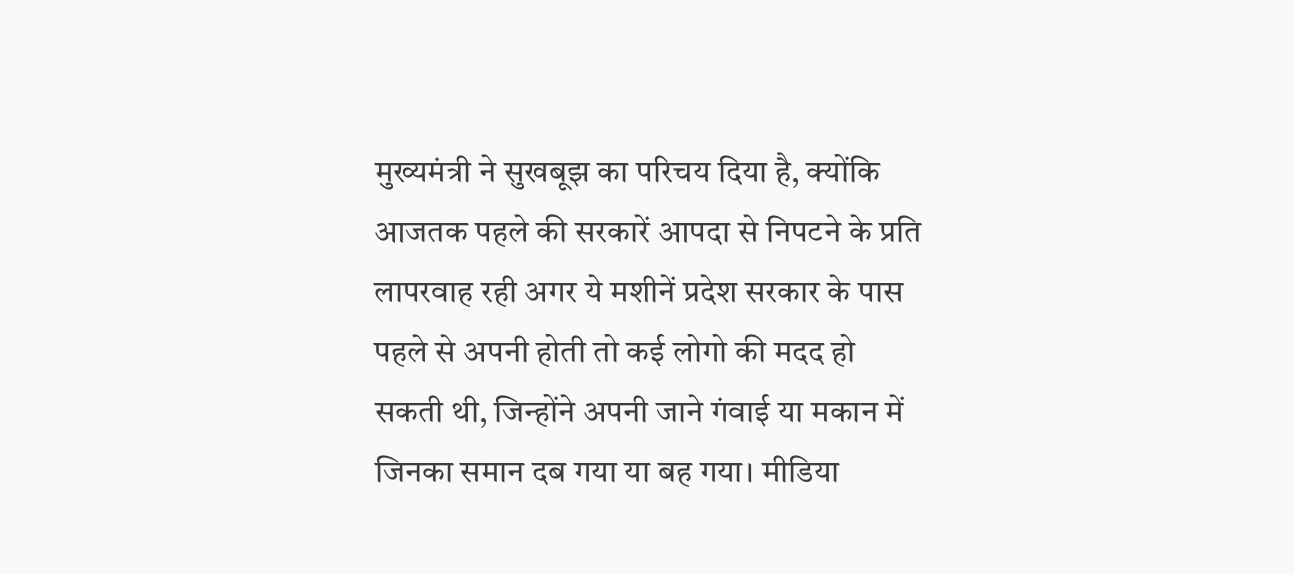मुख्यमंत्री ने सुखबूझ का परिचय दिया है, क्योंकि आजतक पहले की सरकारें आपदा से निपटने के प्रति लापरवाह रही अगर ये मशीनें प्रदेश सरकार के पास पहले से अपनी होती तो कई लोगो की मदद हो सकती थी, जिन्होंने अपनी जाने गंवाई या मकान में जिनका समान दब गया या बह गया। मीडिया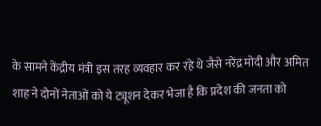के सामने केंद्रीय मंत्री इस तरह व्यवहार कर रहे थे जैसे नरेंद्र मोदी और अमित शाह ने दोनों नेताओं को ये ट्यूशन देकर भेजा है कि प्रदेश की जनता को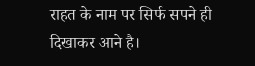राहत के नाम पर सिर्फ सपने ही दिखाकर आने है।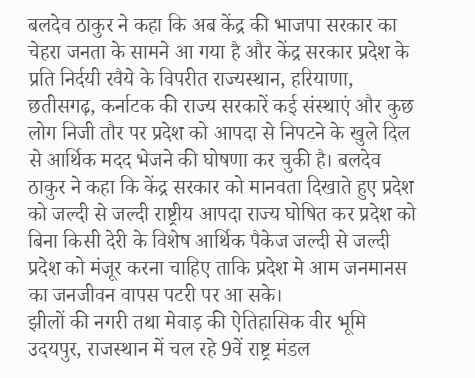बलदेव ठाकुर ने कहा कि अब केंद्र की भाजपा सरकार का चेहरा जनता के सामने आ गया है और केंद्र सरकार प्रदेश के प्रति निर्दयी रवैये के विपरीत राज्यस्थान, हरियाणा, छतीसगढ़, कर्नाटक की राज्य सरकारें कई संस्थाएं और कुछ लोग निजी तौर पर प्रदेश को आपदा से निपटने के खुले दिल से आर्थिक मदद भेजने की घोषणा कर चुकी है। बलदेव ठाकुर ने कहा कि केंद्र सरकार को मानवता दिखाते हुए प्रदेश को जल्दी से जल्दी राष्ट्रीय आपदा राज्य घोषित कर प्रदेश को बिना किसी देरी के विशेष आर्थिक पैकेज जल्दी से जल्दी प्रदेश को मंजूर करना चाहिए ताकि प्रदेश मे आम जनमानस का जनजीवन वापस पटरी पर आ सके।
झीलों की नगरी तथा मेवाड़ की ऐतिहासिक वीर भूमि उदयपुर, राजस्थान में चल रहे 9वें राष्ट्र मंडल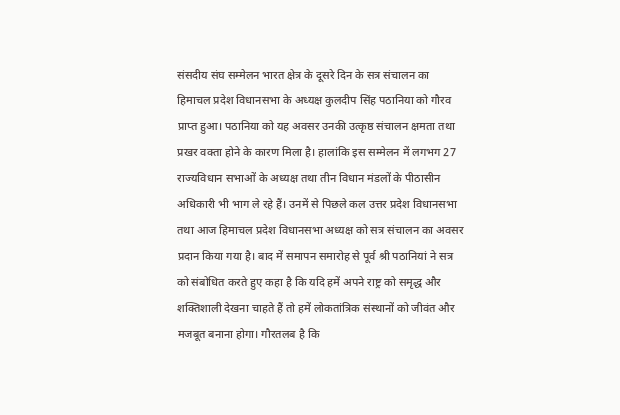संसदीय संघ सम्मेलन भारत क्षेत्र के दूसरे दिन के सत्र संचालन का हिमाचल प्रदेश विधानसभा के अध्यक्ष कुलदीप सिंह पठानिया को गौरव प्राप्त हुआ। पठानिया को यह अवसर उनकी उत्कृष्ठ संचालन क्षमता तथा प्रखर वक्ता होने के कारण मिला है। हालांकि इस सम्मेलन में लगभग 27 राज्यविधान सभाओं के अध्यक्ष तथा तीन विधान मंडलों के पीठासीन अधिकारी भी भाग ले रहे हैं। उनमें से पिछले कल उत्तर प्रदेश विधानसभा तथा आज हिमाचल प्रदेश विधानसभा अध्यक्ष को सत्र संचालन का अवसर प्रदान किया गया है। बाद में समापन समारोह से पूर्व श्री पठानियां ने सत्र को संबोधित करते हुए कहा है कि यदि हमें अपने राष्ट्र को समृद्ध और शक्तिशाली देखना चाहते हैं तो हमें लोकतांत्रिक संस्थानों को जीवंत और मजबूत बनाना होगा। गौरतलब है कि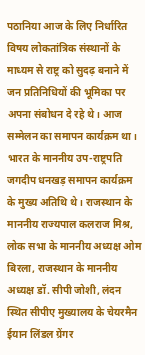पठानिया आज के लिए निर्धारित विषय लोकतांत्रिक संस्थानों के माध्यम से राष्ट्र को सुदढ़ बनाने में जन प्रतिनिधियों की भूमिका पर अपना संबोधन दे रहे थे। आज सम्मेलन का समापन कार्यक्रम था। भारत के माननीय उप-राष्ट्रपति जगदीप धनखड़ समापन कार्यक्रम के मुख्य अतिथि थे। राजस्थान के माननीय राज्यपाल कलराज मिश्र, लोक सभा के माननीय अध्यक्ष ओम बिरला, राजस्थान के माननीय अध्यक्ष डॉ. सीपी जोशी, लंदन स्थित सीपीए मुख्यालय के चेयरमैन ईयान लिंडल ग्रेंगर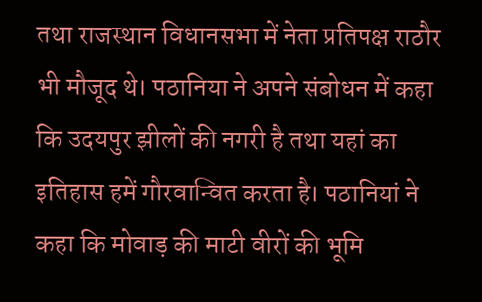तथा राजस्थान विधानसभा में नेता प्रतिपक्ष राठौर भी मौजूद थे। पठानिया ने अपने संबोधन में कहा कि उदयपुर झीलों की नगरी है तथा यहां का इतिहास हमें गौरवान्वित करता है। पठानियां ने कहा कि मोवाड़ की माटी वीरों की भूमि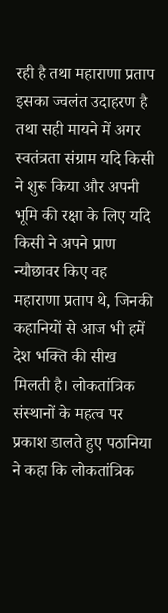रही है तथा महाराणा प्रताप इसका ज्वलंत उदाहरण है तथा सही मायने में अगर स्वतंत्रता संग्राम यदि किसी ने शुरू किया और अपनी भूमि की रक्षा के लिए यदि किसी ने अपने प्राण न्यौछावर किए वह महाराणा प्रताप थे, जिनकी कहानियों से आज भी हमें देश भक्ति की सीख मिलती है। लोकतांत्रिक संस्थानों के महत्व पर प्रकाश डालते हुए पठानिया ने कहा कि लोकतांत्रिक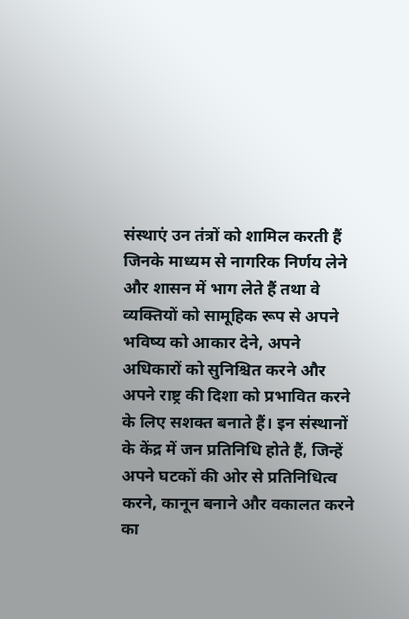संस्थाएं उन तंत्रों को शामिल करती हैं जिनके माध्यम से नागरिक निर्णय लेने और शासन में भाग लेते हैं तथा वे व्यक्तियों को सामूहिक रूप से अपने भविष्य को आकार देने, अपने अधिकारों को सुनिश्चित करने और अपने राष्ट्र की दिशा को प्रभावित करने के लिए सशक्त बनाते हैं। इन संस्थानों के केंद्र में जन प्रतिनिधि होते हैं, जिन्हें अपने घटकों की ओर से प्रतिनिधित्व करने, कानून बनाने और वकालत करने का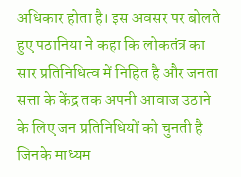अधिकार होता है। इस अवसर पर बोलते हुए पठानिया ने कहा कि लोकतंत्र का सार प्रतिनिधित्व में निहित है और जनता सत्ता के केंद्र तक अपनी आवाज उठाने के लिए जन प्रतिनिधियों को चुनती है जिनके माध्यम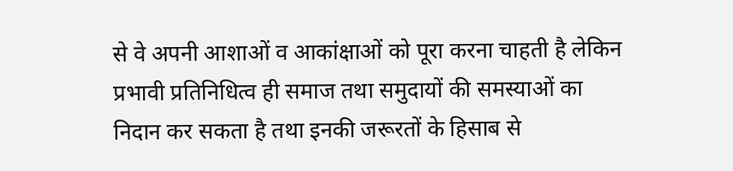से वे अपनी आशाओं व आकांक्षाओं को पूरा करना चाहती है लेकिन प्रभावी प्रतिनिधित्व ही समाज तथा समुदायों की समस्याओं का निदान कर सकता है तथा इनकी जरूरतों के हिसाब से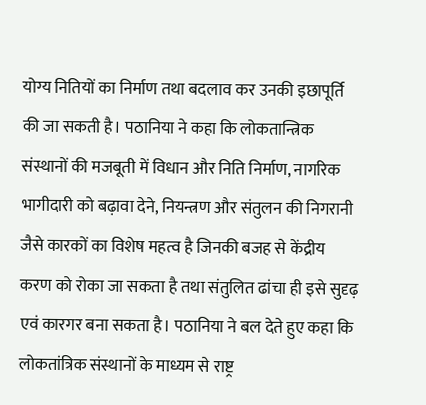योग्य नितियों का निर्माण तथा बदलाव कर उनकी इछापूर्ति की जा सकती है। पठानिया ने कहा कि लोकतान्त्रिक संस्थानों की मजबूती में विधान और निति निर्माण, नागरिक भागीदारी को बढ़ावा देने, नियन्त्रण और संतुलन की निगरानी जैसे कारकों का विशेष महत्व है जिनकी बजह से केंद्रीय करण को रोका जा सकता है तथा संतुलित ढांचा ही इसे सुदृढ़ एवं कारगर बना सकता है। पठानिया ने बल देते हुए कहा कि लोकतांत्रिक संस्थानों के माध्यम से राष्ट्र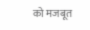को मजबूत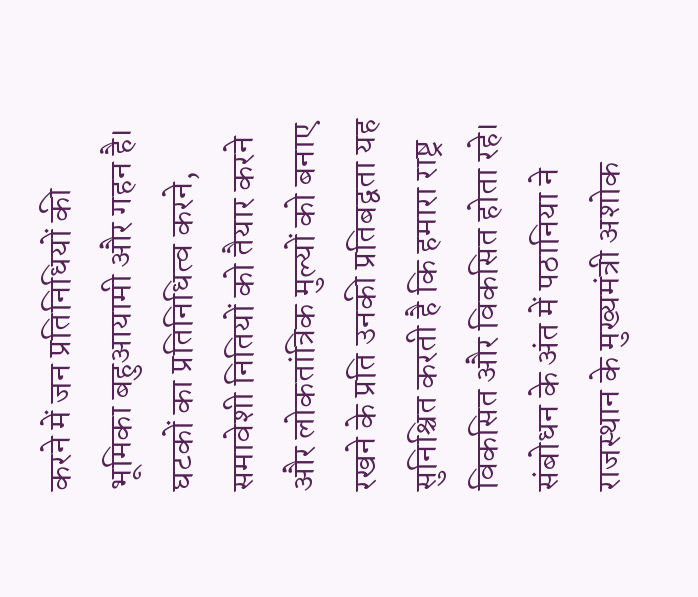करने में जन प्रतिनिधियों की भूमिका बहुआयामी और गहन है। घटकों का प्रतिनिधित्व करने, समावेशी नितियों को तैयार करने और लोकतांत्रिक मुल्यों को बनाए रखने के प्रति उनकी प्रतिबद्वता यह सुनिश्चित करती है कि हमारा राष्ट्र विकसित और विकसित होता रहे। संबोधन के अंत में पठानिया ने राजस्थान के मुख्यमंत्री अशोक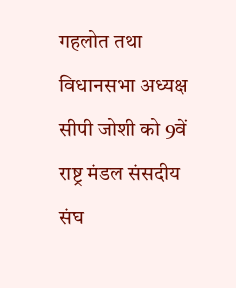गहलोत तथा विधानसभा अध्यक्ष सीपी जोशी को 9वें राष्ट्र मंडल संसदीय संघ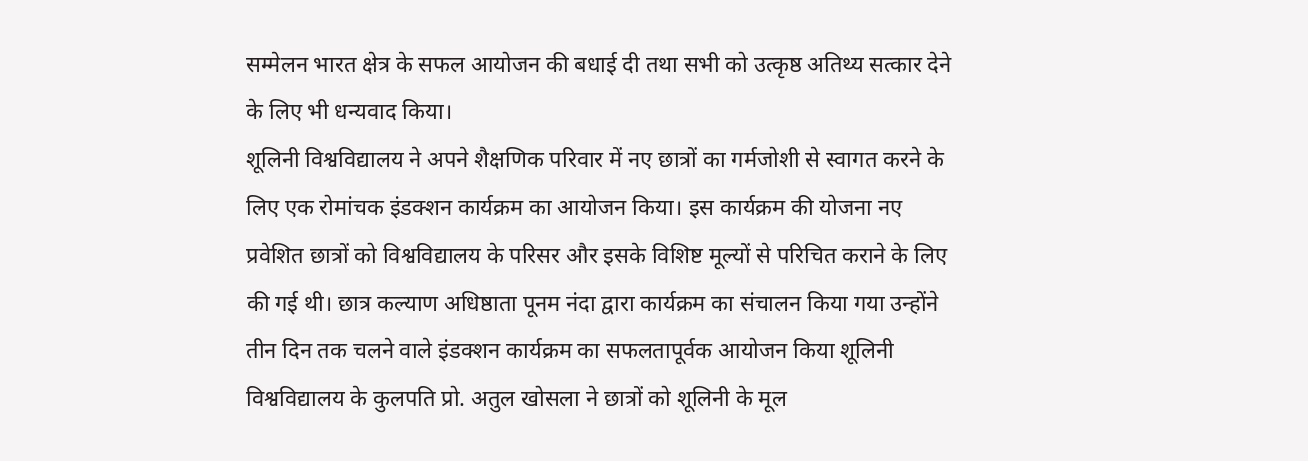सम्मेलन भारत क्षेत्र के सफल आयोजन की बधाई दी तथा सभी को उत्कृष्ठ अतिथ्य सत्कार देने के लिए भी धन्यवाद किया।
शूलिनी विश्वविद्यालय ने अपने शैक्षणिक परिवार में नए छात्रों का गर्मजोशी से स्वागत करने के लिए एक रोमांचक इंडक्शन कार्यक्रम का आयोजन किया। इस कार्यक्रम की योजना नए प्रवेशित छात्रों को विश्वविद्यालय के परिसर और इसके विशिष्ट मूल्यों से परिचित कराने के लिए की गई थी। छात्र कल्याण अधिष्ठाता पूनम नंदा द्वारा कार्यक्रम का संचालन किया गया उन्होंने तीन दिन तक चलने वाले इंडक्शन कार्यक्रम का सफलतापूर्वक आयोजन किया शूलिनी विश्वविद्यालय के कुलपति प्रो. अतुल खोसला ने छात्रों को शूलिनी के मूल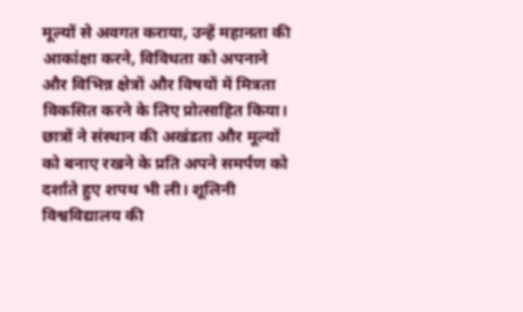मूल्यों से अवगत कराया, उन्हें महानता की आकांक्षा करने, विविधता को अपनाने और विभिन्न क्षेत्रों और विषयों में मित्रता विकसित करने के लिए प्रोत्साहित किया। छात्रों ने संस्थान की अखंडता और मूल्यों को बनाए रखने के प्रति अपने समर्पण को दर्शाते हुए शपथ भी ली। शूलिनी विश्वविद्यालय की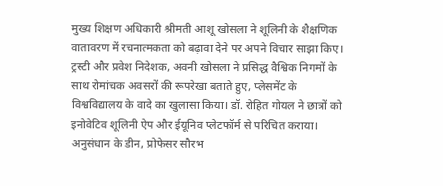मुख्य शिक्षण अधिकारी श्रीमती आशू खोसला ने शूलिनी के शैक्षणिक वातावरण में रचनात्मकता को बढ़ावा देने पर अपने विचार साझा किए। ट्रस्टी और प्रवेश निदेशक, अवनी खोसला ने प्रसिद्ध वैश्विक निगमों के साथ रोमांचक अवसरों की रूपरेखा बताते हुए, प्लेसमेंट के विश्वविद्यालय के वादे का खुलासा किया। डॉ. रोहित गोयल ने छात्रों को इनोवेटिव शूलिनी ऐप और ईयूनिव प्लेटफॉर्म से परिचित कराया। अनुसंधान के डीन, प्रोफेसर सौरभ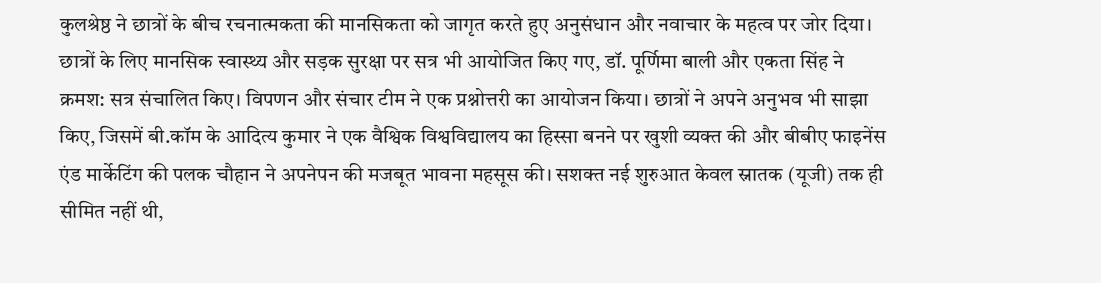कुलश्रेष्ठ ने छात्रों के बीच रचनात्मकता की मानसिकता को जागृत करते हुए अनुसंधान और नवाचार के महत्व पर जोर दिया। छात्रों के लिए मानसिक स्वास्थ्य और सड़क सुरक्षा पर सत्र भी आयोजित किए गए, डॉ. पूर्णिमा बाली और एकता सिंह ने क्रमश: सत्र संचालित किए। विपणन और संचार टीम ने एक प्रश्नोत्तरी का आयोजन किया। छात्रों ने अपने अनुभव भी साझा किए, जिसमें बी.कॉम के आदित्य कुमार ने एक वैश्विक विश्वविद्यालय का हिस्सा बनने पर खुशी व्यक्त की और बीबीए फाइनेंस एंड मार्केटिंग की पलक चौहान ने अपनेपन की मजबूत भावना महसूस की। सशक्त नई शुरुआत केवल स्नातक (यूजी) तक ही सीमित नहीं थी,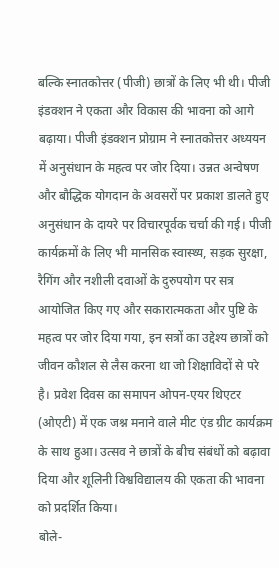बल्कि स्नातकोत्तर (पीजी) छात्रों के लिए भी थी। पीजी इंडक्शन ने एकता और विकास की भावना को आगे बढ़ाया। पीजी इंडक्शन प्रोग्राम ने स्नातकोत्तर अध्ययन में अनुसंधान के महत्व पर जोर दिया। उन्नत अन्वेषण और बौद्धिक योगदान के अवसरों पर प्रकाश डालते हुए अनुसंधान के दायरे पर विचारपूर्वक चर्चा की गई। पीजी कार्यक्रमों के लिए भी मानसिक स्वास्थ्य, सड़क सुरक्षा, रैगिंग और नशीली दवाओं के दुरुपयोग पर सत्र आयोजित किए गए और सकारात्मकता और पुष्टि के महत्व पर जोर दिया गया, इन सत्रों का उद्देश्य छात्रों को जीवन कौशल से लैस करना था जो शिक्षाविदों से परे है। प्रवेश दिवस का समापन ओपन-एयर थिएटर (ओएटी) में एक जश्न मनाने वाले मीट एंड ग्रीट कार्यक्रम के साथ हुआ। उत्सव ने छात्रों के बीच संबंधों को बढ़ावा दिया और शूलिनी विश्वविद्यालय की एकता की भावना को प्रदर्शित किया।
बोले-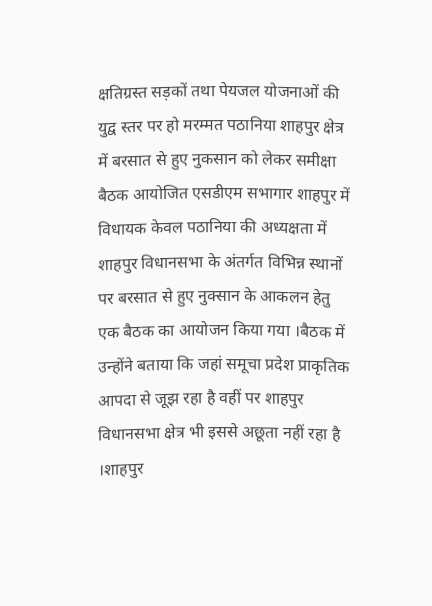क्षतिग्रस्त सड़कों तथा पेयजल योजनाओं की युद्व स्तर पर हो मरम्मत पठानिया शाहपुर क्षेत्र में बरसात से हुए नुकसान को लेकर समीक्षा बैठक आयोजित एसडीएम सभागार शाहपुर में विधायक केवल पठानिया की अध्यक्षता में शाहपुर विधानसभा के अंतर्गत विभिन्न स्थानों पर बरसात से हुए नुक्सान के आकलन हेतु एक बैठक का आयोजन किया गया ।बैठक में उन्होंने बताया कि जहां समूचा प्रदेश प्राकृतिक आपदा से जूझ रहा है वहीं पर शाहपुर विधानसभा क्षेत्र भी इससे अछूता नहीं रहा है ।शाहपुर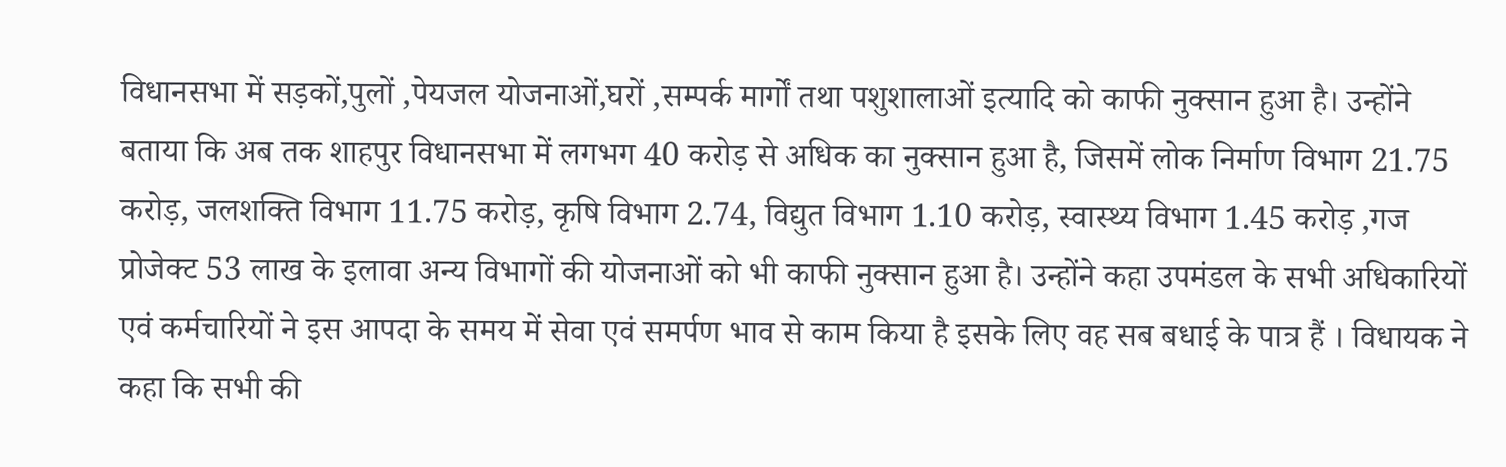विधानसभा में सड़कों,पुलों ,पेयजल योजनाओं,घरों ,सम्पर्क मार्गों तथा पशुशालाओं इत्यादि को काफी नुक्सान हुआ है। उन्होंने बताया कि अब तक शाहपुर विधानसभा में लगभग 40 करोड़ से अधिक का नुक्सान हुआ है, जिसमें लोक निर्माण विभाग 21.75 करोड़, जलशक्ति विभाग 11.75 करोड़, कृषि विभाग 2.74, विद्युत विभाग 1.10 करोड़, स्वास्थ्य विभाग 1.45 करोड़ ,गज प्रोजेक्ट 53 लाख के इलावा अन्य विभागों की योजनाओं को भी काफी नुक्सान हुआ है। उन्होंने कहा उपमंडल के सभी अधिकारियों एवं कर्मचारियों ने इस आपदा के समय में सेवा एवं समर्पण भाव से काम किया है इसके लिए वह सब बधाई के पात्र हैं । विधायक ने कहा कि सभी की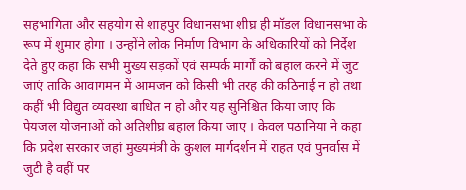सहभागिता और सहयोग से शाहपुर विधानसभा शीघ्र ही मॉडल विधानसभा के रूप में शुमार होगा । उन्होंने लोक निर्माण विभाग के अधिकारियों को निर्देश देते हुए कहा कि सभी मुख्य सड़कों एवं सम्पर्क मार्गों को बहाल करने में जुट जाएं ताकि आवागमन में आमजन को किसी भी तरह की कठिनाई न हो तथा कहीं भी विद्युत व्यवस्था बाधित न हो और यह सुनिश्चित किया जाए कि पेयजल योजनाओं को अतिशीघ्र बहाल किया जाए । केवल पठानिया ने कहा कि प्रदेश सरकार जहां मुख्यमंत्री के कुशल मार्गदर्शन में राहत एवं पुनर्वास में जुटी है वहीं पर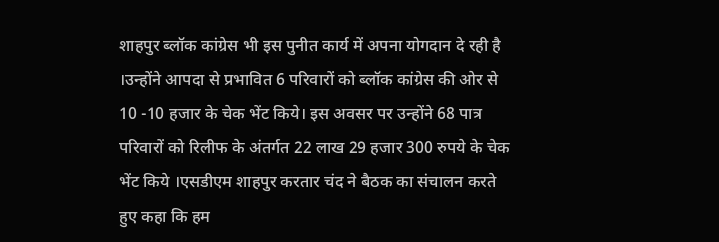शाहपुर ब्लॉक कांग्रेस भी इस पुनीत कार्य में अपना योगदान दे रही है ।उन्होंने आपदा से प्रभावित 6 परिवारों को ब्लॉक कांग्रेस की ओर से 10 -10 हजार के चेक भेंट किये। इस अवसर पर उन्होंने 68 पात्र परिवारों को रिलीफ के अंतर्गत 22 लाख 29 हजार 300 रुपये के चेक भेंट किये ।एसडीएम शाहपुर करतार चंद ने बैठक का संचालन करते हुए कहा कि हम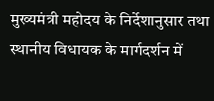मुख्यमंत्री महोदय के निर्देशानुसार तथा स्थानीय विधायक के मार्गदर्शन में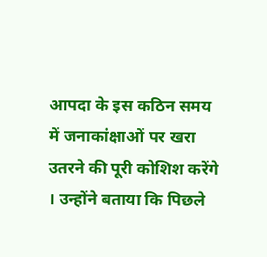आपदा के इस कठिन समय में जनाकांक्षाओं पर खरा उतरने की पूरी कोशिश करेंगे । उन्होंने बताया कि पिछले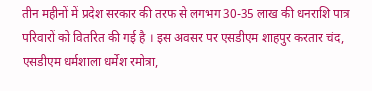तीन महीनों में प्रदेश सरकार की तरफ से लगभग 30-35 लाख की धनराशि पात्र परिवारों को वितरित की गई है । इस अवसर पर एसडीएम शाहपुर करतार चंद, एसडीएम धर्मशाला धर्मेश रमोत्रा,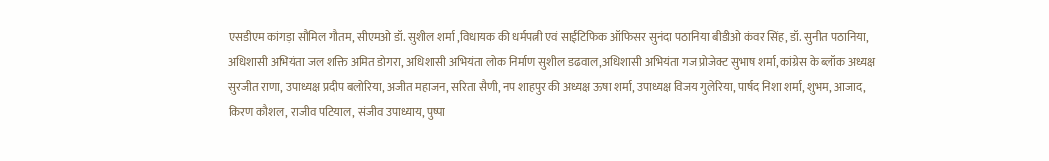एसडीएम कांगड़ा सौमिल गौतम, सीएमओ डॉ. सुशील शर्मा ,विधायक की धर्मपत्नी एवं साईंटिफिक ऑफिसर सुनंदा पठानिया बीडीओ कंवर सिंह, डॉ. सुनीत पठानिया, अधिशासी अभियंता जल शक्ति अमित डोगरा, अधिशासी अभियंता लोक निर्माण सुशील डढवाल,अधिशासी अभियंता गज प्रोजेक्ट सुभाष शर्मा, कांग्रेस के ब्लॉक अध्यक्ष सुरजीत राणा, उपाध्यक्ष प्रदीप बलोरिया, अजीत महाजन, सरिता सैणी, नप शाहपुर की अध्यक्ष ऊषा शर्मा, उपाध्यक्ष विजय गुलेरिया, पार्षद निशा शर्मा, शुभम, आजाद, किरण कौशल, राजीव पटियाल, संजीव उपाध्याय, पुष्पा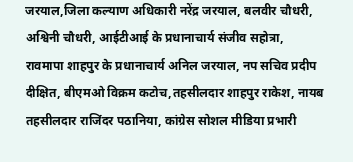जरयाल,जिला कल्याण अधिकारी नरेंद्र जरयाल, बलवीर चौधरी, अश्विनी चौधरी, आईटीआई के प्रधानाचार्य संजीव सहोत्रा, रावमापा शाहपुर के प्रधानाचार्य अनिल जरयाल, नप सचिव प्रदीप दीक्षित, बीएमओ विक्रम कटोच,तहसीलदार शाहपुर राकेश, नायब तहसीलदार राजिंदर पठानिया, कांग्रेस सोशल मीडिया प्रभारी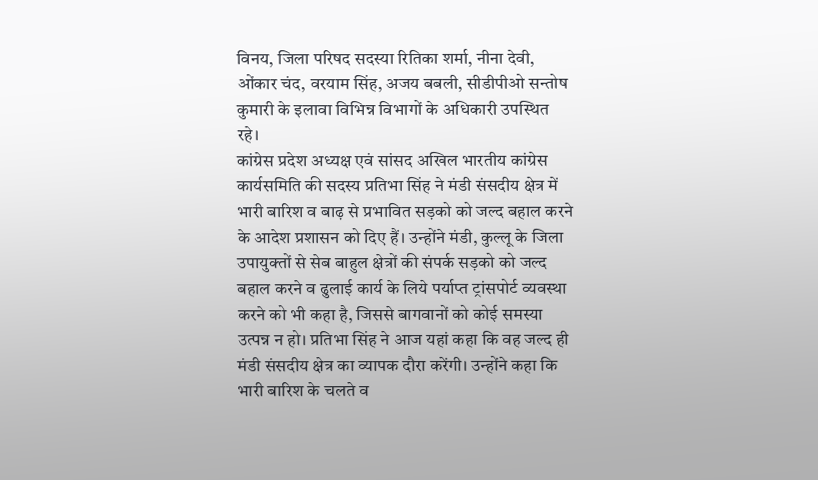विनय, जिला परिषद सदस्या रितिका शर्मा, नीना देवी, ओंकार चंद, वरयाम सिंह, अजय बबली, सीडीपीओ सन्तोष कुमारी के इलावा विभिन्न विभागों के अधिकारी उपस्थित रहे।
कांग्रेस प्रदेश अध्यक्ष एवं सांसद अखिल भारतीय कांग्रेस कार्यसमिति की सदस्य प्रतिभा सिंह ने मंडी संसदीय क्षेत्र में भारी बारिश व बाढ़ से प्रभावित सड़को को जल्द बहाल करने के आदेश प्रशासन को दिए हैं। उन्होंने मंडी, कुल्लू के जिला उपायुक्तों से सेब बाहुल क्षेत्रों की संपर्क सड़को को जल्द बहाल करने व ढुलाई कार्य के लिये पर्याप्त ट्रांसपोर्ट व्यवस्था करने को भी कहा है, जिससे बागवानों को कोई समस्या उत्पन्न न हो। प्रतिभा सिंह ने आज यहां कहा कि वह जल्द ही मंडी संसदीय क्षेत्र का व्यापक दौरा करेंगी। उन्होंने कहा कि भारी बारिश के चलते व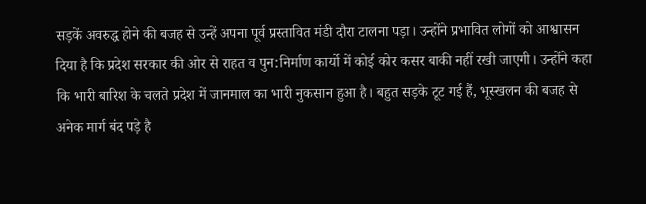सड़कें अवरुद्ध होने की बजह से उन्हें अपना पूर्व प्रस्तावित मंडी दौरा टालना पड़ा। उन्होंने प्रभावित लोगों को आश्वासन दिया है कि प्रदेश सरकार की ओर से राहत व पुन:निर्माण कार्यो में कोई कोर कसर बाकी नहीं रखी जाएगी। उन्होंने कहा कि भारी बारिश के चलते प्रदेश में जानमाल का भारी नुकसान हुआ है। बहुत सड़के टूट गई हैं, भूस्खलन की बजह से अनेक मार्ग बंद पड़े है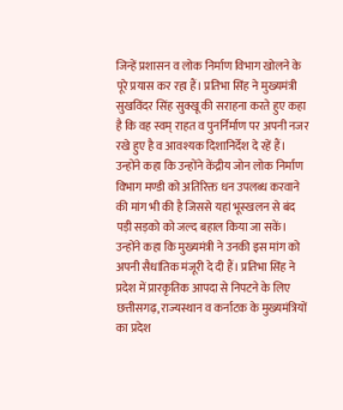जिन्हें प्रशासन व लोक निर्माण विभाग खोलने के पूरे प्रयास कर रहा हैं। प्रतिभा सिंह ने मुख्यमंत्री सुखविंदर सिंह सुक्खू की सराहना करते हुए कहा है कि वह स्वम् राहत व पुनर्निर्माण पर अपनी नजर रखे हुए है व आवश्यक दिशानिर्देश दे रहें हैं। उन्होंने कहा कि उन्होंने केंद्रीय जोन लोक निर्माण विभाग मण्डी को अतिरिक्त धन उपलब्ध करवाने की मांग भी की है जिससे यहां भूस्खलन से बंद पड़ी सड़को को जल्द बहाल किया जा सकें। उन्होंने कहा कि मुख्यमंत्री ने उनकी इस मांग को अपनी सैधांतिक मंजूरी दे दी हैं। प्रतिभा सिंह ने प्रदेश में प्रारकृतिक आपदा से निपटने के लिए छत्तीसगढ़, राज्यस्थान व कर्नाटक के मुख्यमंत्रियों का प्रदेश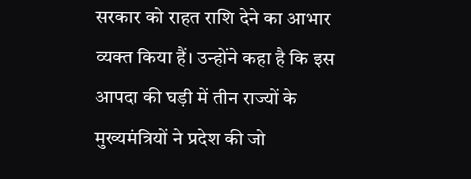सरकार को राहत राशि देने का आभार व्यक्त किया हैं। उन्होंने कहा है कि इस आपदा की घड़ी में तीन राज्यों के मुख्यमंत्रियों ने प्रदेश की जो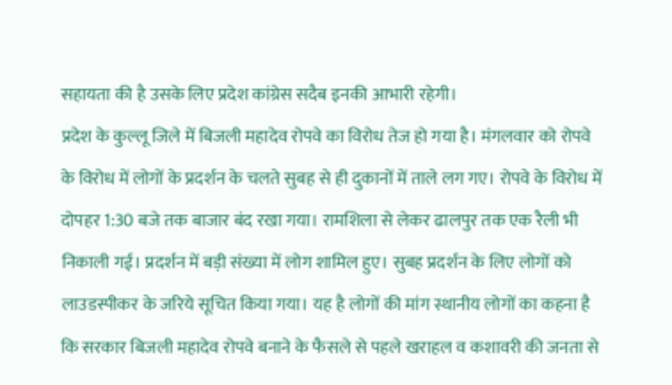सहायता की है उसके लिए प्रदेश कांग्रेस सदैब इनकी आभारी रहेगी।
प्रदेश के कुल्लू जिले में बिजली महादेव रोपवे का विरोध तेज हो गया है। मंगलवार को रोपवे के विरोध में लोगों के प्रदर्शन के चलते सुबह से ही दुकानों में ताले लग गए। रोपवे के विरोध में दोपहर 1:30 बजे तक बाजार बंद रखा गया। रामशिला से लेकर ढालपुर तक एक रैली भी निकाली गई। प्रदर्शन में बड़ी संख्या में लोग शामिल हुए। सुबह प्रदर्शन के लिए लोगों को लाउडस्पीकर के जरिये सूचित किया गया। यह है लोगों की मांग स्थानीय लोगों का कहना है कि सरकार बिजली महादेव रोपवे बनाने के फैसले से पहले खराहल व कशावरी की जनता से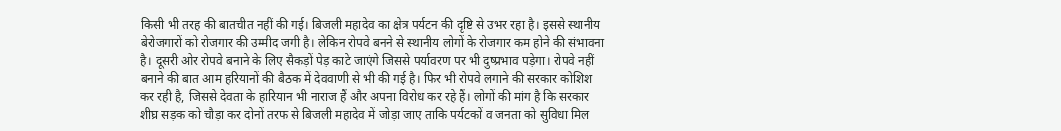किसी भी तरह की बातचीत नहीं की गई। बिजली महादेव का क्षेत्र पर्यटन की दृष्टि से उभर रहा है। इससे स्थानीय बेरोजगारों को रोजगार की उम्मीद जगी है। लेकिन रोपवे बनने से स्थानीय लोगों के रोजगार कम होने की संभावना है। दूसरी ओर रोपवे बनाने के लिए सैकड़ों पेड़ काटे जाएंगे जिससे पर्यावरण पर भी दुष्प्रभाव पड़ेगा। रोपवे नहीं बनाने की बात आम हरियानों की बैठक में देववाणी से भी की गई है। फिर भी रोपवे लगाने की सरकार कोशिश कर रही है, जिससे देवता के हारियान भी नाराज हैं और अपना विरोध कर रहे हैं। लोगों की मांग है कि सरकार शीघ्र सड़क को चौड़ा कर दोनों तरफ से बिजली महादेव में जोड़ा जाए ताकि पर्यटकों व जनता को सुविधा मिल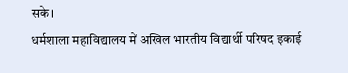सके।
धर्मशाला महाविद्यालय में अखिल भारतीय विद्यार्थी परिषद इकाई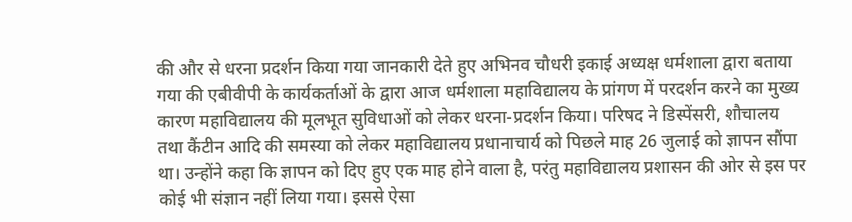की और से धरना प्रदर्शन किया गया जानकारी देते हुए अभिनव चौधरी इकाई अध्यक्ष धर्मशाला द्वारा बताया गया की एबीवीपी के कार्यकर्ताओं के द्वारा आज धर्मशाला महाविद्यालय के प्रांगण में परदर्शन करने का मुख्य कारण महाविद्यालय की मूलभूत सुविधाओं को लेकर धरना-प्रदर्शन किया। परिषद ने डिस्पेंसरी, शौचालय तथा कैंटीन आदि की समस्या को लेकर महाविद्यालय प्रधानाचार्य को पिछले माह 26 जुलाई को ज्ञापन सौंपा था। उन्होंने कहा कि ज्ञापन को दिए हुए एक माह होने वाला है, परंतु महाविद्यालय प्रशासन की ओर से इस पर कोई भी संज्ञान नहीं लिया गया। इससे ऐसा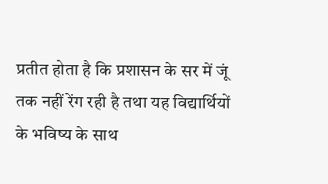प्रतीत होता है कि प्रशासन के सर में जूं तक नहीं रेंग रही है तथा यह विद्यार्थियों के भविष्य के साथ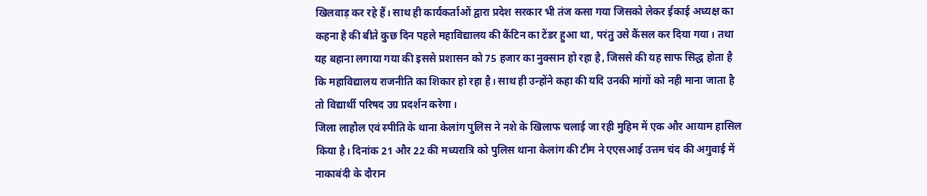खिलवाड़ कर रहे हैं। साथ ही कार्यकर्ताओं द्वारा प्रदेश सरकार भी तंज कसा गया जिसको लेकर ईकाई अध्यक्ष का कहना है की बीते कुछ दिन पहले महाविद्यालय की कैंटिन का टेंडर हुआ था, परंतु उसे कैंसल कर दिया गया। तथा यह बहाना लगाया गया की इससे प्रशासन को 75 हजार का नुक्सान हो रहा है, जिससे की यह साफ सिद्ध होता है कि महाविद्यालय राजनीति का शिकार हो रहा है। साथ ही उन्होंने कहा की यदि उनकी मांगों को नही माना जाता है तो विद्यार्थी परिषद उग्र प्रदर्शन करेगा।
जिला लाहौल एवं स्पीति के थाना केलांग पुलिस ने नशे के खिलाफ चलाई जा रही मुहिम में एक और आयाम हासिल किया है। दिनांक 21 और 22 की मध्यरात्रि को पुलिस थाना केलांग की टीम ने एएसआई उत्तम चंद की अगुवाई में नाकाबंदी के दौरान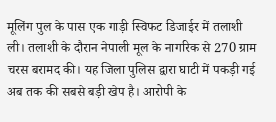मूलिंग पुल के पास एक गाड़ी स्विफट डिजाईर में तलाशी ली। तलाशी के दौरान नेपाली मूल के नागरिक से 270 ग्राम चरस बरामद की। यह जिला पुलिस द्वारा घाटी में पकड़ी गई अब तक की सबसे बड़ी खेप है। आरोपी के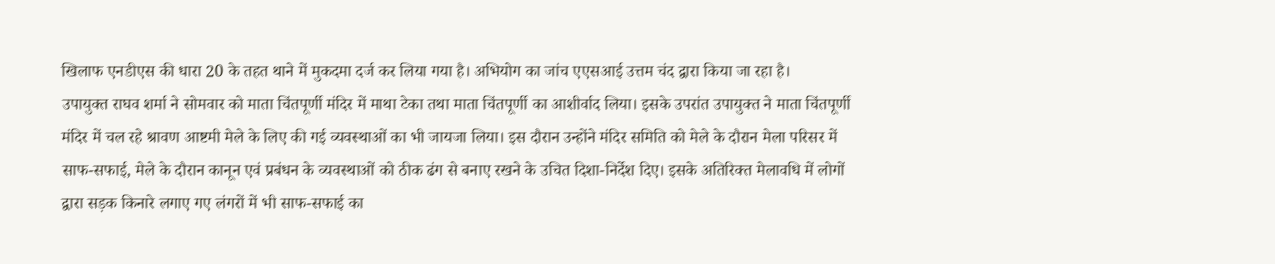खिलाफ एनडीएस की धारा 20 के तहत थाने में मुकदमा दर्ज कर लिया गया है। अभियोग का जांच एएसआई उत्तम चंद द्वारा किया जा रहा है।
उपायुक्त राघव शर्मा ने सोमवार को माता चिंतपूर्णी मंदिर में माथा टेका तथा माता चिंतपूर्णी का आशीर्वाद लिया। इसके उपरांत उपायुक्त ने माता चिंतपूर्णी मंदिर में चल रहे श्रावण आष्टमी मेले के लिए की गई व्यवस्थाओं का भी जायजा लिया। इस दौरान उन्होंने मंदिर समिति को मेले के दौरान मेला परिसर में साफ-सफाई, मेले के दौरान कानून एवं प्रबंधन के व्यवस्थाओं को ठीक ढंग से बनाए रखने के उचित दिशा-निर्देश दिए। इसके अतिरिक्त मेलावधि में लोगों द्वारा सड़क किनारे लगाए गए लंगरों में भी साफ-सफाई का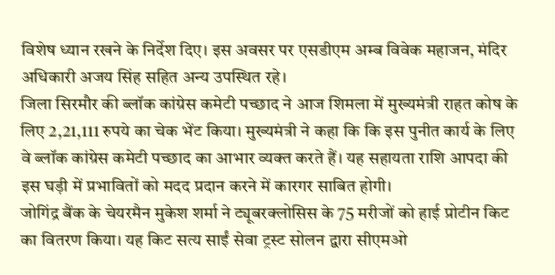विशेष ध्यान रखने के निर्देश दिए। इस अवसर पर एसडीएम अम्ब विवेक महाजन, मंदिर अधिकारी अजय सिंह सहित अन्य उपस्थित रहे।
जिला सिरमौर की ब्लॉक कांग्रेस कमेटी पच्छाद ने आज शिमला में मुख्यमंत्री राहत कोष के लिए 2,21,111 रुपये का चेक भेंट किया। मुख्यमंत्री ने कहा कि कि इस पुनीत कार्य के लिए वे ब्लॉक कांग्रेस कमेटी पच्छाद का आभार व्यक्त करते हैं। यह सहायता राशि आपदा की इस घड़ी में प्रभावितों को मदद प्रदान करने में कारगर साबित होगी।
जोगिंद्र बैंक के चेयरमैन मुकेश शर्मा ने ट्यूबरक्लोसिस के 75 मरीजों को हाई प्रोटीन किट का वितरण किया। यह किट सत्य साईं सेवा ट्रस्ट सोलन द्वारा सीएमओ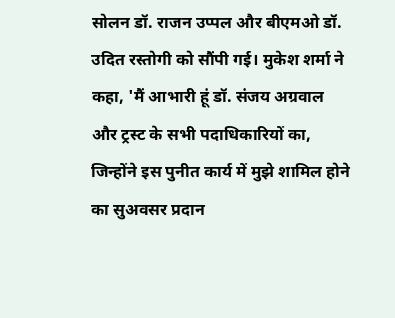सोलन डॉ. राजन उप्पल और बीएमओ डॉ. उदित रस्तोगी को सौंपी गई। मुकेश शर्मा ने कहा, 'मैं आभारी हूं डॉ. संजय अग्रवाल और ट्रस्ट के सभी पदाधिकारियों का, जिन्होंने इस पुनीत कार्य में मुझे शामिल होने का सुअवसर प्रदान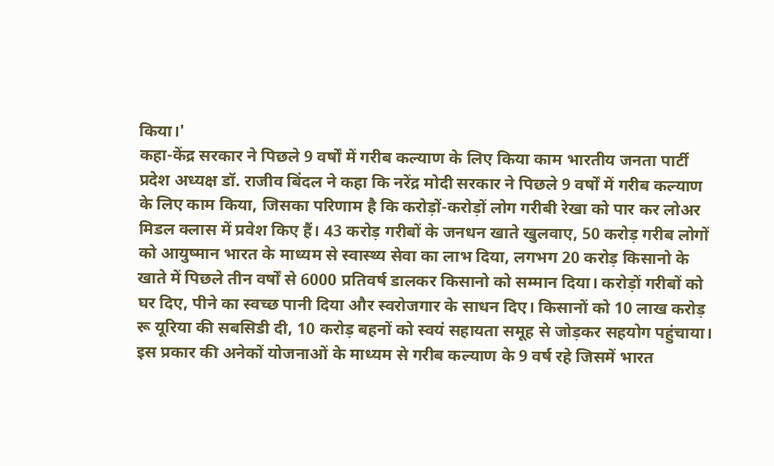किया।'
कहा-केंद्र सरकार ने पिछले 9 वर्षों में गरीब कल्याण के लिए किया काम भारतीय जनता पार्टी प्रदेश अध्यक्ष डॉ. राजीव बिंदल ने कहा कि नरेंद्र मोदी सरकार ने पिछले 9 वर्षों में गरीब कल्याण के लिए काम किया, जिसका परिणाम है कि करोड़ों-करोड़ों लोग गरीबी रेखा को पार कर लोअर मिडल क्लास में प्रवेश किए हैं। 43 करोड़ गरीबों के जनधन खाते खुलवाए, 50 करोड़ गरीब लोगों को आयुष्मान भारत के माध्यम से स्वास्थ्य सेवा का लाभ दिया, लगभग 20 करोड़ किसानो के खाते में पिछले तीन वर्षों से 6000 प्रतिवर्ष डालकर किसानो को सम्मान दिया। करोड़ों गरीबों को घर दिए, पीने का स्वच्छ पानी दिया और स्वरोजगार के साधन दिए। किसानों को 10 लाख करोड़ रू यूरिया की सबसिडी दी, 10 करोड़ बहनों को स्वयं सहायता समूह से जोड़कर सहयोग पहुंचाया। इस प्रकार की अनेकों योजनाओं के माध्यम से गरीब कल्याण के 9 वर्ष रहे जिसमें भारत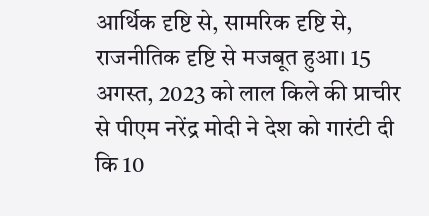आर्थिक दृष्टि से, सामरिक दृष्टि से, राजनीतिक दृष्टि से मजबूत हुआ। 15 अगस्त, 2023 को लाल किले की प्राचीर से पीएम नरेंद्र मोदी ने देश को गारंटी दी कि 10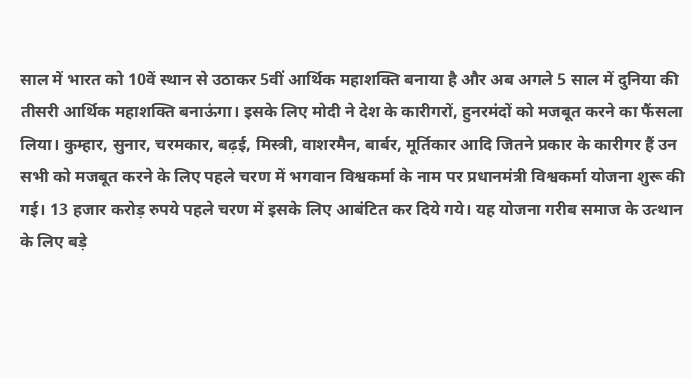साल में भारत को 10वें स्थान से उठाकर 5वीं आर्थिक महाशक्ति बनाया है और अब अगले 5 साल में दुनिया की तीसरी आर्थिक महाशक्ति बनाऊंगा। इसके लिए मोदी ने देश के कारीगरों, हुनरमंदों को मजबूत करने का फैंसला लिया। कुम्हार, सुनार, चरमकार, बढ़ई, मिस्त्री, वाशरमैन, बार्बर, मूर्तिकार आदि जितने प्रकार के कारीगर हैं उन सभी को मजबूत करने के लिए पहले चरण में भगवान विश्वकर्मा के नाम पर प्रधानमंत्री विश्वकर्मा योजना शुरू की गई। 13 हजार करोड़ रुपये पहले चरण में इसके लिए आबंटित कर दिये गये। यह योजना गरीब समाज के उत्थान के लिए बड़े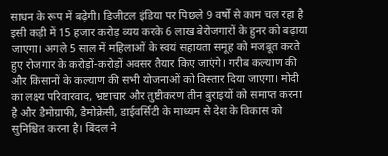साधन के रूप में बढ़ेगी। डिजीटल इंडिया पर पिछले 9 वर्षों से काम चल रहा है इसी कड़ी में 15 हजार करोड़ व्यय करके 6 लाख बेरोजगारों के हुनर को बढ़ाया जाएगा। अगले 5 साल में महिलाओं के स्वयं सहायता समूह को मजबूत करते हुए रोजगार के करोड़ों-करोड़ों अवसर तैयार किए जाएंगे। गरीब कल्याण की और किसानों के कल्याण की सभी योजनाओं को विस्तार दिया जाएगा। मोदी का लक्ष्य परिवारवाद, भ्रष्टाचार और तुष्टीकरण तीन बुराइयों को समाप्त करना है और डैमोग्राफी, डैमोक्रेसी, डाईवर्सिटी के माध्यम से देश के विकास को सुनिश्चित करना है। बिंदल ने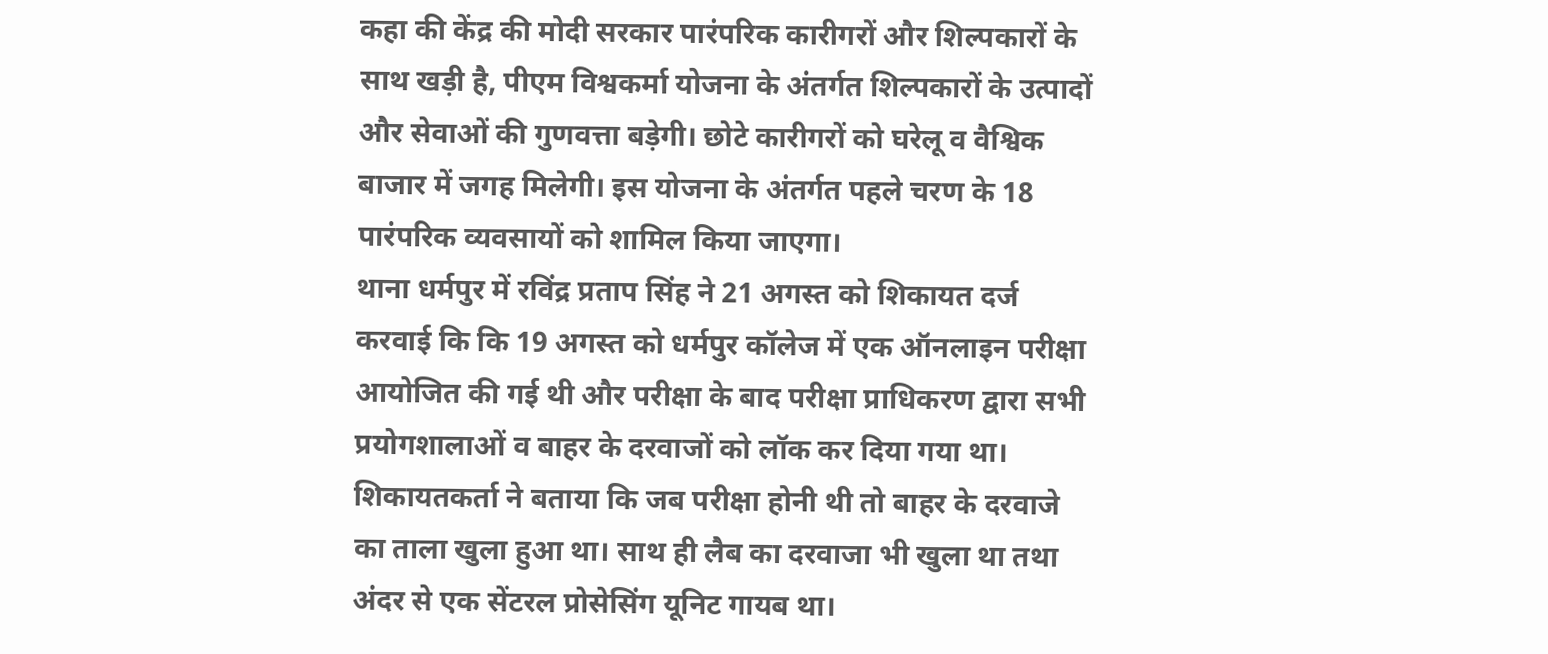कहा की केंद्र की मोदी सरकार पारंपरिक कारीगरों और शिल्पकारों के साथ खड़ी है, पीएम विश्वकर्मा योजना के अंतर्गत शिल्पकारों के उत्पादों और सेवाओं की गुणवत्ता बड़ेगी। छोटे कारीगरों को घरेलू व वैश्विक बाजार में जगह मिलेगी। इस योजना के अंतर्गत पहले चरण के 18 पारंपरिक व्यवसायों को शामिल किया जाएगा।
थाना धर्मपुर में रविंद्र प्रताप सिंह ने 21 अगस्त को शिकायत दर्ज करवाई कि कि 19 अगस्त को धर्मपुर कॉलेज में एक ऑनलाइन परीक्षा आयोजित की गई थी और परीक्षा के बाद परीक्षा प्राधिकरण द्वारा सभी प्रयोगशालाओं व बाहर के दरवाजों को लॉक कर दिया गया था। शिकायतकर्ता ने बताया कि जब परीक्षा होनी थी तो बाहर के दरवाजे का ताला खुला हुआ था। साथ ही लैब का दरवाजा भी खुला था तथा अंदर से एक सेंटरल प्रोसेसिंग यूनिट गायब था।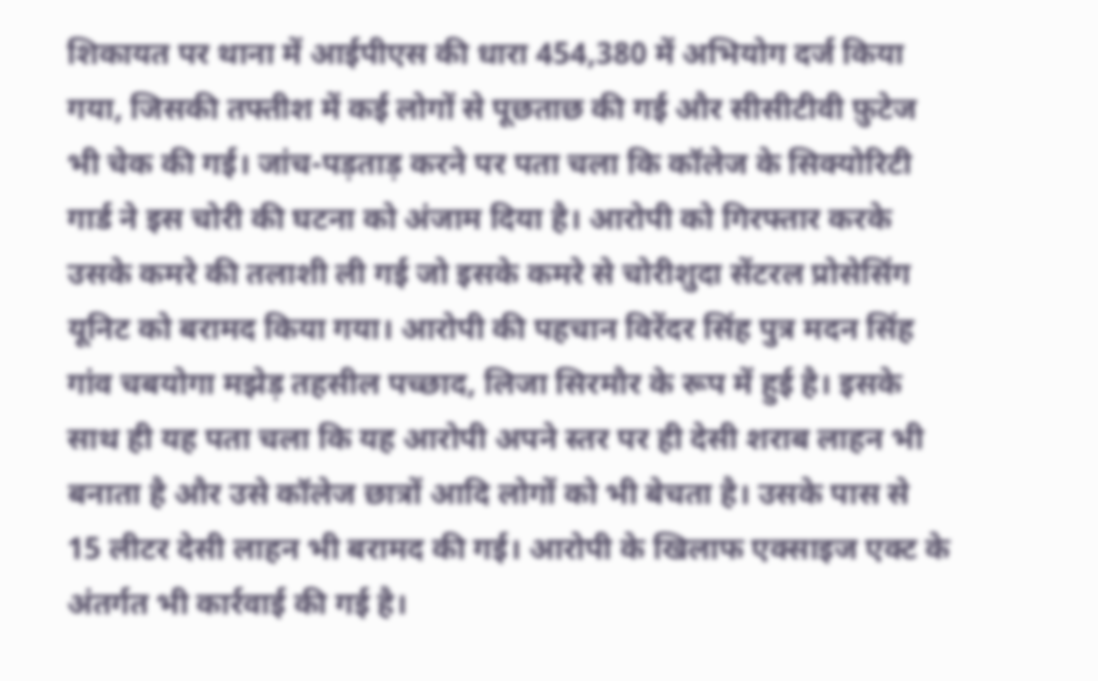शिकायत पर थाना में आईपीएस की धारा 454,380 में अभियोग दर्ज किया गया, जिसकी तफ्तीश में कई लोगों से पूछताछ की गई और सीसीटीवी फ़ुटेज भी चेक की गई। जांच-पड़ताड़ करने पर पता चला कि कॉलेज के सिक्योरिटी गार्ड ने इस चोरी की घटना को अंजाम दिया है। आरोपी को गिरफ्तार करके उसके कमरे की तलाशी ली गई जो इसके कमरे से चोरीशुदा सेंटरल प्रोसेसिंग यूनिट को बरामद किया गया। आरोपी की पहचान विरेंदर सिंह पुत्र मदन सिंह गांव चबयोगा मझेड़ तहसील पच्छाद, लिजा सिरमौर के रूप में हुई है। इसके साथ ही यह पता चला कि यह आरोपी अपने स्तर पर ही देसी शराब लाहन भी बनाता है और उसे कॉलेज छात्रों आदि लोगों को भी बेचता है। उसके पास से 15 लीटर देसी लाहन भी बरामद की गई। आरोपी के खिलाफ एक्साइज एक्ट के अंतर्गत भी कार्रवाई की गई है।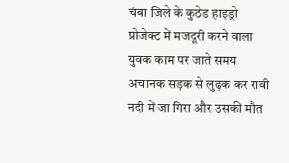चंबा जिले के कुठेड हाइड्रो प्रोजेक्ट में मजदूरी करने वाला युवक काम पर जाते समय अचानक सड़क से लुढ़क कर रावी नदी में जा गिरा और उसकी मौत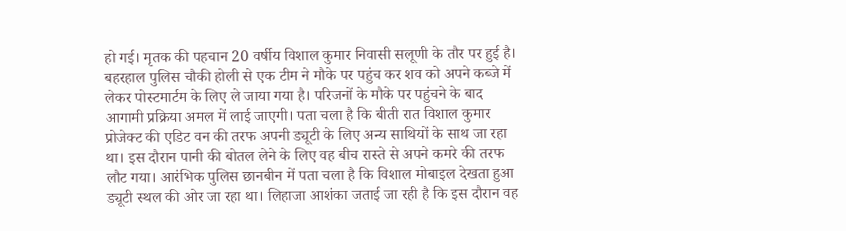हो गई। मृतक की पहचान 20 वर्षीय विशाल कुमार निवासी सलूणी के तौर पर हुई है। बहरहाल पुलिस चौकी होली से एक टीम ने मौके पर पहुंच कर शव को अपने कब्जे में लेकर पोस्टमार्टम के लिए ले जाया गया है। परिजनों के मौके पर पहुंचने के बाद आगामी प्रक्रिया अमल में लाई जाएगी। पता चला है कि बीती रात विशाल कुमार प्रोजेक्ट की एडिट वन की तरफ अपनी ड्यूटी के लिए अन्य साथियों के साथ जा रहा था। इस दौरान पानी की बोतल लेने के लिए वह बीच रास्ते से अपने कमरे की तरफ लौट गया। आरंभिक पुलिस छानबीन में पता चला है कि विशाल मोबाइल देखता हुआ ड्यूटी स्थल की ओर जा रहा था। लिहाजा आशंका जताई जा रही है कि इस दौरान वह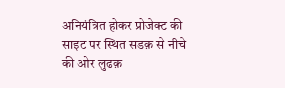अनियंत्रित होकर प्रोजेक्ट की साइट पर स्थित सडक़ से नीचे की ओर लुढक़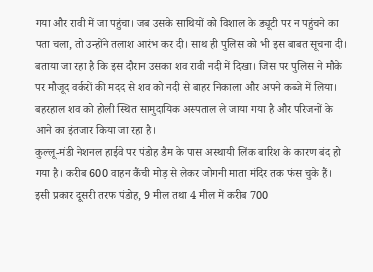गया और रावी में जा पहुंचा। जब उसके साथियों को विशाल के ड्यूटी पर न पहुंचने का पता चला, तो उन्होंने तलाश आरंभ कर दी। साथ ही पुलिस को भी इस बाबत सूचना दी। बताया जा रहा है कि इस दौरान उसका शव रावी नदी में दिखा। जिस पर पुलिस ने मौके पर मौजूद वर्करों की मदद से शव को नदी से बाहर निकाला और अपने कब्जे में लिया। बहरहाल शव को होली स्थित सामुदायिक अस्पताल ले जाया गया है और परिजनों के आने का इंतजार किया जा रहा है।
कुल्लू-मंडी नेशनल हाईवे पर पंडोह डैम के पास अस्थायी लिंक बारिश के कारण बंद हो गया है। करीब 600 वाहन कैंची मोड़ से लेकर जोगनी माता मंदिर तक फंस चुके हैं। इसी प्रकार दूसरी तरफ पंडोह, 9 मील तथा 4 मील में करीब 700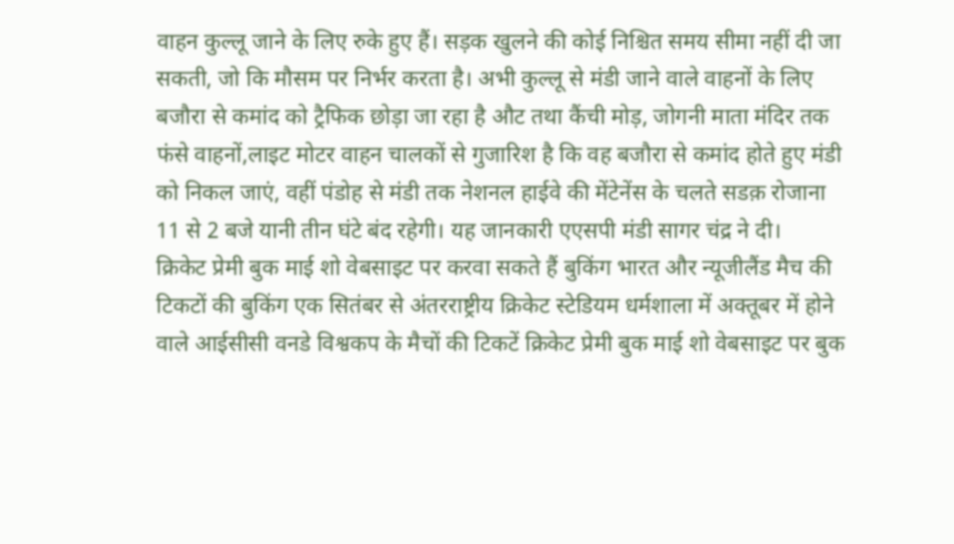वाहन कुल्लू जाने के लिए रुके हुए हैं। सड़क खुलने की कोई निश्चित समय सीमा नहीं दी जा सकती, जो कि मौसम पर निर्भर करता है। अभी कुल्लू से मंडी जाने वाले वाहनों के लिए बजौरा से कमांद को ट्रैफिक छोड़ा जा रहा है औट तथा कैंची मोड़, जोगनी माता मंदिर तक फंसे वाहनों,लाइट मोटर वाहन चालकों से गुजारिश है कि वह बजौरा से कमांद होते हुए मंडी को निकल जाएं, वहीं पंडोह से मंडी तक नेशनल हाईवे की मेंटेनेंस के चलते सडक़ रोजाना 11 से 2 बजे यानी तीन घंटे बंद रहेगी। यह जानकारी एएसपी मंडी सागर चंद्र ने दी।
क्रिकेट प्रेमी बुक माई शो वेबसाइट पर करवा सकते हैं बुकिंग भारत और न्यूजीलैंड मैच की टिकटों की बुकिंग एक सितंबर से अंतरराष्ट्रीय क्रिकेट स्टेडियम धर्मशाला में अक्तूबर में होने वाले आईसीसी वनडे विश्वकप के मैचों की टिकटें क्रिकेट प्रेमी बुक माई शो वेबसाइट पर बुक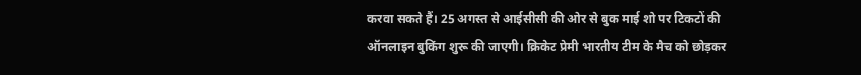करवा सकते हैं। 25 अगस्त से आईसीसी की ओर से बुक माई शो पर टिकटों की ऑनलाइन बुकिंग शुरू की जाएगी। क्रिकेट प्रेमी भारतीय टीम के मैच को छोड़कर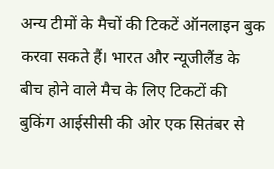अन्य टीमों के मैचों की टिकटें ऑनलाइन बुक करवा सकते हैं। भारत और न्यूजीलैंड के बीच होने वाले मैच के लिए टिकटों की बुकिंग आईसीसी की ओर एक सितंबर से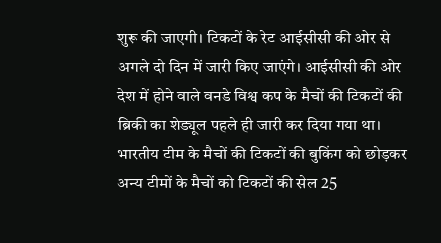शुरू की जाएगी। टिकटों के रेट आईसीसी की ओर से अगले दो दिन में जारी किए जाएंगे। आईसीसी की ओर देश में होने वाले वनडे विश्व कप के मैचों की टिकटों की ब्रिकी का शेड्यूल पहले ही जारी कर दिया गया था। भारतीय टीम के मैचों की टिकटों की बुकिंग को छोड़कर अन्य टीमों के मैचों को टिकटों की सेल 25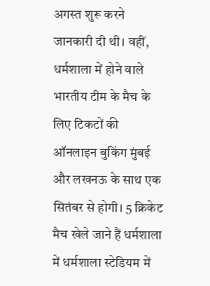अगस्त शुरू करने जानकारी दी थी। वहीं, धर्मशाला में होने वाले भारतीय टीम के मैच के लिए टिकटों की ऑनलाइन बुकिंग मुंबई और लखनऊ के साथ एक सितंबर से होगी। 5 क्रिकेट मैच खेले जाने हैं धर्मशाला में धर्मशाला स्टेडियम में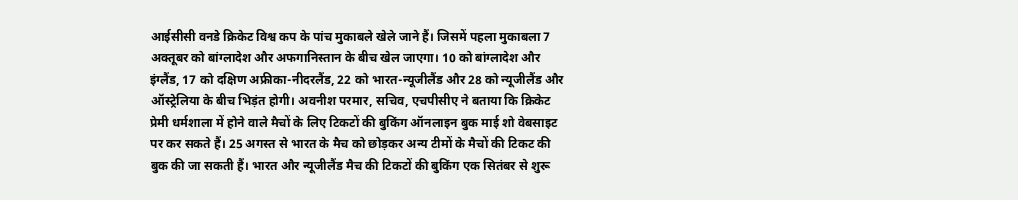आईसीसी वनडे क्रिकेट विश्व कप के पांच मुकाबले खेले जाने हैं। जिसमें पहला मुकाबला 7 अक्तूबर को बांग्लादेश और अफगानिस्तान के बीच खेल जाएगा। 10 को बांग्लादेश और इंग्लैंड, 17 को दक्षिण अफ्रीका-नीदरलैंड, 22 को भारत-न्यूजीलैंड और 28 को न्यूजीलैंड और ऑस्ट्रेलिया के बीच भिड़ंत होगी। अवनीश परमार, सचिव, एचपीसीए ने बताया कि क्रिकेट प्रेमी धर्मशाला में होने वाले मैचों के लिए टिकटों की बुकिंग ऑनलाइन बुक माई शो वेबसाइट पर कर सकते हैं। 25 अगस्त से भारत के मैच को छोड़कर अन्य टीमों के मैचों की टिकट की बुक की जा सकती हैं। भारत और न्यूजीलैंड मैच की टिकटों की बुकिंग एक सितंबर से शुरू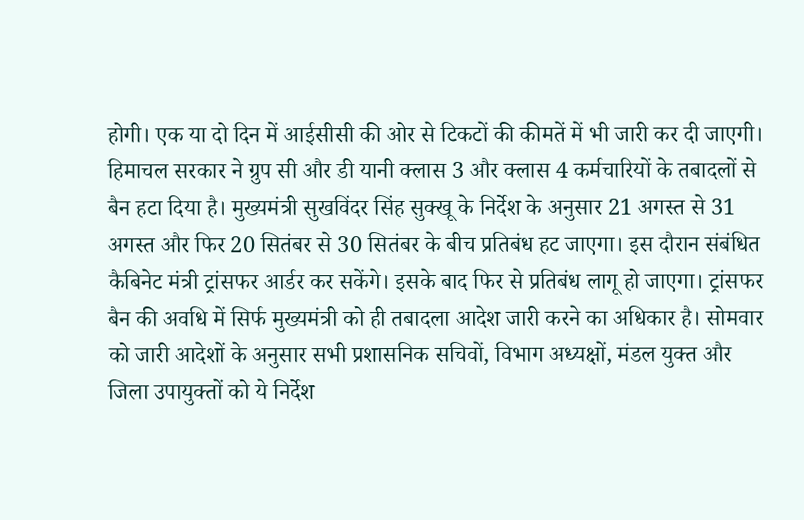होगी। एक या दो दिन में आईसीसी की ओर से टिकटों की कीमतें में भी जारी कर दी जाएगी।
हिमाचल सरकार ने ग्रुप सी और डी यानी क्लास 3 और क्लास 4 कर्मचारियों के तबादलों से बैन हटा दिया है। मुख्यमंत्री सुखविंदर सिंह सुक्खू के निर्देश के अनुसार 21 अगस्त से 31 अगस्त और फिर 20 सितंबर से 30 सितंबर के बीच प्रतिबंध हट जाएगा। इस दौरान संबंधित कैबिनेट मंत्री ट्रांसफर आर्डर कर सकेंगे। इसके बाद फिर से प्रतिबंध लागू हो जाएगा। ट्रांसफर बैन की अवधि में सिर्फ मुख्यमंत्री को ही तबादला आदेश जारी करने का अधिकार है। सोमवार को जारी आदेशों के अनुसार सभी प्रशासनिक सचिवों, विभाग अध्यक्षों, मंडल युक्त और जिला उपायुक्तों को ये निर्देश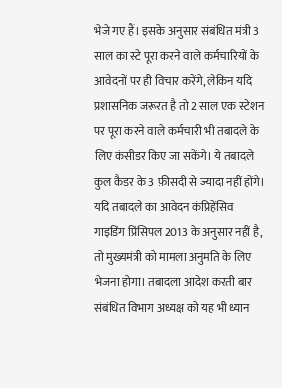भेजे गए हैं। इसके अनुसार संबंधित मंत्री 3 साल का स्टे पूरा करने वाले कर्मचारियों के आवेदनों पर ही विचार करेंगे, लेकिन यदि प्रशासनिक जरूरत है तो 2 साल एक स्टेशन पर पूरा करने वाले कर्मचारी भी तबादले के लिए कंसीडर किए जा सकेंगे। ये तबादले कुल कैडर के 3 फ़ीसदी से ज्यादा नहीं होंगे। यदि तबादले का आवेदन कंप्रिहेंसिव गाइडिंग प्रिंसिपल 2013 के अनुसार नहीं है, तो मुख्यमंत्री को मामला अनुमति के लिए भेजना होगा। तबादला आदेश करती बार संबंधित विभाग अध्यक्ष को यह भी ध्यान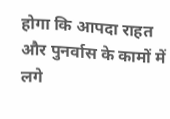होगा कि आपदा राहत और पुनर्वास के कामों में लगे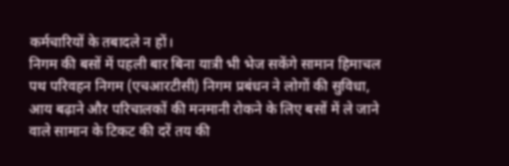कर्मचारियों के तबादले न हों।
निगम की बसों में पहली बार बिना यात्री भी भेज सकेंगे सामान हिमाचल पथ परिवहन निगम (एचआरटीसी) निगम प्रबंधन ने लोगों की सुविधा, आय बढ़ाने और परिचालकों की मनमानी रोकने के लिए बसों में ले जाने वाले सामान के टिकट की दरें तय की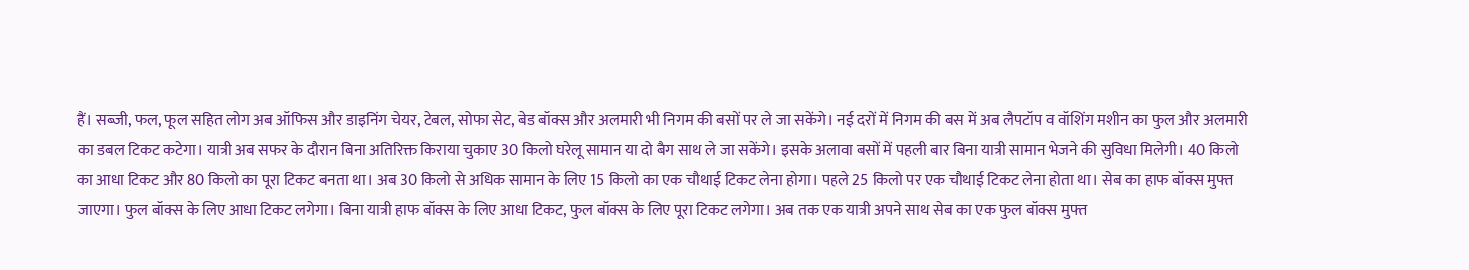हैं। सब्जी, फल, फूल सहित लोग अब ऑफिस और डाइनिंग चेयर, टेबल, सोफा सेट, बेड बॉक्स और अलमारी भी निगम की बसों पर ले जा सकेंगे। नई दरों में निगम की बस में अब लैपटॉप व वॉशिंग मशीन का फुल और अलमारी का डबल टिकट कटेगा। यात्री अब सफर के दौरान बिना अतिरिक्त किराया चुकाए 30 किलो घरेलू सामान या दो बैग साथ ले जा सकेंगे। इसके अलावा बसों में पहली बार बिना यात्री सामान भेजने की सुविधा मिलेगी। 40 किलो का आधा टिकट और 80 किलो का पूरा टिकट बनता था। अब 30 किलो से अधिक सामान के लिए 15 किलो का एक चौथाई टिकट लेना होगा। पहले 25 किलो पर एक चौथाई टिकट लेना होता था। सेब का हाफ बॉक्स मुफ्त जाएगा। फुल बॉक्स के लिए आधा टिकट लगेगा। बिना यात्री हाफ बॉक्स के लिए आधा टिकट, फुल बॉक्स के लिए पूरा टिकट लगेगा। अब तक एक यात्री अपने साथ सेब का एक फुल बॉक्स मुफ्त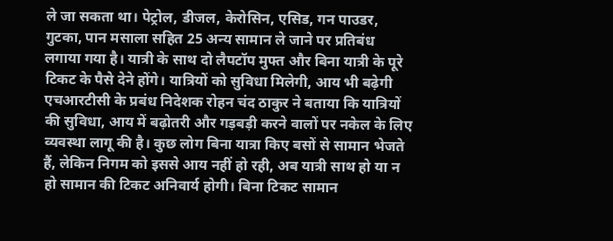ले जा सकता था। पेट्रोल, डीजल, केरोसिन, एसिड, गन पाउडर, गुटका, पान मसाला सहित 25 अन्य सामान ले जाने पर प्रतिबंध लगाया गया है। यात्री के साथ दो लैपटॉप मुफ्त और बिना यात्री के पूरे टिकट के पैसे देने होंगे। यात्रियों को सुविधा मिलेगी, आय भी बढ़ेगी एचआरटीसी के प्रबंध निदेशक रोहन चंद ठाकुर ने बताया कि यात्रियों की सुविधा, आय में बढ़ोतरी और गड़बड़ी करने वालों पर नकेल के लिए व्यवस्था लागू की है। कुछ लोग बिना यात्रा किए बसों से सामान भेजते हैं, लेकिन निगम को इससे आय नहीं हो रही, अब यात्री साथ हो या न हो सामान की टिकट अनिवार्य होगी। बिना टिकट सामान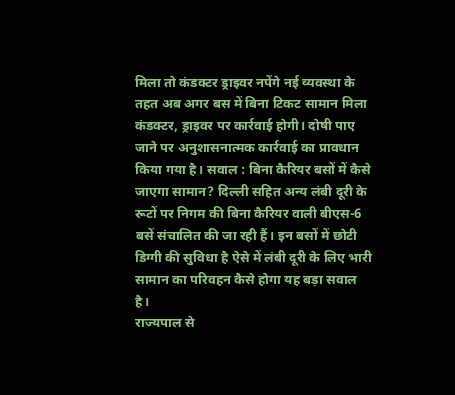मिला तो कंडक्टर ड्राइवर नपेंगे नई व्यवस्था के तहत अब अगर बस में बिना टिकट सामान मिला कंडक्टर, ड्राइवर पर कार्रवाई होगी। दोषी पाए जाने पर अनुशासनात्मक कार्रवाई का प्रावधान किया गया है। सवाल : बिना कैरियर बसों में कैसे जाएगा सामान? दिल्ली सहित अन्य लंबी दूरी के रूटों पर निगम की बिना कैरियर वाली बीएस-6 बसें संचालित की जा रही हैं। इन बसों में छोटी डिग्गी की सुविधा है ऐसे में लंबी दूरी के लिए भारी सामान का परिवहन कैसे होगा यह बड़ा सवाल है।
राज्यपाल से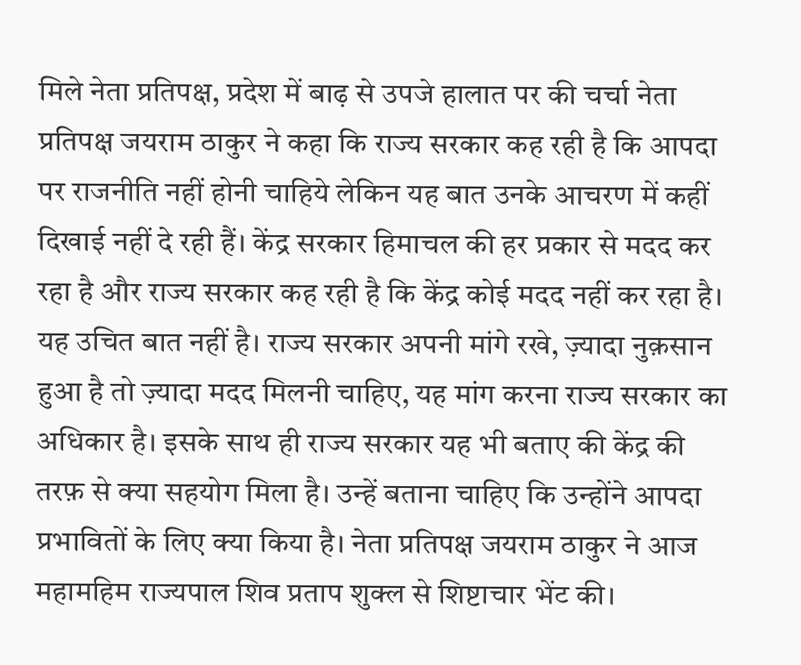मिले नेता प्रतिपक्ष, प्रदेश में बाढ़ से उपजे हालात पर की चर्चा नेता प्रतिपक्ष जयराम ठाकुर ने कहा कि राज्य सरकार कह रही है कि आपदा पर राजनीति नहीं होनी चाहिये लेकिन यह बात उनके आचरण में कहीं दिखाई नहीं दे रही हैं। केंद्र सरकार हिमाचल की हर प्रकार से मदद कर रहा है और राज्य सरकार कह रही है कि केंद्र कोई मदद नहीं कर रहा है। यह उचित बात नहीं है। राज्य सरकार अपनी मांगे रखे, ज़्यादा नुक़सान हुआ है तो ज़्यादा मदद मिलनी चाहिए, यह मांग करना राज्य सरकार का अधिकार है। इसके साथ ही राज्य सरकार यह भी बताए की केंद्र की तरफ़ से क्या सहयोग मिला है। उन्हें बताना चाहिए कि उन्होंने आपदा प्रभावितों के लिए क्या किया है। नेता प्रतिपक्ष जयराम ठाकुर ने आज महामहिम राज्यपाल शिव प्रताप शुक्ल से शिष्टाचार भेंट की।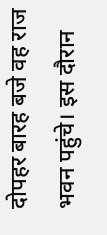दोपहर बारह बजे वह राज भवन पहुंचे। इस दौरान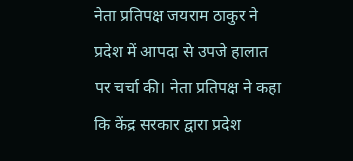नेता प्रतिपक्ष जयराम ठाकुर ने प्रदेश में आपदा से उपजे हालात पर चर्चा की। नेता प्रतिपक्ष ने कहा कि केंद्र सरकार द्वारा प्रदेश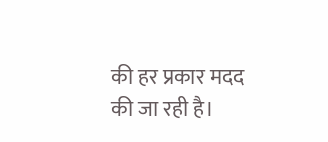की हर प्रकार मदद की जा रही है।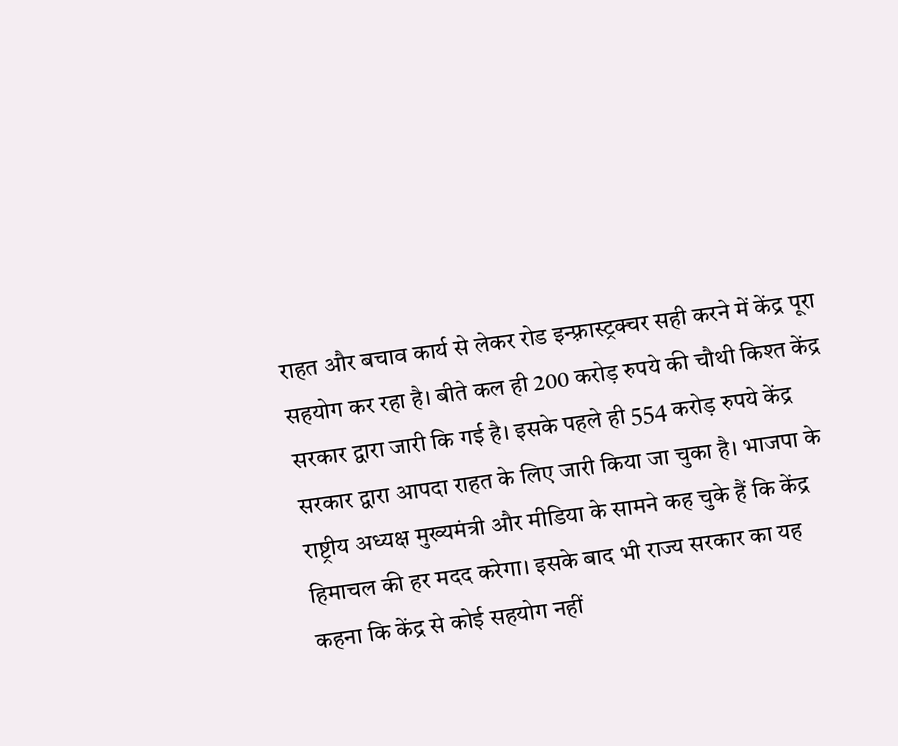राहत और बचाव कार्य से लेकर रोड इन्फ़्रास्ट्रक्चर सही करने में केंद्र पूरा सहयोग कर रहा है। बीते कल ही 200 करोड़ रुपये की चौथी किश्त केंद्र सरकार द्वारा जारी कि गई है। इसके पहले ही 554 करोड़ रुपये केंद्र सरकार द्वारा आपदा राहत के लिए जारी किया जा चुका है। भाजपा के राष्ट्रीय अध्यक्ष मुख्यमंत्री और मीडिया के सामने कह चुके हैं कि केंद्र हिमाचल की हर मदद करेगा। इसके बाद भी राज्य सरकार का यह कहना कि केंद्र से कोई सहयोग नहीं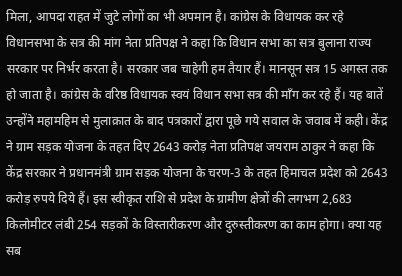मिला, आपदा राहत में जुटे लोगों का भी अपमान है। कांग्रेस के विधायक कर रहे विधानसभा के सत्र की मांग नेता प्रतिपक्ष ने कहा कि विधान सभा का सत्र बुलाना राज्य सरकार पर निर्भर करता है। सरकार जब चाहेगी हम तैयार हैं। मानसून सत्र 15 अगस्त तक हो जाता है। कांग्रेस के वरिष्ठ विधायक स्वयं विधान सभा सत्र की माँग कर रहे हैं। यह बातें उन्होंने महामहिम से मुलाक़ात के बाद पत्रकारों द्वारा पूछे गये सवाल के जवाब में कही। केंद्र ने ग्राम सड़क योजना के तहत दिए 2643 करोड़ नेता प्रतिपक्ष जयराम ठाकुर ने कहा कि केंद्र सरकार ने प्रधानमंत्री ग्राम सड़क योजना के चरण-3 के तहत हिमाचल प्रदेश को 2643 करोड़ रुपये दिये हैं। इस स्वीकृत राशि से प्रदेश के ग्रामीण क्षेत्रों की लगभग 2,683 किलोमीटर लंबी 254 सड़कों के विस्तारीकरण और दुरुस्तीकरण का काम होगा। क्या यह सब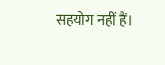सहयोग नहीं हैं।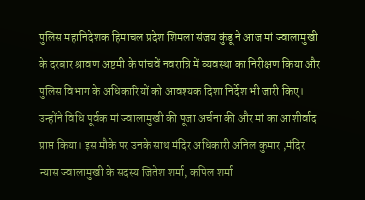पुलिस महानिदेशक हिमाचल प्रदेश शिमला संजय कुंडू ने आज मां ज्वालामुखी के दरबार श्रावण अष्टमी के पांचवें नवरात्रि में व्यवस्था का निरीक्षण किया और पुलिस विभाग के अधिकारियों को आवश्यक दिशा निर्देश भी जारी किए। उन्होंने विधि पूर्वक मां ज्वालामुखी की पूजा अर्चना की और मां का आशीर्वाद प्राप्त किया। इस मौके पर उनके साथ मंदिर अधिकारी अनिल कुमार ,मंदिर न्यास ज्वालामुखी के सदस्य जितेश शर्मा, कपिल शर्मा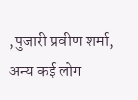,पुजारी प्रवीण शर्मा, अन्य कई लोग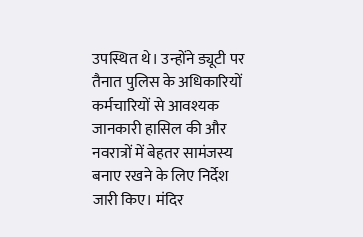उपस्थित थे। उन्होंने ड्यूटी पर तैनात पुलिस के अधिकारियों कर्मचारियों से आवश्यक जानकारी हासिल की और नवरात्रों में बेहतर सामंजस्य बनाए रखने के लिए निर्देश जारी किए। मंदिर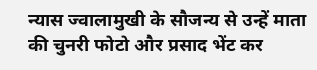न्यास ज्वालामुखी के सौजन्य से उन्हें माता की चुनरी फोटो और प्रसाद भेंट कर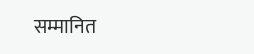सम्मानित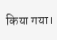किया गया।